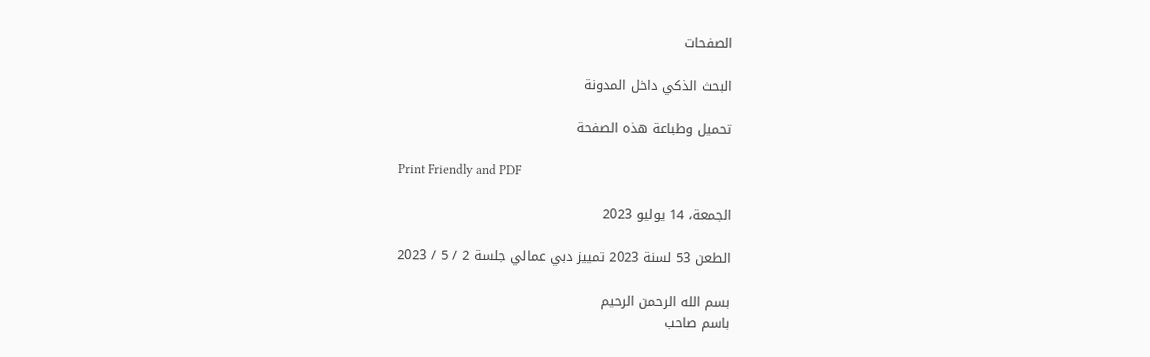الصفحات

البحث الذكي داخل المدونة

تحميل وطباعة هذه الصفحة

Print Friendly and PDF

الجمعة، 14 يوليو 2023

الطعن 53 لسنة 2023 تمييز دبي عمالي جلسة 2 / 5 / 2023

بسم الله الرحمن الرحيم
باسم صاحب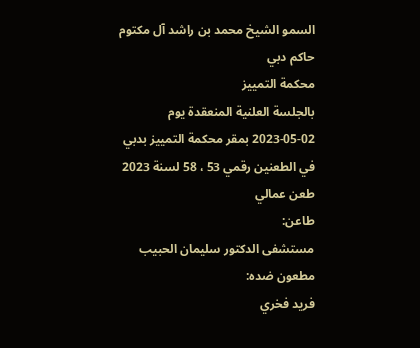السمو الشيخ محمد بن راشد آل مكتوم حاكم دبي
محكمة التمييز
بالجلسة العلنية المنعقدة يوم 02-05-2023 بمقر محكمة التمييز بدبي
في الطعنين رقمي 53 ، 58 لسنة 2023 طعن عمالي
طاعن:
مستشفى الدكتور سليمان الحبيب
مطعون ضده:
فريد فخري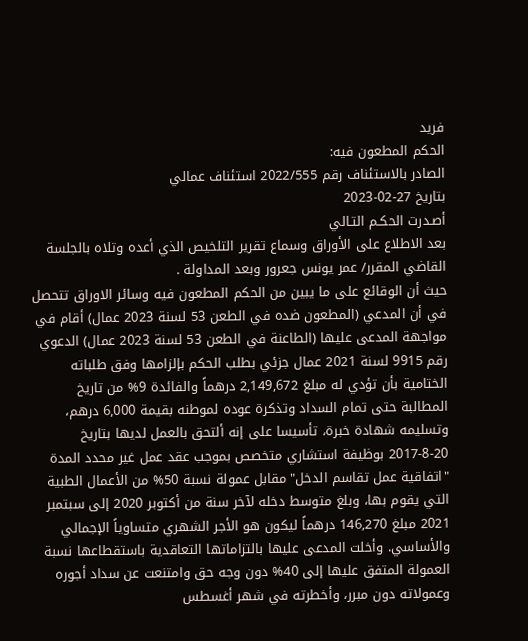فريد
الحكم المطعون فيه:
الصادر بالاستئناف رقم 2022/555 استئناف عمالي
بتاريخ 27-02-2023
أصـدرت الحكـم التـالي
بعد الاطلاع على الأوراق وسماع تقرير التلخيص الذي أعده وتلاه بالجلسة القاضي المقرر/ عمر يونس جعرور وبعد المداولة .
حيث أن الوقائع على ما يبين من الحكم المطعون فيه وسائر الاوراق تتحصل في أن المدعي (المطعون ضده في الطعن 53 لسنة 2023 عمال) أقام في مواجهة المدعى عليها (الطاعنة في الطعن 53 لسنة 2023 عمال) الدعوي رقم 9915 لسنة 2021 عمال جزئي بطلب الحكم بإلزامها وفق طلباته الختامية بأن تؤدي له مبلغ 2,149,672 درهماً والفائدة 9% من تاريخ المطالبة حتى تمام السداد وتذكرة عوده لموطنه بقيمة 6,000 درهم، وتسليمه شهادة خبرة، تأسيسا على إنه ألتحق بالعمل لديها بتاريخ 20-8-2017 بوظيفة استشاري متخصص بموجب عقد عمل غير محدد المدة "اتفاقية عمل تقاسم الدخل" مقابل عمولة نسبة 50% من الأعمال الطبية التي يقوم بها، وبلغ متوسط دخله لآخر سنة من أكتوبر 2020 إلى سبتمبر 2021 مبلغ 146,270 درهماً ليكون هو الأجر الشهري متساوياً الإجمالي والأساسي. وأخلت المدعى عليها بالتزاماتها التعاقدية باستقطاعها نسبة العمولة المتفق عليها إلى 40% دون وجه حق وامتنعت عن سداد أجوره وعمولاته دون مبرر، وأخطرته في شهر أغسطس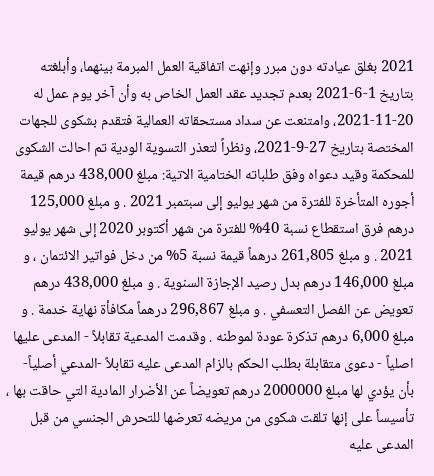2021 بغلق عيادته دون مبرر وإنهت اتفاقية العمل المبرمة بينهما، وأبلغته بتاريخ 1-6-2021 بعدم تجديد عقد العمل الخاص به وأن آخر يوم عمل له 20-11-2021، وامتنعت عن سداد مستحقاته العمالية فتقدم بشكوى للجهات المختصة بتاريخ 27-9-2021، ونظراً لتعذر التسوية الودية تم احالت الشكوى للمحكمة وقيد دعواه وفق طلباته الختامية الاتية: مبلغ 438,000 درهم قيمة أجوره المتأخرة للفترة من شهر يوليو إلى سبتمبر 2021 . و مبلغ 125,000 درهم فرق استقطاع نسبة 40% للفترة من شهر أكتوبر 2020 إلى شهر يوليو 2021 . و مبلغ 261,805 درهماً قيمة نسبة 5% من دخل فواتير الائتمان ، و مبلغ 146,000 درهم بدل رصيد الإجازة السنوية . و مبلغ 438,000 درهم تعويض عن الفصل التعسفي . و مبلغ 296,867 درهماً مكافأة نهاية خدمة . و مبلغ 6,000 درهم تذكرة عودة لموطنه . وقدمت المدعية تقابلاً - المدعى عليها اصلياً - دعوى متقابلة بطلب الحكم بالزام المدعى عليه تقابلاً -المدعي أصلياً- بأن يؤدي لها مبلغ 2000000 درهم تعويضاً عن الأضرار المادية التي حاقت بها ، تأسيساً على إنها تلقت شكوى من مريضه تعرضها للتحرش الجنسي من قبل المدعى عليه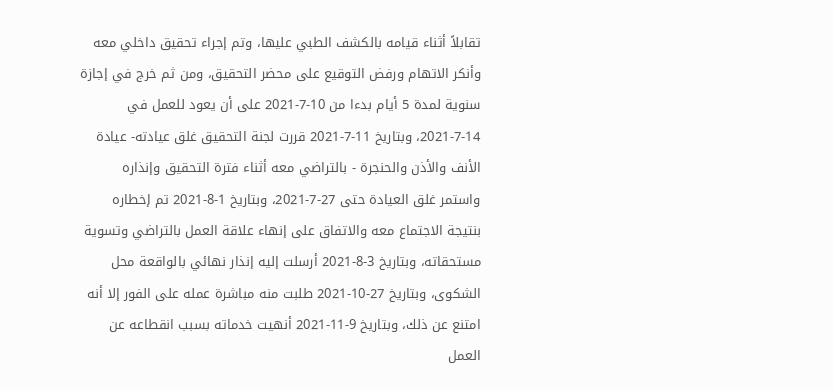تقابلاً أثناء قيامه بالكشف الطبي عليها، وتم إجراء تحقيق داخلي معه وأنكر الاتهام ورفض التوقيع على محضر التحقيق، ومن ثم خرج في إجازة سنوية لمدة 5 أيام بدءا من 10-7-2021 على أن يعود للعمل في 14-7-2021، وبتاريخ 11-7-2021 قررت لجنة التحقيق غلق عيادته- عيادة الأنف والأذن والحنجرة - بالتراضي معه أثناء فترة التحقيق وإنذاره واستمر غلق العيادة حتى 27-7-2021، وبتاريخ 1-8-2021 تم إخطاره بنتيجة الاجتماع معه والاتفاق على إنهاء علاقة العمل بالتراضي وتسوية مستحقاته، وبتاريخ 3-8-2021 أرسلت إليه إنذار نهائي بالواقعة محل الشكوى، وبتاريخ 27-10-2021 طلبت منه مباشرة عمله على الفور إلا أنه امتنع عن ذلك، وبتاريخ 9-11-2021 أنهيت خدماته بسبب انقطاعه عن العمل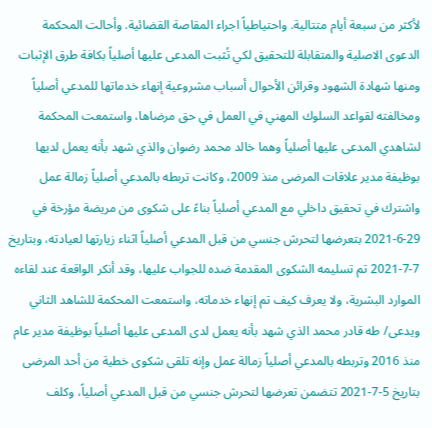لأكثر من سبعة أيام متتالية. واحتياطياً اجراء المقاصة القضائية. وأحالت المحكمة الدعوى الاصلية والمتقابلة للتحقيق لكي تُثبت المدعى عليها أصلياً بكافة طرق الإثبات ومنها شهادة الشهود وقرائن الأحوال أسباب مشروعية إنهاء خدماتها للمدعي أصلياً ومخالفته لقواعد السلوك المهني في العمل في حق مرضاها، واستمعت المحكمة لشاهدي المدعى عليها أصلياً وهما خالد محمد رضوان والذي شهد بأنه يعمل لديها بوظيفة مدير علاقات المرضى منذ 2009، وكانت تربطه بالمدعي أصلياً زمالة عمل واشترك في تحقيق داخلي مع المدعي أصلياً بناءً على شكوى من مريضة مؤرخة في 29-6-2021 بتعرضها لتحرش جنسي من قبل المدعي أصلياً اثناء زيارتها لعيادته، وبتاريخ 7-7-2021 تم تسليمه الشكوى المقدمة ضده للجواب عليها، وقد أنكر الواقعة عند لقاءه الموارد البشرية، ولا يعرف كيف تم إنهاء خدماته، واستمعت المحكمة للشاهد الثاني ويدعى/ طه قادر محمد الذي شهد بأنه يعمل لدى المدعى عليها أصلياً بوظيفة مدير عام منذ 2016 وتربطه بالمدعي أصلياً زمالة عمل وإنه تلقى شكوى خطية من أحد المرضى بتاريخ 5-7-2021 تتضمن تعرضها لتحرش جنسي من قبل المدعي أصلياً، وكلف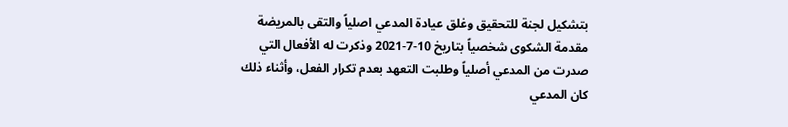بتشكيل لجنة للتحقيق وغلق عيادة المدعي اصلياً والتقى بالمريضة مقدمة الشكوى شخصياً بتاريخ 10-7-2021 وذكرت له الأفعال التي صدرت من المدعي أصلياً وطلبت التعهد بعدم تكرار الفعل، وأثناء ذلك كان المدعي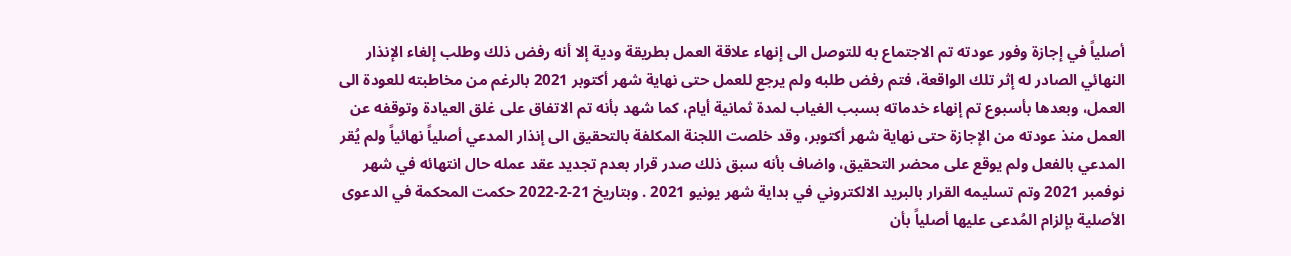أصلياً في إجازة وفور عودته تم الاجتماع به للتوصل الى إنهاء علاقة العمل بطريقة ودية إلا أنه رفض ذلك وطلب إلغاء الإنذار النهائي الصادر له إثر تلك الواقعة، فتم رفض طلبه ولم يرجع للعمل حتى نهاية شهر أكتوبر 2021 بالرغم من مخاطبته للعودة الى العمل، وبعدها بأسبوع تم إنهاء خدماته بسبب الغياب لمدة ثمانية أيام، كما شهد بأنه تم الاتفاق على غلق العيادة وتوقفه عن العمل منذ عودته من الإجازة حتى نهاية شهر أكتوبر، وقد خلصت اللجنة المكلفة بالتحقيق الى إنذار المدعي أصلياً نهائياً ولم يُقر المدعي بالفعل ولم يوقع على محضر التحقيق، واضاف بأنه سبق ذلك صدر قرار بعدم تجديد عقد عمله حال انتهائه في شهر نوفمبر 2021 وتم تسليمه القرار بالبريد الالكتروني في بداية شهر يونيو 2021 . وبتاريخ 21-2-2022 حكمت المحكمة في الدعوى الأصلية بإلزام المُدعى عليها أصلياً بأن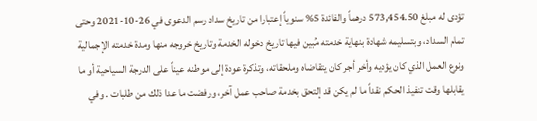تؤدى له مبلغ 573,454.50 درهماً والفائدة 5% سنوياً إعتبارا من تاريخ سداد رسم الدعوى في 26-10-2021 وحتى تمام السداد، وبتسليمه شهادة بنهاية خدمته مُبين فيها تاريخ دخوله الخدمة وتاريخ خروجه منها ومدة خدمته الإجمالية ونوع العمل الذي كان يؤديه وأخر أجر كان يتقاضاه وملحقاته، وتذكرة عودة إلى موطنه عيناً على الدرجة السياحية أو ما يقابلها وقت تنفيذ الحكم نقداً ما لم يكن قد إلتحق بخدمة صاحب عمل آخر، ورفضت ما عدا ذلك من طلبات . وفي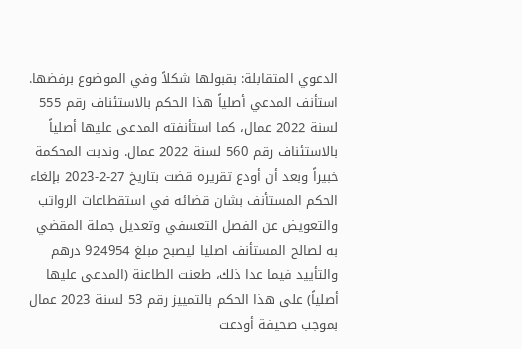الدعوي المتقابلة: بقبولها شكلاً وفي الموضوع برفضها. استأنف المدعي أصلياً هذا الحكم بالاستئناف رقم 555 لسنة 2022 عمال، كما استأنفته المدعى عليها أصلياً بالاستئناف رقم 560 لسنة 2022 عمال. وندبت المحكمة خبيراً وبعد أن أودع تقريره قضت بتاريخ 27-2-2023 بإلغاء الحكم المستأنف بشان قضائه في استقطاعات الرواتب والتعويض عن الفصل التعسفي وتعديل جملة المقضي به لصالح المستأنف اصليا ليصبح مبلغ 924954 درهم والتأييد فيما عدا ذلك، طعنت الطاعنة (المدعى عليها أصلياً) على هذا الحكم بالتمييز رقم 53 لسنة 2023 عمال بموجب صحيفة أودعت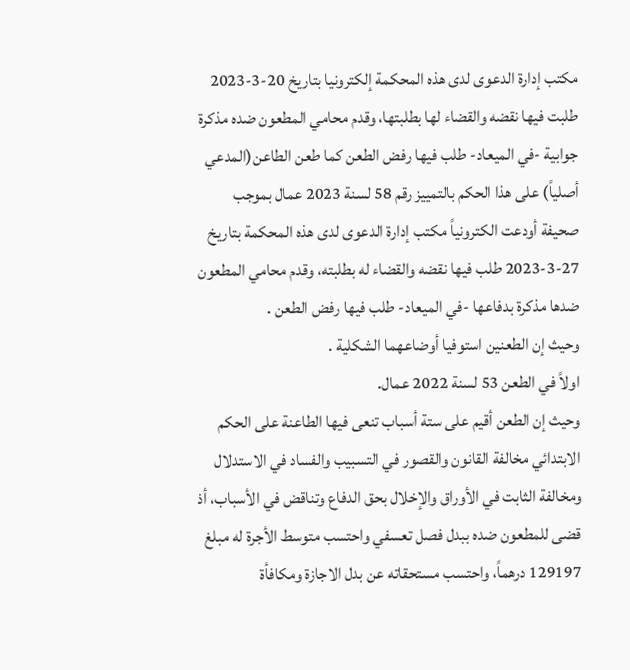مكتب إدارة الدعوى لدى هذه المحكمة إلكترونيا بتاريخ 20-3-2023 طلبت فيها نقضه والقضاء لها بطلبتها، وقدم محامي المطعون ضده مذكرة جوابية -في الميعاد- طلب فيها رفض الطعن كما طعن الطاعن(المدعي أصلياً) على هذا الحكم بالتمييز رقم 58 لسنة 2023 عمال بموجب صحيفة أودعت الكترونياً مكتب إدارة الدعوى لدى هذه المحكمة بتاريخ 27-3-2023 طلب فيها نقضه والقضاء له بطلبته، وقدم محامي المطعون ضدها مذكرة بدفاعها -في الميعاد- طلب فيها رفض الطعن .
وحيث إن الطعنين استوفيا أوضاعهما الشكلية .
اولاً في الطعن 53 لسنة 2022 عمال.
وحيث إن الطعن أقيم على ستة أسباب تنعى فيها الطاعنة على الحكم الابتدائي مخالفة القانون والقصور في التسبيب والفساد في الاستدلال ومخالفة الثابت في الأوراق والإخلال بحق الدفاع وتناقض في الأسباب، أذ قضى للمطعون ضده ببدل فصل تعسفي واحتسب متوسط الأجرة له مبلغ 129197 درهماً، واحتسب مستحقاته عن بدل الاجازة ومكافأة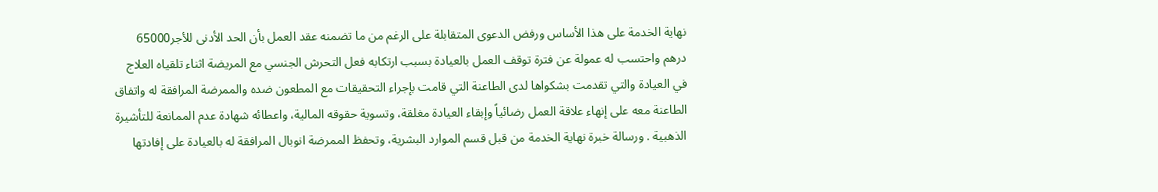نهاية الخدمة على هذا الأساس ورفض الدعوى المتقابلة على الرغم من ما تضمنه عقد العمل بأن الحد الأدنى للأجر65000 درهم واحتسب له عمولة عن فترة توقف العمل بالعيادة بسبب ارتكابه فعل التحرش الجنسي مع المريضة اثناء تلقياه العلاج في العيادة والتي تقدمت بشكواها لدى الطاعنة التي قامت بإجراء التحقيقات مع المطعون ضده والممرضة المرافقة له واتفاق الطاعنة معه على إنهاء علاقة العمل رضائياً وإبقاء العيادة مغلقة، وتسوية حقوقه المالية، واعطائه شهادة عدم الممانعة للتأشيرة الذهبية . ورسالة خبرة نهاية الخدمة من قبل قسم الموارد البشرية، وتحفظ الممرضة انوبال المرافقة له بالعيادة على إفادتها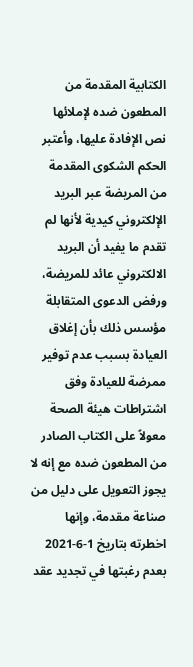الكتابية المقدمة من المطعون ضده لإملائها نص الإفادة عليها، وأعتبر الحكم الشكوى المقدمة من المريضة عبر البريد الإلكتروني كيدية لأنها لم تقدم ما يفيد أن البريد الالكتروني عائد للمريضة، ورفض الدعوى المتقابلة مؤسس ذلك بأن إغلاق العيادة بسبب عدم توفير ممرضة للعيادة وفق اشتراطات هيئة الصحة معولاً على الكتاب الصادر من المطعون ضده مع إنه لا يجوز التعويل على دليل من صناعة مقدمة، وإنها اخطرته بتاريخ 1-6-2021 بعدم رغبتها في تجديد عقد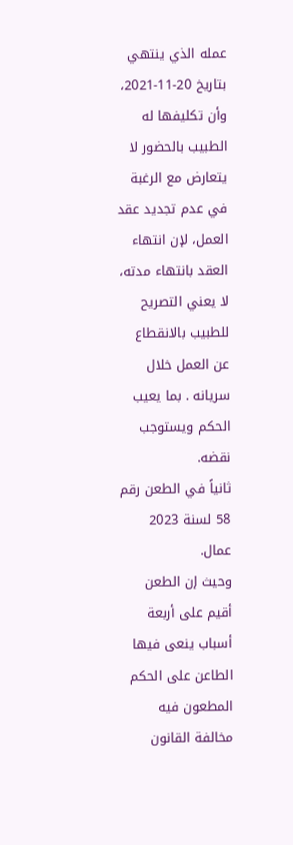عمله الذي ينتهي بتاريخ 20-11-2021، وأن تكليفها له الطبيب بالحضور لا يتعارض مع الرغبة في عدم تجديد عقد العمل، لإن انتهاء العقد بانتهاء مدته، لا يعني التصريح للطبيب بالانقطاع عن العمل خلال سريانه . بما يعيب الحكم ويستوجب نقضه.
ثانياً في الطعن رقم 58 لسنة 2023 عمال.
وحيث إن الطعن أقيم على أربعة أسباب ينعى فيها الطاعن على الحكم المطعون فيه مخالفة القانون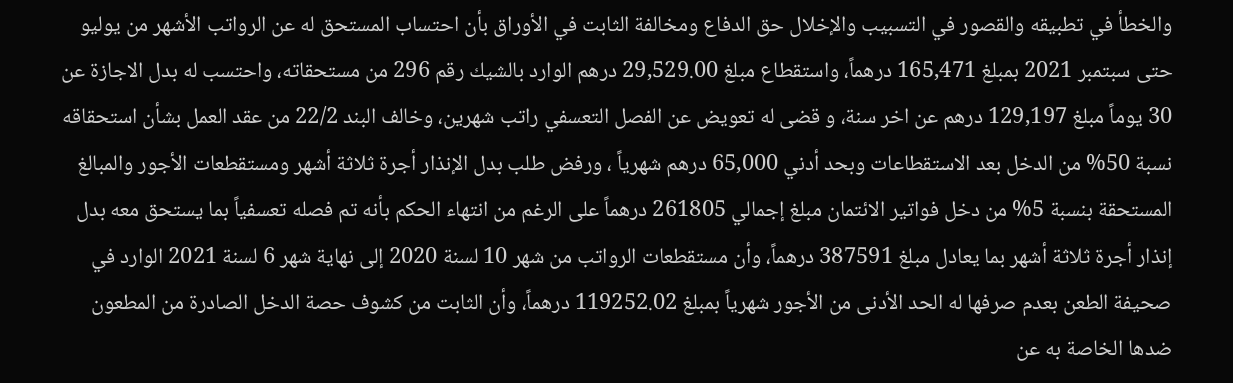والخطأ في تطبيقه والقصور في التسبيب والإخلال حق الدفاع ومخالفة الثابت في الأوراق بأن احتساب المستحق له عن الرواتب الأشهر من يوليو حتى سبتمبر 2021 بمبلغ 165,471 درهماً، واستقطاع مبلغ 29,529.00 درهم الوارد بالشيك رقم 296 من مستحقاته، واحتسب له بدل الاجازة عن 30 يوماً مبلغ 129,197 درهم عن اخر سنة، و قضى له تعويض عن الفصل التعسفي راتب شهرين، وخالف البند 22/2 من عقد العمل بشأن استحقاقه نسبة 50% من الدخل بعد الاستقطاعات وبحد أدني 65,000 درهم شهرياً ، ورفض طلب بدل الإنذار أجرة ثلاثة أشهر ومستقطعات الأجور والمبالغ المستحقة بنسبة 5% من دخل فواتير الائتمان مبلغ إجمالي 261805 درهماً على الرغم من انتهاء الحكم بأنه تم فصله تعسفياً بما يستحق معه بدل إنذار أجرة ثلاثة أشهر بما يعادل مبلغ 387591 درهماً، وأن مستقطعات الرواتب من شهر 10 لسنة 2020 إلى نهاية شهر 6 لسنة 2021 الوارد في صحيفة الطعن بعدم صرفها له الحد الأدنى من الأجور شهرياً بمبلغ 119252.02 درهماً، وأن الثابت من كشوف حصة الدخل الصادرة من المطعون ضدها الخاصة به عن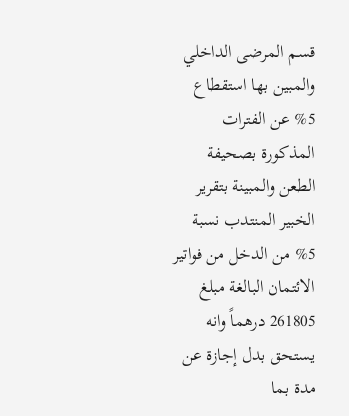قسم المرضى الداخلي والمبين بها استقطاع 5% عن الفترات المذكورة بصحيفة الطعن والمبينة بتقرير الخبير المنتدب نسبة 5% من الدخل من فواتير الائتمان البالغة مبلغ 261805 درهماً وانه يستحق بدل إجازة عن مدة بما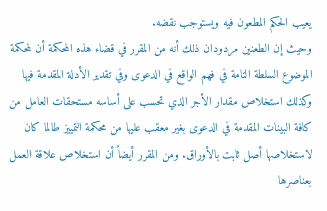يعيب الحكم المطعون فيه ويستوجب نقضه.
وحيث إن الطعنين مردودان ذلك أنه من المقرر في قضاء هذه المحكمة أن لمحكمة الموضوع السلطة التامة في فهم الواقع في الدعوى وفي تقدير الأدلة المقدمة فيها وكذلك استخلاص مقدار الأجر الذي تحسب على أساسه مستحقات العامل من كافة البينات المقدمة في الدعوى بغير معقب عليها من محكمة التمييز طالما كان لاستخلاصها أصل ثابت بالأوراق. ومن المقرر أيضاً أن استخلاص علاقة العمل بعناصرها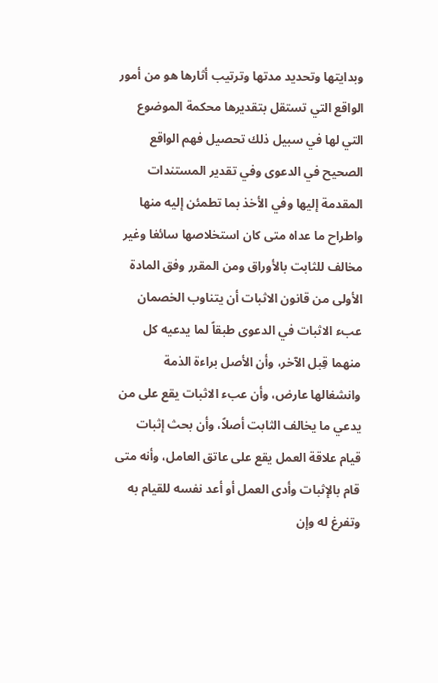وبدايتها وتحديد مدتها وترتيب أثارها هو من أمور الواقع التي تستقل بتقديرها محكمة الموضوع التي لها في سبيل ذلك تحصيل فهم الواقع الصحيح في الدعوى وفي تقدير المستندات المقدمة إليها وفي الأخذ بما تطمئن إليه منها واطراح ما عداه متى كان استخلاصها سائغا وغير مخالف للثابت بالأوراق ومن المقرر وفق المادة الأولى من قانون الاثبات أن يتناوب الخصمان عبء الاثبات في الدعوى طبقاً لما يدعيه كل منهما قِبل الآخر، وأن الأصل براءة الذمة وانشغالها عارض، وأن عبء الاثبات يقع على من يدعي ما يخالف الثابت أصلاً، وأن بحث إثبات قيام علاقة العمل يقع على عاتق العامل، وأنه متى قام بالإثبات وأدى العمل أو أعد نفسه للقيام به وتفرغ له وإن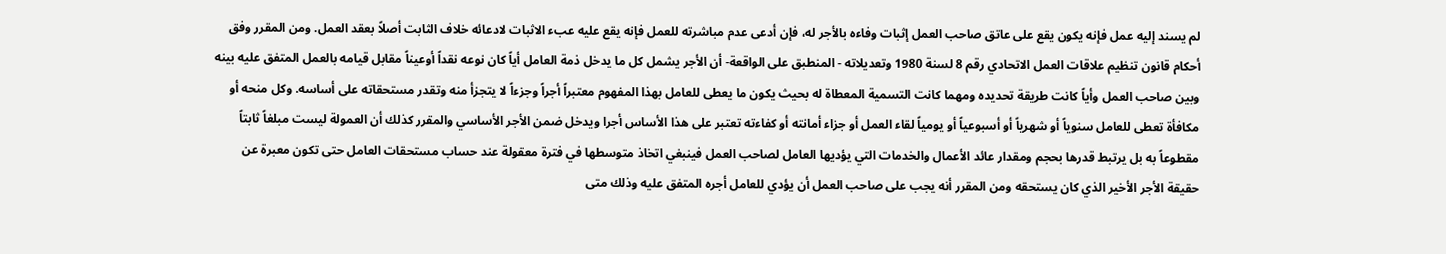لم يسند إليه عمل فإنه يكون يقع على عاتق صاحب العمل إثبات وفاءه بالأجر له، فإن أدعى عدم مباشرته للعمل فإنه يقع عليه عبء الاثبات لادعائه خلاف الثابت أصلاً بعقد العمل. ومن المقرر وفق أحكام قانون تنظيم علاقات العمل الاتحادي رقم 8 لسنة 1980 وتعديلاته - المنطبق على الواقعة- أن الأجر يشمل كل ما يدخل ذمة العامل أياً كان نوعه نقداً أوعيناً مقابل قيامه بالعمل المتفق عليه بينه وبين صاحب العمل وأياً كانت طريقة تحديده ومهما كانت التسمية المعطاة له بحيث يكون ما يعطى للعامل بهذا المفهوم معتبراً أجراً وجزءاً لا يتجزأ منه وتقدر مستحقاته على أساسه. وكل منحه أو مكافأة تعطى للعامل سنوياً أو شهرياً أو أسبوعياً أو يومياً لقاء العمل أو جزاء أمانته أو كفاءته تعتبر على هذا الأساس أجرا ويدخل ضمن الأجر الأساسي والمقرر كذلك أن العمولة ليست مبلغاً ثابتاً مقطوعاً به بل يرتبط قدرها بحجم ومقدار عائد الأعمال والخدمات التي يؤديها العامل لصاحب العمل فينبغي اتخاذ متوسطها في فترة معقولة عند حساب مستحقات العامل حتى تكون معبرة عن حقيقة الأجر الأخير الذي كان يستحقه ومن المقرر أنه يجب على صاحب العمل أن يؤدي للعامل أجره المتفق عليه وذلك متى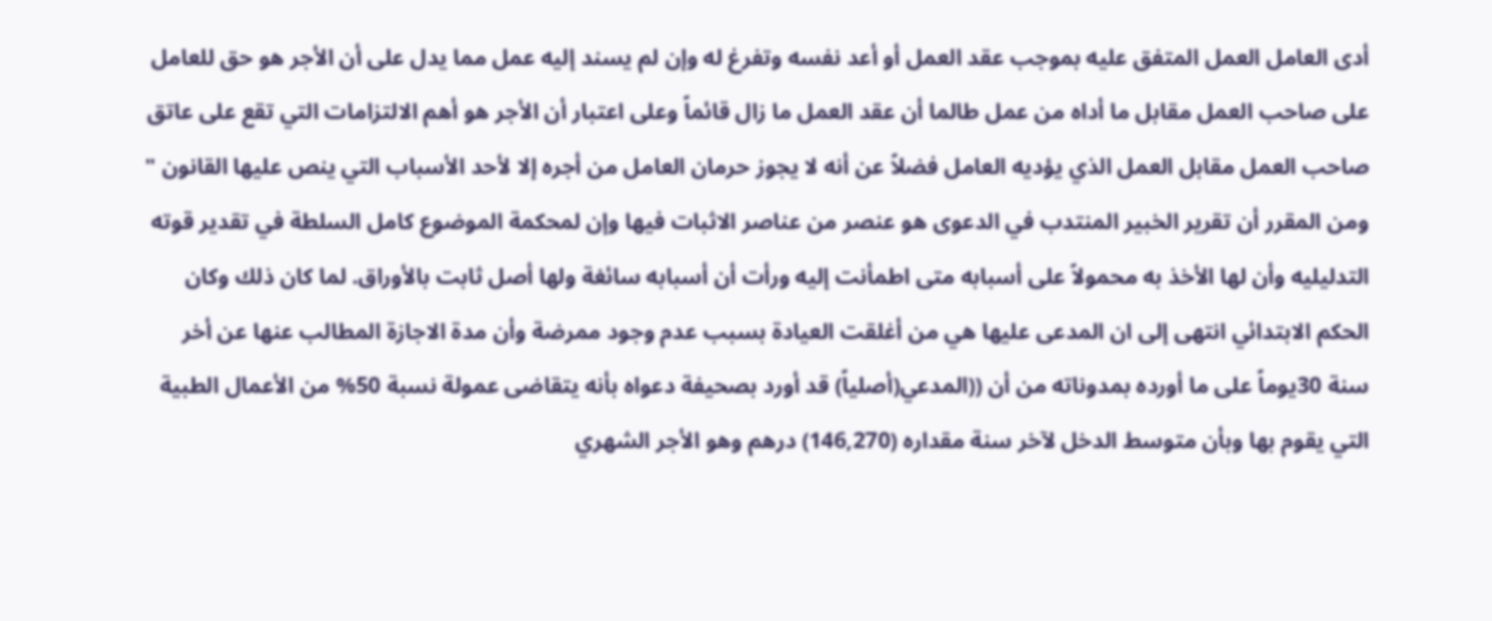أدى العامل العمل المتفق عليه بموجب عقد العمل أو أعد نفسه وتفرغ له وإن لم يسند إليه عمل مما يدل على أن الأجر هو حق للعامل على صاحب العمل مقابل ما أداه من عمل طالما أن عقد العمل ما زال قائماً وعلى اعتبار أن الأجر هو أهم الالتزامات التي تقع على عاتق صاحب العمل مقابل العمل الذي يؤديه العامل فضلاً عن أنه لا يجوز حرمان العامل من أجره إلا لأحد الأسباب التي ينص عليها القانون " ومن المقرر أن تقرير الخبير المنتدب في الدعوى هو عنصر من عناصر الاثبات فيها وإن لمحكمة الموضوع كامل السلطة في تقدير قوته التدليليه وأن لها الأخذ به محمولاً على أسبابه متى اطمأنت إليه ورأت أن أسبابه سائغة ولها أصل ثابت بالأوراق. لما كان ذلك وكان الحكم الابتدائي انتهى إلى ان المدعى عليها هي من أغلقت العيادة بسبب عدم وجود ممرضة وأن مدة الاجازة المطالب عنها عن أخر سنة 30يوماً على ما أورده بمدوناته من أن ((المدعي(أصلياً) قد أورد بصحيفة دعواه بأنه يتقاضى عمولة نسبة 50% من الأعمال الطبية التي يقوم بها وبأن متوسط الدخل لآخر سنة مقداره (146,270) درهم وهو الأجر الشهري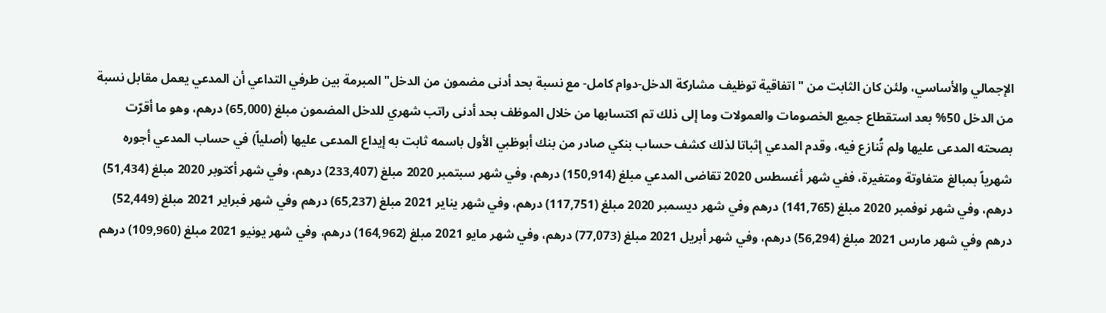الإجمالي والأساسي، ولئن كان الثابت من " اتفاقية توظيف مشاركة الدخل-دوام كامل- مع نسبة بحد أدنى مضمون من الدخل" المبرمة بين طرفي التداعي أن المدعي يعمل مقابل نسبة من الدخل 50% بعد استقطاع جميع الخصومات والعمولات وما إلى ذلك تم اكتسابها من خلال الموظف بحد أدنى راتب شهري للدخل المضمون مبلغ (65,000) درهم، وهو ما أقرّت بصحته المدعى عليها ولم تُنازع فيه، وقدم المدعي إثباتا لذلك كشف حساب بنكي صادر من بنك أبوظبي الأول باسمه ثابت به إيداع المدعى عليها (أصلياً) في حساب المدعي أجوره شهرياً بمبالغ متفاوتة ومتغيرة، ففي شهر أغسطس 2020 تقاضى المدعي مبلغ (150,914) درهم، وفي شهر سبتمبر 2020 مبلغ (233,407) درهم، وفي شهر أكتوبر 2020 مبلغ (51,434) درهم، وفي شهر نوفمبر 2020 مبلغ (141,765) درهم وفي شهر ديسمبر 2020 مبلغ (117,751) درهم، وفي شهر يناير 2021 مبلغ (65,237) درهم وفي شهر فبراير 2021 مبلغ (52,449) درهم وفي شهر مارس 2021 مبلغ (56,294) درهم، وفي شهر أبريل 2021 مبلغ (77,073) درهم، وفي شهر مايو 2021 مبلغ (164,962) درهم، وفي شهر يونيو 2021 مبلغ (109,960) درهم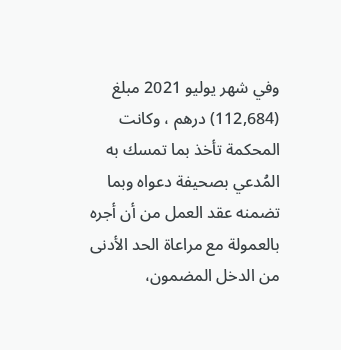وفي شهر يوليو 2021 مبلغ (112,684) درهم ، وكانت المحكمة تأخذ بما تمسك به المُدعي بصحيفة دعواه وبما تضمنه عقد العمل من أن أجره بالعمولة مع مراعاة الحد الأدنى من الدخل المضمون،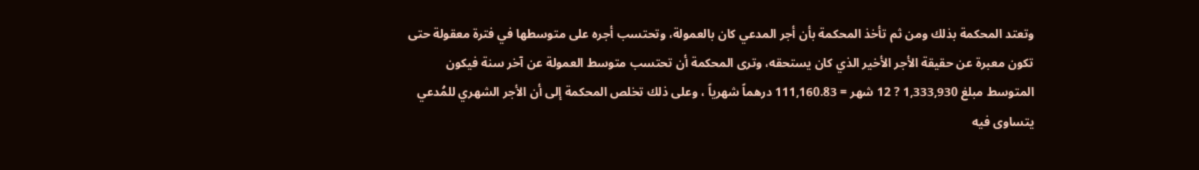وتعتد المحكمة بذلك ومن ثم تأخذ المحكمة بأن أجر المدعي كان بالعمولة، وتحتسب أجره على متوسطها في فترة معقولة حتى تكون معبرة عن حقيقة الأجر الأخير الذي كان يستحقه، وترى المحكمة أن تحتسب متوسط العمولة عن آخر سنة فيكون المتوسط مبلغ 1,333,930 ? 12 شهر = 111,160.83 درهماً شهرياً ، وعلى ذلك تخلص المحكمة إلى أن الأجر الشهري للمُدعي يتساوى فيه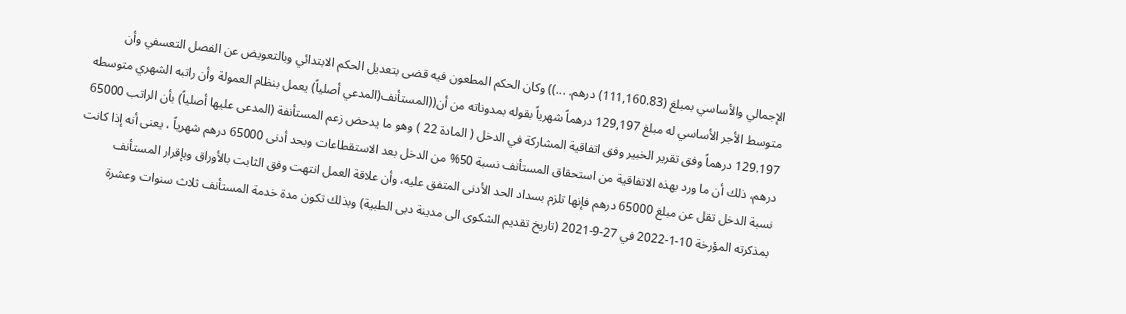الإجمالي والأساسي بمبلغ (111,160.83) درهم. ...)) وكان الحكم المطعون فيه قضى بتعديل الحكم الابتدائي وبالتعويض عن الفصل التعسفي وأن متوسط الأجر الأساسي له مبلغ 129,197 درهماً شهرياً بقوله بمدوناته من أن((المستأنف(المدعي أصلياً) يعمل بنظام العمولة وأن راتبه الشهري متوسطه 129.197 درهماً وفق تقرير الخبير وفق اتفاقية المشاركة في الدخل ( المادة 22 ) وهو ما يدحض زعم المستأنفة (المدعى عليها أصلياً) بأن الراتب 65000 درهم، ذلك أن ما ورد بهذه الاتفاقية من استحقاق المستأنف نسبة 50% من الدخل بعد الاستقطاعات وبحد أدنى 65000 درهم شهرياً ، يعنى أنه إذا كانت نسبة الدخل تقل عن مبلغ 65000 درهم فإنها تلزم بسداد الحد الأدنى المتفق عليه، وأن علاقة العمل انتهت وفق الثابت بالأوراق وبإقرار المستأنف بمذكرته المؤرخة 10-1-2022 في 27-9-2021 (تاريخ تقديم الشكوى الى مدينة دبى الطبية) وبذلك تكون مدة خدمة المستأنف ثلاث سنوات وعشرة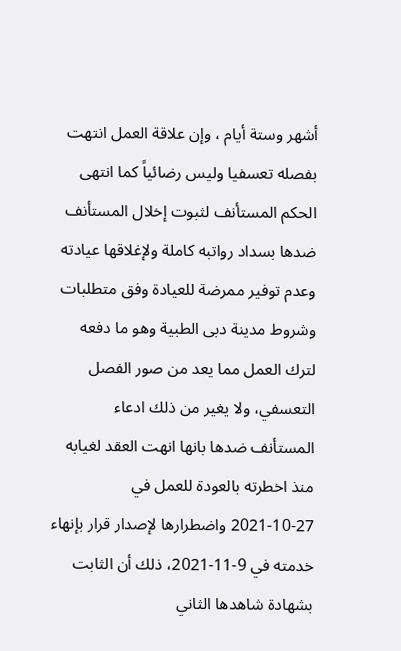أشهر وستة أيام ، وإن علاقة العمل انتهت بفصله تعسفيا وليس رضائياً كما انتهى الحكم المستأنف لثبوت إخلال المستأنف ضدها بسداد رواتبه كاملة ولإغلاقها عيادته وعدم توفير ممرضة للعيادة وفق متطلبات وشروط مدينة دبى الطبية وهو ما دفعه لترك العمل مما يعد من صور الفصل التعسفي، ولا يغير من ذلك ادعاء المستأنف ضدها بانها انهت العقد لغيابه منذ اخطرته بالعودة للعمل في 27-10-2021 واضطرارها لإصدار قرار بإنهاء خدمته في 9-11-2021، ذلك أن الثابت بشهادة شاهدها الثاني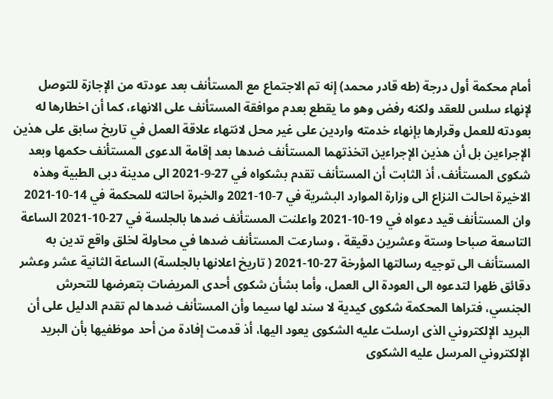أمام محكمة أول درجة (طه قادر محمد) إنه تم الاجتماع مع المستأنف بعد عودته من الإجازة للتوصل لإنهاء سلس للعقد ولكنه رفض وهو ما يقطع بعدم موافقة المستأنف على الانهاء، كما أن اخطارها له بعودته للعمل وقرارها بإنهاء خدمته واردين على غير محل لانتهاء علاقة العمل في تاريخ سابق على هذين الإجراءين بل أن هذين الإجراءين اتخذتهما المستأنف ضدها بعد إقامة الدعوى المستأنف حكمها وبعد شكوى المستأنف، أذ الثابت أن المستأنف تقدم بشكواه في 27-9-2021 الى مدينة دبى الطبية وهذه الاخيرة احالت النزاع الى وزارة الموارد البشرية في 7-10-2021 والخبرة احالته للمحكمة في 14-10-2021 وان المستأنف قيد دعواه في 19-10-2021 واعلنت المستأنف ضدها بالجلسة في 27-10-2021 الساعة التاسعة صباحا وستة وعشرين دقيقة ، وسارعت المستأنف ضدها في محاولة لخلق واقع تدين به المستأنف الى توجيه رسالتها المؤرخة 27-10-2021 ( تاريخ اعلانها بالجلسة) الساعة الثانية عشر وعشر دقائق ظهرا لتدعوه الى العودة الى العمل، وأما بشأن شكوى أحدى المريضات بتعرضها للتحرش الجنسي، فتراها المحكمة شكوى كيدية لا سند لها سيما وأن المستأنف ضدها لم تقدم الدليل على أن البريد الإلكتروني الذى ارسلت عليه الشكوى يعود اليها، أذ قدمت إفادة من أحد موظفيها بأن البريد الإلكتروني المرسل عليه الشكوى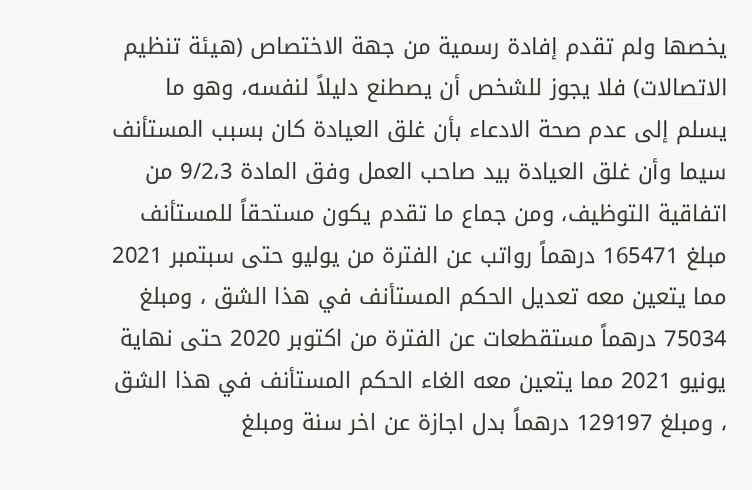يخصها ولم تقدم إفادة رسمية من جهة الاختصاص (هيئة تنظيم الاتصالات) فلا يجوز للشخص أن يصطنع دليلاً لنفسه، وهو ما يسلم إلى عدم صحة الادعاء بأن غلق العيادة كان بسبب المستأنف سيما وأن غلق العيادة بيد صاحب العمل وفق المادة 9/2،3 من اتفاقية التوظيف، ومن جماع ما تقدم يكون مستحقاً للمستأنف مبلغ 165471 درهماً رواتب عن الفترة من يوليو حتى سبتمبر 2021 مما يتعين معه تعديل الحكم المستأنف في هذا الشق ، ومبلغ 75034 درهماً مستقطعات عن الفترة من اكتوبر 2020 حتى نهاية يونيو 2021 مما يتعين معه الغاء الحكم المستأنف في هذا الشق ، ومبلغ 129197 درهماً بدل اجازة عن اخر سنة ومبلغ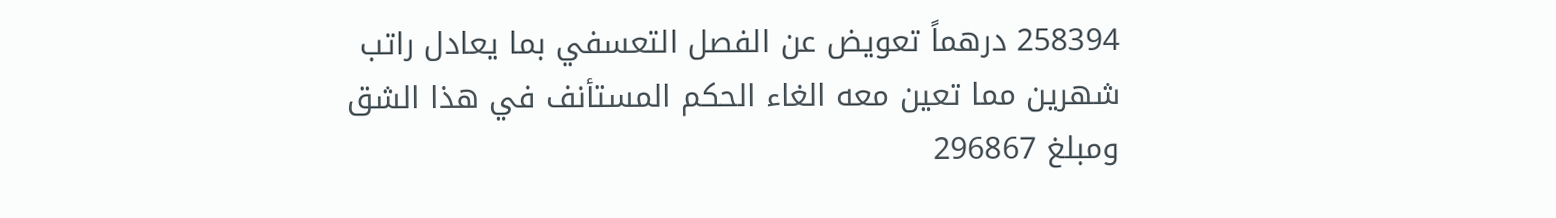258394 درهماً تعويض عن الفصل التعسفي بما يعادل راتب شهرين مما تعين معه الغاء الحكم المستأنف في هذا الشق ومبلغ 296867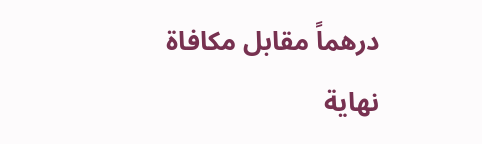درهماً مقابل مكافاة نهاية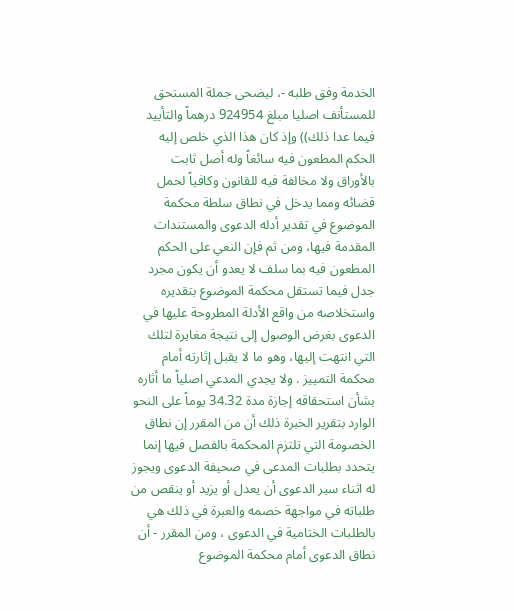الخدمة وفق طلبه -، ليضحى جملة المستحق للمستأنف اصليا مبلغ 924954 درهماً والتأييد فيما عدا ذلك)) وإذ كان هذا الذي خلص إليه الحكم المطعون فيه سائغاً وله أصل ثابت بالأوراق ولا مخالفة فيه للقانون وكافياً لحمل قضائه ومما يدخل في نطاق سلطة محكمة الموضوع في تقدير أدله الدعوى والمستندات المقدمة فيها، ومن ثم فإن النعي على الحكم المطعون فيه بما سلف لا يعدو أن يكون مجرد جدل فيما تستقل محكمة الموضوع بتقديره واستخلاصه من واقع الأدلة المطروحة عليها في الدعوى بغرض الوصول إلى نتيجة مغايرة لتلك التي انتهت إليها، وهو ما لا يقبل إثارته أمام محكمة التمييز . ولا يجدي المدعي اصلياً ما أثاره بشأن استحقاقه إجازة مدة 34.32 يوماً على النحو الوارد بتقرير الخبرة ذلك أن من المقرر إن نطاق الخصومة التي تلتزم المحكمة بالفصل فيها إنما يتحدد بطلبات المدعى في صحيفة الدعوى ويجوز له اثناء سير الدعوى أن يعدل أو يزيد أو ينقص من طلباته في مواجهة خصمه والعبرة في ذلك هي بالطلبات الختامية في الدعوى ، ومن المقرر - أن نطاق الدعوى أمام محكمة الموضوع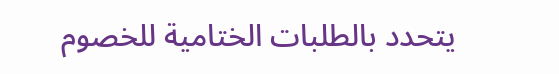يتحدد بالطلبات الختامية للخصوم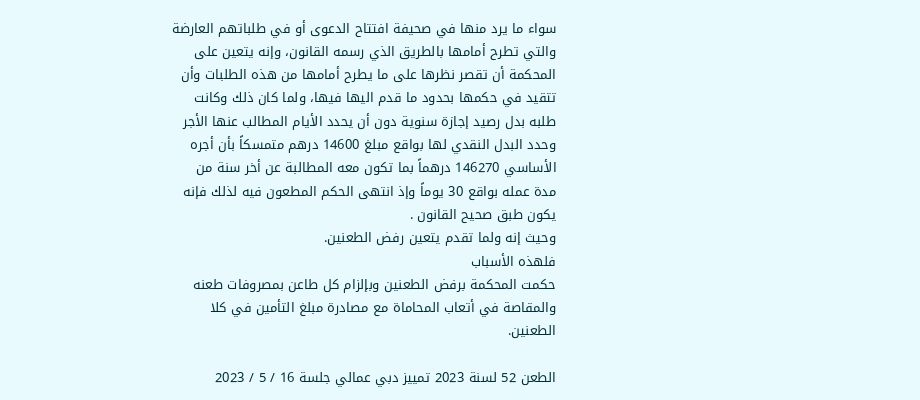سواء ما يرد منها في صحيفة افتتاح الدعوى أو في طلباتهم العارضة والتي تطرح أمامها بالطريق الذي رسمه القانون، وإنه يتعين على المحكمة أن تقصر نظرها على ما يطرح أمامها من هذه الطلبات وأن تتقيد في حكمها بحدود ما قدم اليها فيها، ولما كان ذلك وكانت طلبه بدل رصيد إجازة سنوية دون أن يحدد الأيام المطالب عنها الأجر وحدد البدل النقدي لها بواقع مبلغ 14600 درهم متمسكاً بأن أجره الأساسي 146270 درهماً بما تكون معه المطالبة عن أخر سنة من مدة عمله بواقع 30 يوماً وإذ انتهى الحكم المطعون فيه لذلك فإنه يكون طبق صحيح القانون .
وحيث إنه ولما تقدم يتعين رفض الطعنين.
فلهذه الأسباب
حكمت المحكمة برفض الطعنين وبإلزام كل طاعن بمصروفات طعنه والمقاصة في أتعاب المحاماة مع مصادرة مبلغ التأمين في كلا الطعنين.

الطعن 52 لسنة 2023 تمييز دبي عمالي جلسة 16 / 5 / 2023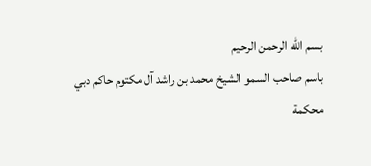بسم الله الرحمن الرحيم
باسم صاحب السمو الشيخ محمد بن راشد آل مكتوم حاكم دبي
محكمة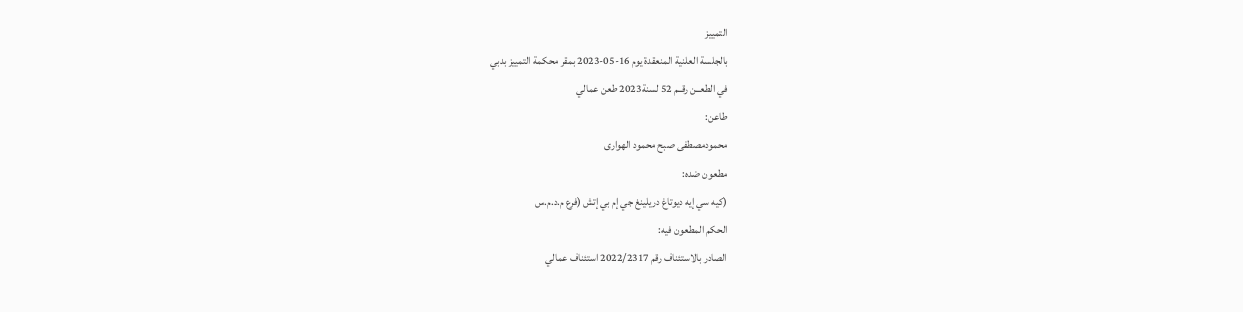التمييز
بالجلسة العلنية المنعقدة يوم 16-05-2023 بمقر محكمة التمييز بدبي
في الطعــن رقــم 52 لسنة2023 طعن عمالي
طاعن:
محمودمصطفى صبح محمود الهوارى
مطعون ضده:
(كيه سي إيه ديوتاغ دريلينغ جي إم بي إتش (فرع م.د.م.س
الحكم المطعون فيه:
الصادر بالاستئناف رقم 2022/2317 استئناف عمالي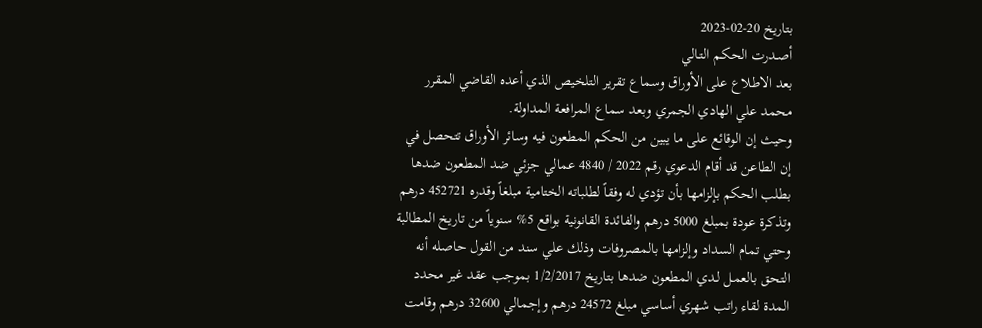بتاريخ 20-02-2023
أصـدرت الحكـم التـالي
بعد الاطلاع على الأوراق وسماع تقرير التلخيص الذي أعده القاضي المقرر محمد علي الهادي الجمري وبعد سماع المرافعة المداولة.
وحيث إن الوقائع على ما يبين من الحكم المطعون فيه وسائر الأوراق تتحصل في إن الطاعن قد أقام الدعوي رقم 2022 / 4840 عمالي جزئي ضد المطعون ضدها بطلب الحكم بإلزامها بأن تؤدي له وفقاً لطلباته الختامية مبلغاً وقدره 452721 درهم وتذكرة عودة بمبلغ 5000 درهم والفائدة القانونية بواقع 5% سنوياً من تاريخ المطالبة وحتي تمام السداد وإلزامها بالمصروفات وذلك علي سند من القول حاصله أنه التحق بالعمـل لـدي المطعون ضدها بتاريخ 1/2/2017 بموجب عقد غير محدد المدة لقاء راتب شهري أساسي مبلغ 24572 درهم وإجمالي 32600 درهم وقامت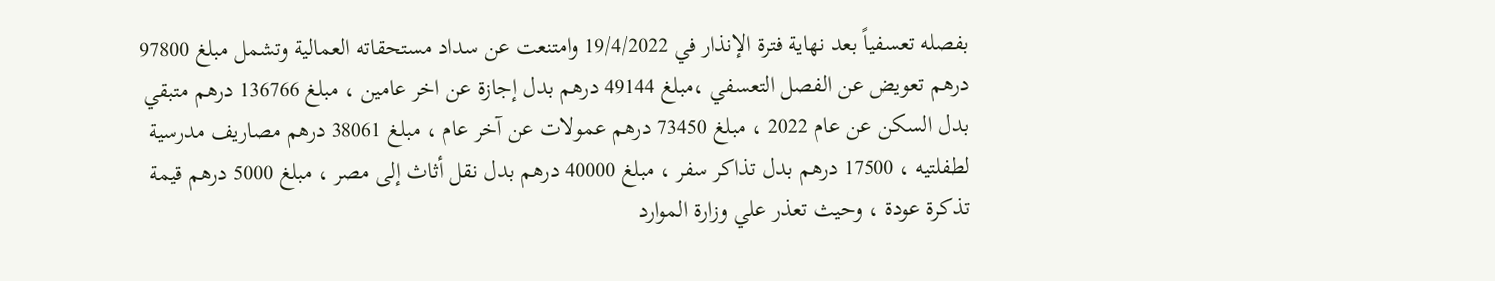بفصله تعسفياً بعد نهاية فترة الإنذار في 19/4/2022 وامتنعت عن سداد مستحقاته العمالية وتشمل مبلغ 97800 درهم تعويض عن الفصل التعسفي ،مبلغ 49144 درهم بدل إجازة عن اخر عامين ، مبلغ 136766 درهم متبقي بدل السكن عن عام 2022 ، مبلغ 73450 درهم عمولات عن آخر عام ، مبلغ 38061 درهم مصاريف مدرسية لطفلتيه ، 17500 درهم بدل تذاكر سفر ، مبلغ 40000 درهم بدل نقل أثاث إلى مصر ، مبلغ 5000 درهم قيمة تذكرة عودة ، وحيث تعذر علي وزارة الموارد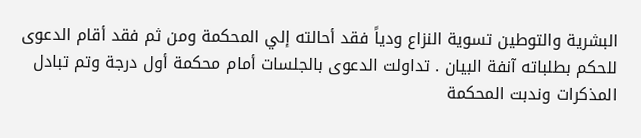البشرية والتوطين تسوية النزاع ودياً فقد أحالته إلي المحكمة ومن ثم فقد أقام الدعوى للحكم بطلباته آنفة البيان . تداولت الدعوى بالجلسات أمام محكمة أول درجة وتم تبادل المذكرات وندبت المحكمة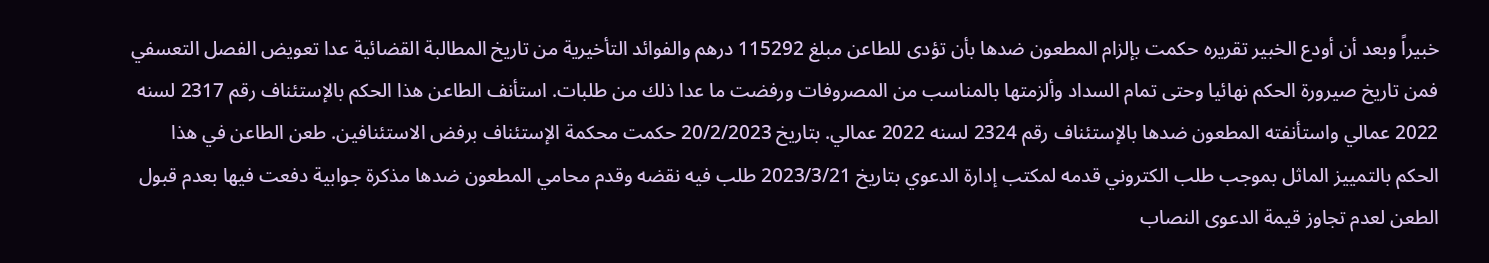خبيراً وبعد أن أودع الخبير تقريره حكمت بإلزام المطعون ضدها بأن تؤدى للطاعن مبلغ 115292 درهم والفوائد التأخيرية من تاريخ المطالبة القضائية عدا تعويض الفصل التعسفي فمن تاريخ صيرورة الحكم نهائيا وحتى تمام السداد وألزمتها بالمناسب من المصروفات ورفضت ما عدا ذلك من طلبات. استأنف الطاعن هذا الحكم بالإستئناف رقم 2317 لسنه 2022 عمالي واستأنفته المطعون ضدها بالإستئناف رقم 2324 لسنه 2022 عمالي. بتاريخ 20/2/2023 حكمت محكمة الإستئناف برفض الاستئنافين. طعن الطاعن في هذا الحكم بالتمييز الماثل بموجب طلب الكتروني قدمه لمكتب إدارة الدعوي بتاريخ 2023/3/21 طلب فيه نقضه وقدم محامي المطعون ضدها مذكرة جوابية دفعت فيها بعدم قبول الطعن لعدم تجاوز قيمة الدعوى النصاب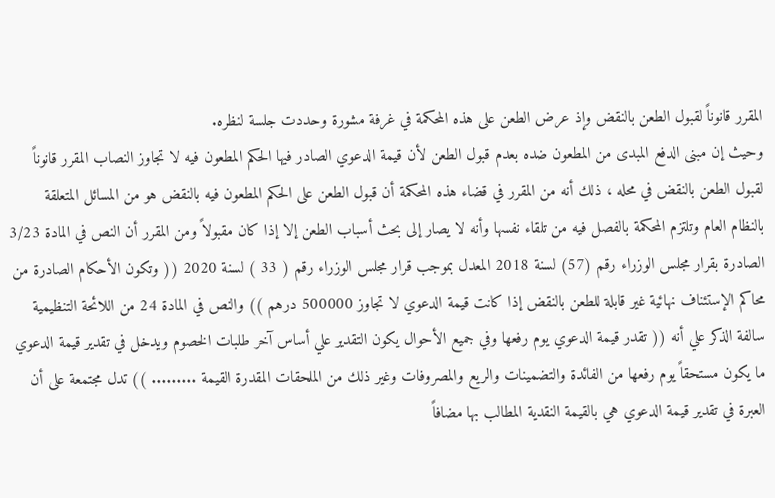المقرر قانوناً لقبول الطعن بالنقض وإذ عرض الطعن على هذه المحكمة في غرفة مشورة وحددت جلسة لنظره.
وحيث إن مبنى الدفع المبدى من المطعون ضده بعدم قبول الطعن لأن قيمة الدعوي الصادر فيها الحكم المطعون فيه لا تجاوز النصاب المقرر قانوناً لقبول الطعن بالنقض في محله ، ذلك أنه من المقرر في قضاء هذه المحكمة أن قبول الطعن على الحكم المطعون فيه بالنقض هو من المسائل المتعلقة بالنظام العام وتلتزم المحكمة بالفصل فيه من تلقاء نفسها وأنه لا يصار إلى بحث أسباب الطعن إلا إذا كان مقبولاً ومن المقرر أن النص في المادة 3/23 الصادرة بقرار مجلس الوزراء رقم (57) لسنة 2018 المعدل بموجب قرار مجلس الوزراء رقم ( 33 ) لسنة 2020 (( وتكون الأحكام الصادرة من محاكم الإستئناف نهائية غير قابلة للطعن بالنقض إذا كانت قيمة الدعوي لا تجاوز 500000 درهم )) والنص في المادة 24 من اللائحة التنظيمية سالفة الذكر علي أنه (( تقدر قيمة الدعوي يوم رفعها وفي جميع الأحوال يكون التقدير علي أساس آخر طلبات الخصوم ويدخل في تقدير قيمة الدعوي ما يكون مستحقاً يوم رفعها من الفائدة والتضمينات والريع والمصروفات وغير ذلك من الملحقات المقدرة القيمة ......... )) تدل مجتمعة على أن العبرة في تقدير قيمة الدعوي هي بالقيمة النقدية المطالب بها مضافاً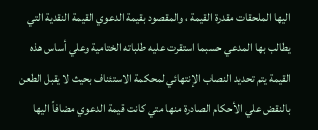اليها الملحقات مقدرة القيمة ، والمقصود بقيمة الدعوي القيمة النقدية التي يطالب بها المدعي حسبما استقرت عليه طلباته الختامية وعلي أساس هذه القيمة يتم تحديد النصاب الإنتهائي لمحكمة الاستئناف بحيث لا يقبل الطعن بالنقض علي الأحكام الصادرة منها متي كانت قيمة الدعوي مضافاً اليها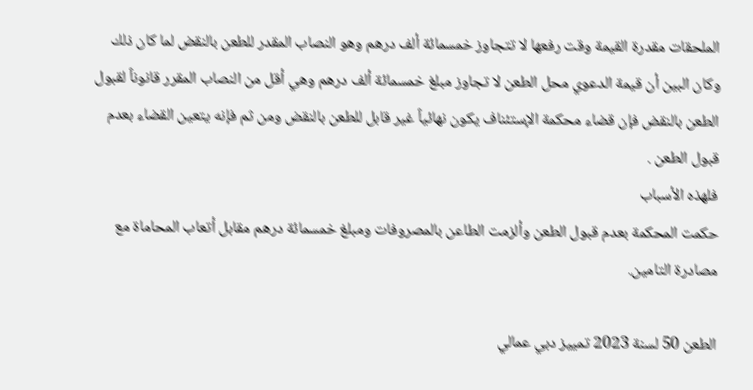الملحقات مقدرة القيمة وقت رفعها لا تتجاوز خمسمائة ألف درهم وهو النصاب المقدر للطعن بالنقض لما كان ذلك وكان البين أن قيمة الدعوي محل الطعن لا تجاوز مبلغ خمسمائة ألف درهم وهي أقل من النصاب المقرر قانوناً لقبول الطعن بالنقض فإن قضاء محكمة الإستئناف يكون نهائياً غير قابل للطعن بالنقض ومن ثم فإنه يتعين القضاء بعدم قبول الطعن .
فلهذه الأسباب
حكمت المحكمة بعدم قبول الطعن وألزمت الطاعن بالمصروفات ومبلغ خمسمائة درهم مقابل أتعاب المحاماة مع مصادرة التامين.

الطعن 50 لسنة 2023 تمييز دبي عمالي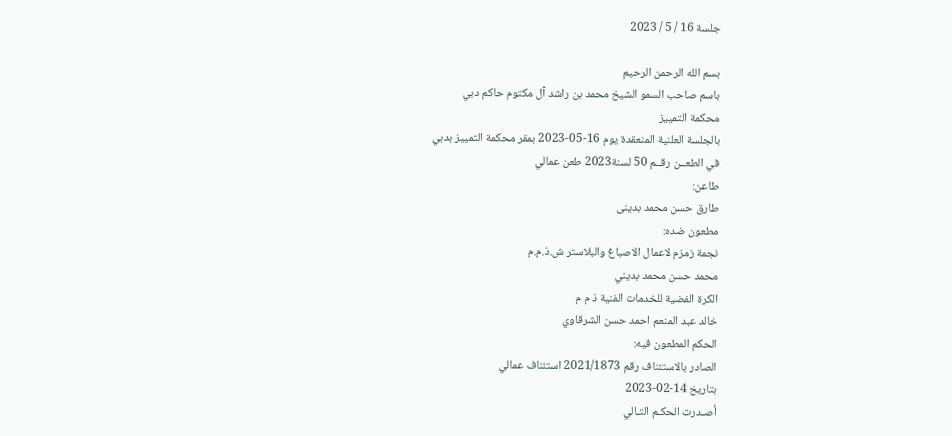جلسة 16 / 5 / 2023

بسم الله الرحمن الرحيم
باسم صاحب السمو الشيخ محمد بن راشد آل مكتوم حاكم دبي
محكمة التمييز
بالجلسة العلنية المنعقدة يوم 16-05-2023 بمقر محكمة التمييز بدبي
في الطعــن رقــم 50 لسنة2023 طعن عمالي
طاعن:
طارق حسن محمد بدينى
مطعون ضده:
نجمة زمزم لاعمال الاصباغ والبلاستر ش.ذ.م.م
محمد حسن محمد بديني
الكرة الفضية للخدمات الفنية ذ م م
خالد عبد المنعم احمد حسن الشرقاوي
الحكم المطعون فيه:
الصادر بالاستئناف رقم 2021/1873 استئناف عمالي
بتاريخ 14-02-2023
أصـدرت الحكـم التـالي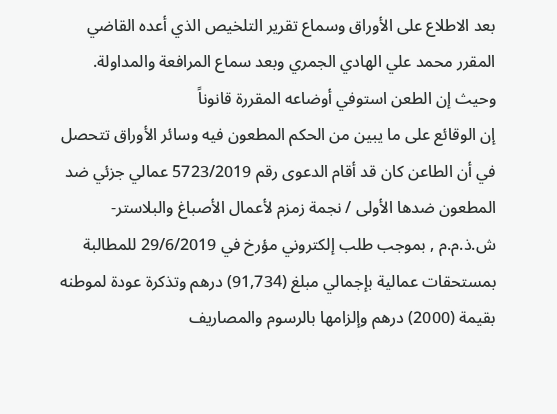بعد الاطلاع على الأوراق وسماع تقرير التلخيص الذي أعده القاضي المقرر محمد علي الهادي الجمري وبعد سماع المرافعة والمداولة.
وحيث إن الطعن استوفي أوضاعه المقررة قانوناً
إن الوقائع على ما يبين من الحكم المطعون فيه وسائر الأوراق تتحصل في أن الطاعن كان قد أقام الدعوى رقم 5723/2019 عمالي جزئي ضد المطعون ضدها الأولى / نجمة زمزم لأعمال الأصباغ والبلاستر- ش.ذ.م.م , بموجب طلب إلكتروني مؤرخ في 29/6/2019 للمطالبة بمستحقات عمالية بإجمالي مبلغ (91,734) درهم وتذكرة عودة لموطنه بقيمة (2000) درهم وإلزامها بالرسوم والمصاريف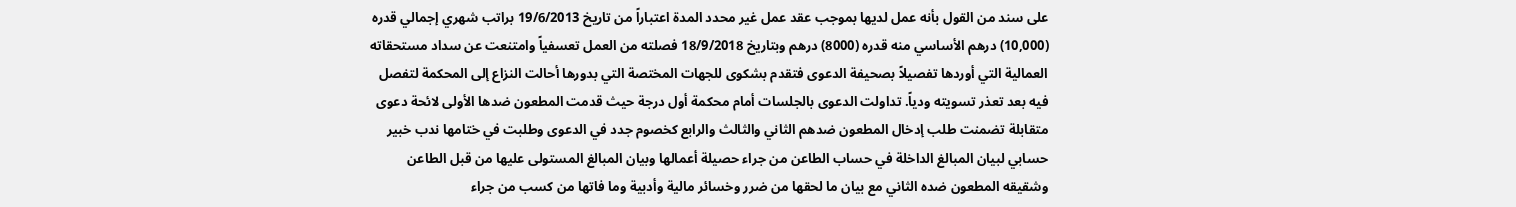على سند من القول بأنه عمل لديها بموجب عقد عمل غير محدد المدة اعتباراً من تاريخ 19/6/2013 براتب شهري إجمالي قدره (10,000) درهم الأساسي منه قدره (8000) درهم وبتاريخ 18/9/2018 فصلته من العمل تعسفياً وامتنعت عن سداد مستحقاته العمالية التي أوردها تفصيلاً بصحيفة الدعوى فتقدم بشكوى للجهات المختصة التي بدورها أحالت النزاع إلى المحكمة لتفصل فيه بعد تعذر تسويته ودياً. تداولت الدعوى بالجلسات أمام محكمة أول درجة حيث قدمت المطعون ضدها الأولى لائحة دعوى متقابلة تضمنت طلب إدخال المطعون ضدهم الثاني والثالث والرابع كخصوم جدد في الدعوى وطلبت في ختامها ندب خبير حسابي لبيان المبالغ الداخلة في حساب الطاعن من جراء حصيلة أعمالها وبيان المبالغ المستولى عليها من قبل الطاعن وشقيقه المطعون ضده الثاني مع بيان ما لحقها من ضرر وخسائر مالية وأدبية وما فاتها من كسب من جراء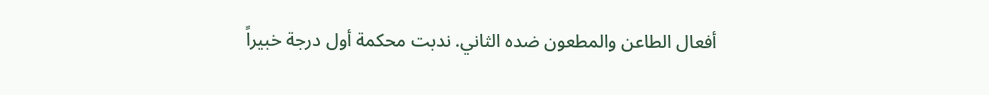أفعال الطاعن والمطعون ضده الثاني. ندبت محكمة أول درجة خبيراً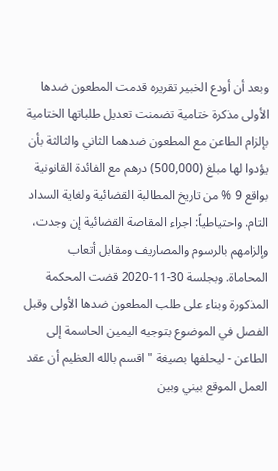وبعد أن أودع الخبير تقريره قدمت المطعون ضدها الأولى مذكرة ختامية تضمنت تعديل طلباتها الختامية بإلزام الطاعن مع المطعون ضدهما الثاني والثالثة بأن يؤدوا لها مبلغ (500,000) درهم مع الفائدة القانونية بواقع 9 % من تاريخ المطالبة القضائية ولغاية السداد التام. واحتياطياً: اجراء المقاصة القضائية إن وجدت، وإلزامهم بالرسوم والمصاريف ومقابل أتعاب المحاماة. وبجلسة 30-11-2020 قضت المحكمة المذكورة وبناء على طلب المطعون ضدها الأولى وقبل الفصل في الموضوع بتوجيه اليمين الحاسمة إلى الطاعن - ليحلفها بصيغة " اقسم بالله العظيم أن عقد العمل الموقع بيني وبين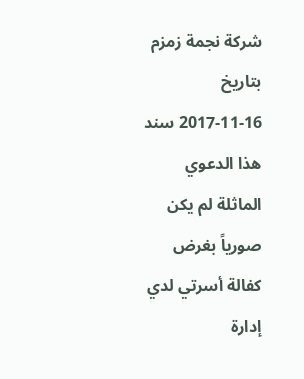شركة نجمة زمزم بتاريخ 16-11-2017 سند هذا الدعوي الماثلة لم يكن صورياً بغرض كفالة أسرتي لدي إدارة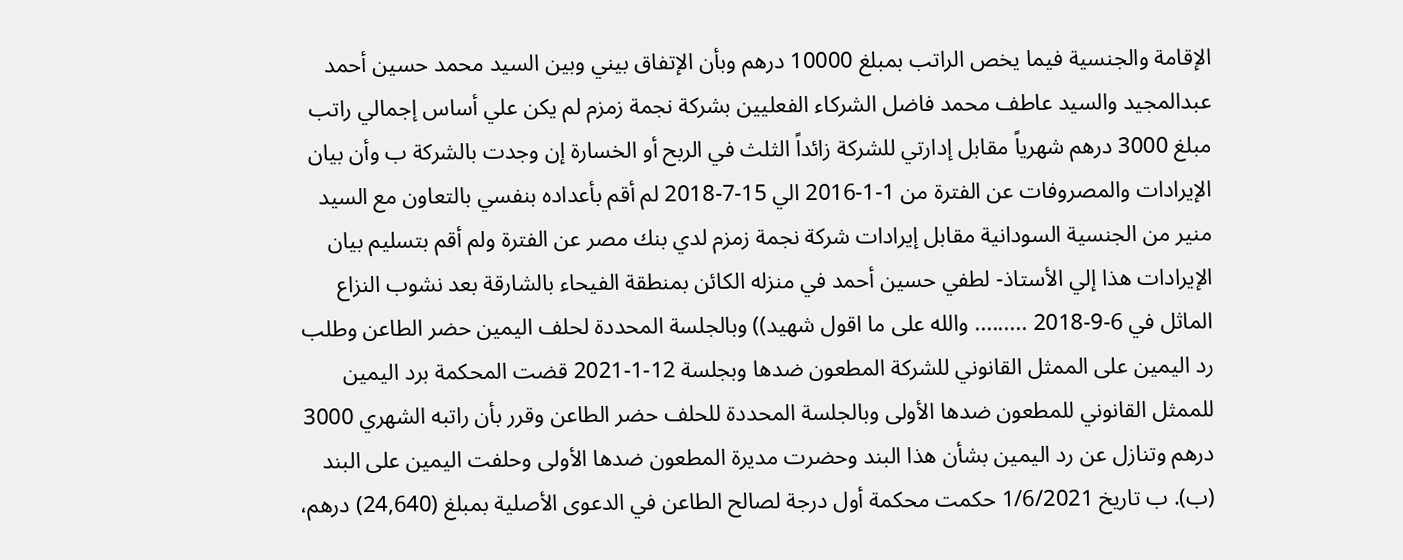الإقامة والجنسية فيما يخص الراتب بمبلغ 10000 درهم وبأن الإتفاق بيني وبين السيد محمد حسين أحمد عبدالمجيد والسيد عاطف محمد فاضل الشركاء الفعليين بشركة نجمة زمزم لم يكن علي أساس إجمالي راتب مبلغ 3000 درهم شهرياً مقابل إدارتي للشركة زائداً الثلث في الربح أو الخسارة إن وجدت بالشركة ب وأن بيان الإيرادات والمصروفات عن الفترة من 1-1-2016 الي 15-7-2018 لم أقم بأعداده بنفسي بالتعاون مع السيد منير من الجنسية السودانية مقابل إيرادات شركة نجمة زمزم لدي بنك مصر عن الفترة ولم أقم بتسليم بيان الإيرادات هذا إلي الأستاذ- لطفي حسين أحمد في منزله الكائن بمنطقة الفيحاء بالشارقة بعد نشوب النزاع الماثل في 6-9-2018 ......... والله على ما اقول شهيد)) وبالجلسة المحددة لحلف اليمين حضر الطاعن وطلب رد اليمين على الممثل القانوني للشركة المطعون ضدها وبجلسة 12-1-2021 قضت المحكمة برد اليمين للممثل القانوني للمطعون ضدها الأولى وبالجلسة المحددة للحلف حضر الطاعن وقرر بأن راتبه الشهري 3000 درهم وتنازل عن رد اليمين بشأن هذا البند وحضرت مديرة المطعون ضدها الأولى وحلفت اليمين على البند (ب). ب تاريخ 1/6/2021 حكمت محكمة أول درجة لصالح الطاعن في الدعوى الأصلية بمبلغ (24,640) درهم،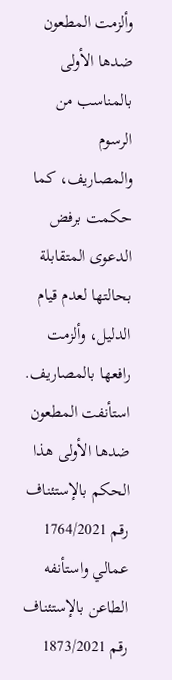وألزمت المطعون ضدها الأولى بالمناسب من الرسوم والمصاريف، كما حكمت برفض الدعوى المتقابلة بحالتها لعدم قيام الدليل، وألزمت رافعها بالمصاريف. استأنفت المطعون ضدها الأولى هذا الحكم بالإستئناف رقم 1764/2021 عمالي واستأنفه الطاعن بالإستئناف رقم 1873/2021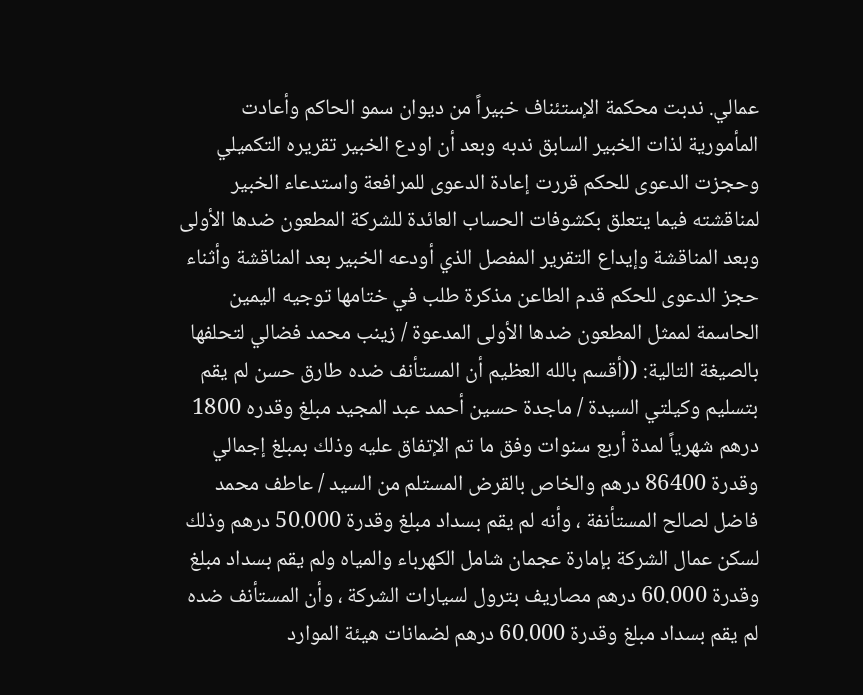عمالي. ندبت محكمة الإستئناف خبيراً من ديوان سمو الحاكم وأعادت المأمورية لذات الخبير السابق ندبه وبعد أن اودع الخبير تقريره التكميلي وحجزت الدعوى للحكم قررت إعادة الدعوى للمرافعة واستدعاء الخبير لمناقشته فيما يتعلق بكشوفات الحساب العائدة للشركة المطعون ضدها الأولى وبعد المناقشة وإيداع التقرير المفصل الذي أودعه الخبير بعد المناقشة وأثناء حجز الدعوى للحكم قدم الطاعن مذكرة طلب في ختامها توجيه اليمين الحاسمة لممثل المطعون ضدها الأولى المدعوة / زينب محمد فضالي لتحلفها بالصيغة التالية: ((أقسم بالله العظيم أن المستأنف ضده طارق حسن لم يقم بتسليم وكيلتي السيدة / ماجدة حسين أحمد عبد المجيد مبلغ وقدره 1800 درهم شهرياً لمدة أربع سنوات وفق ما تم الإتفاق عليه وذلك بمبلغ إجمالي وقدرة 86400 درهم والخاص بالقرض المستلم من السيد / عاطف محمد فاضل لصالح المستأنفة ، وأنه لم يقم بسداد مبلغ وقدرة 50.000 درهم وذلك لسكن عمال الشركة بإمارة عجمان شامل الكهرباء والمياه ولم يقم بسداد مبلغ وقدرة 60.000 درهم مصاريف بترول لسيارات الشركة ، وأن المستأنف ضده لم يقم بسداد مبلغ وقدرة 60.000 درهم لضمانات هيئة الموارد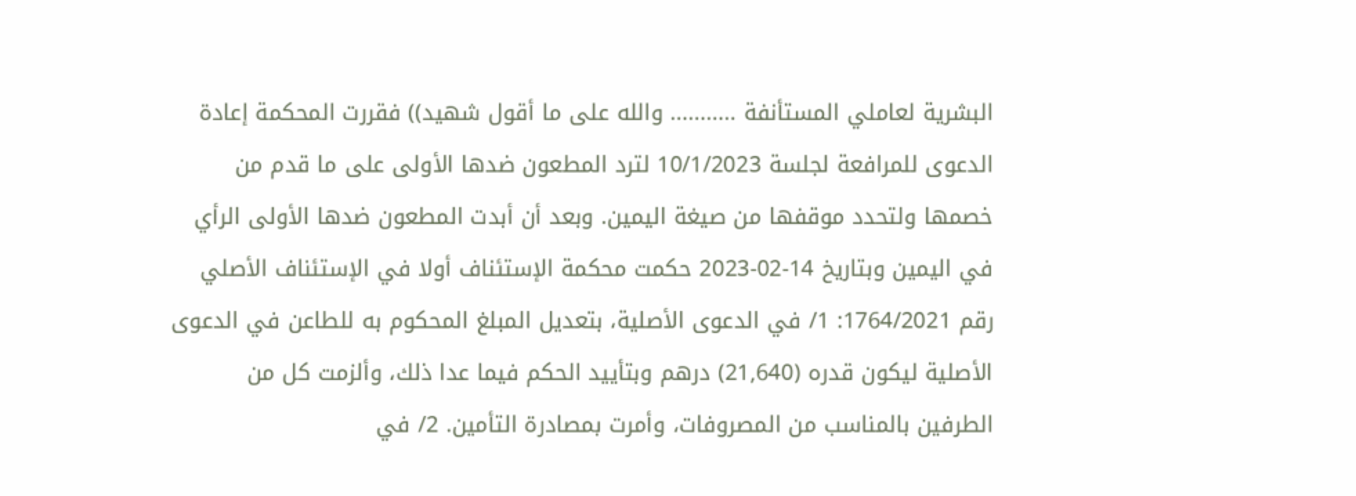البشرية لعاملي المستأنفة ........... والله على ما أقول شهيد)) فقررت المحكمة إعادة الدعوى للمرافعة لجلسة 10/1/2023 لترد المطعون ضدها الأولى على ما قدم من خصمها ولتحدد موقفها من صيغة اليمين. وبعد أن أبدت المطعون ضدها الأولى الرأي في اليمين وبتاريخ 14-02-2023 حكمت محكمة الإستئناف أولا في الإستئناف الأصلي رقم 1764/2021: 1/ في الدعوى الأصلية، بتعديل المبلغ المحكوم به للطاعن في الدعوى الأصلية ليكون قدره (21,640) درهم وبتأييد الحكم فيما عدا ذلك، وألزمت كل من الطرفين بالمناسب من المصروفات، وأمرت بمصادرة التأمين. 2/ في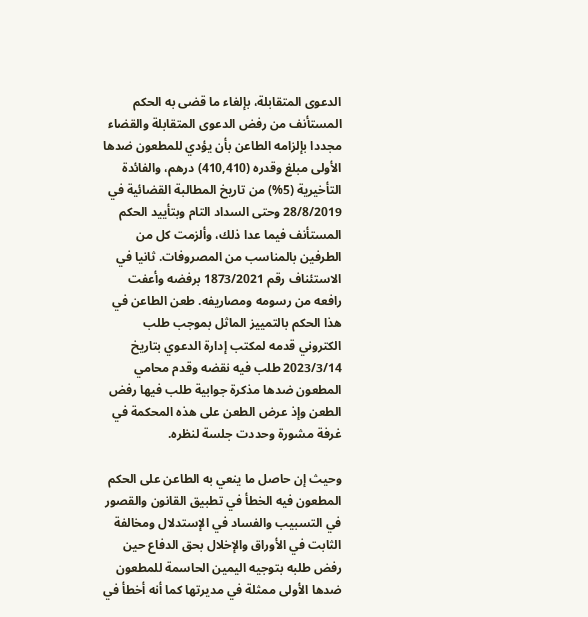الدعوى المتقابلة، بإلغاء ما قضى به الحكم المستأنف من رفض الدعوى المتقابلة والقضاء مجددا بإلزامه الطاعن بأن يؤدي للمطعون ضدها الأولى مبلغ وقدره (410,410) درهم، والفائدة التأخيرية (5%) من تاريخ المطالبة القضائية في 28/8/2019 وحتى السداد التام وبتأييد الحكم المستأنف فيما عدا ذلك، وألزمت كل من الطرفين بالمناسب من المصروفات. ثانيا في الاستئناف رقم 1873/2021 برفضه وأعفت رافعه من رسومه ومصاريفه. طعن الطاعن في هذا الحكم بالتمييز الماثل بموجب طلب الكتروني قدمه لمكتب إدارة الدعوي بتاريخ 2023/3/14 طلب فيه نقضه وقدم محامي المطعون ضدها مذكرة جوابية طلب فيها رفض الطعن وإذ عرض الطعن على هذه المحكمة في غرفة مشورة وحددت جلسة لنظره.

وحيث إن حاصل ما ينعي به الطاعن على الحكم المطعون فيه الخطأ في تطبيق القانون والقصور في التسبيب والفساد في الإستدلال ومخالفة الثابت في الأوراق والإخلال بحق الدفاع حين رفض طلبه بتوجيه اليمين الحاسمة للمطعون ضدها الأولى ممثلة في مديرتها كما أنه أخطأ في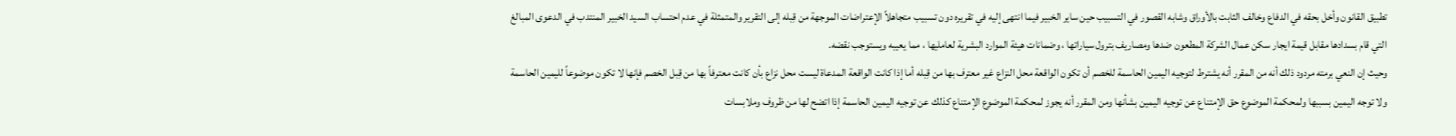تطبيق القانون وأخل بحقه في الدفاع وخالف الثابت بالأوراق وشابه القصور في التسبيب حين ساير الخبير فيما انتهى إليه في تقريره دون تسبيب متجاهلاً الإعتراضات الموجهة من قِبله إلى التقرير والمتمثلة في عدم احتساب السيد الخبير المنتدب في الدعوى المبالغ التي قام بسدادها مقابل قيمة ايجار سكن عمال الشركة المطعون ضدها ومصاريف بترول سياراتها ، وضمانات هيئة الموارد البشرية لعامليها ، مما يعيبه ويستوجب نقضه.
وحيث إن النعي برمته مردود ذلك أنه من المقرر أنه يشترط لتوجيه اليمين الحاسمة للخصم أن تكون الواقعة محل النزاع غير معترف بها من قِبله أما إذا كانت الواقعة المدعاة ليست محل نزاع بأن كانت معترفاً بها من قِبل الخصم فإنها لا تكون موضوعاً لليمين الحاسمة ولا توجه اليمين بسببها ولمحكمة الموضوع حق الإمتناع عن توجيه اليمين بشأنها ومن المقرر أنه يجوز لمحكمة الموضوع الإمتناع كذلك عن توجيه اليمين الحاسمة إذا اتضح لها من ظروف وملابسات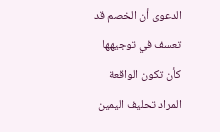الدعوى أن الخصم قد تعسف في توجيهها كأن تكون الواقعة المراد تحليف اليمين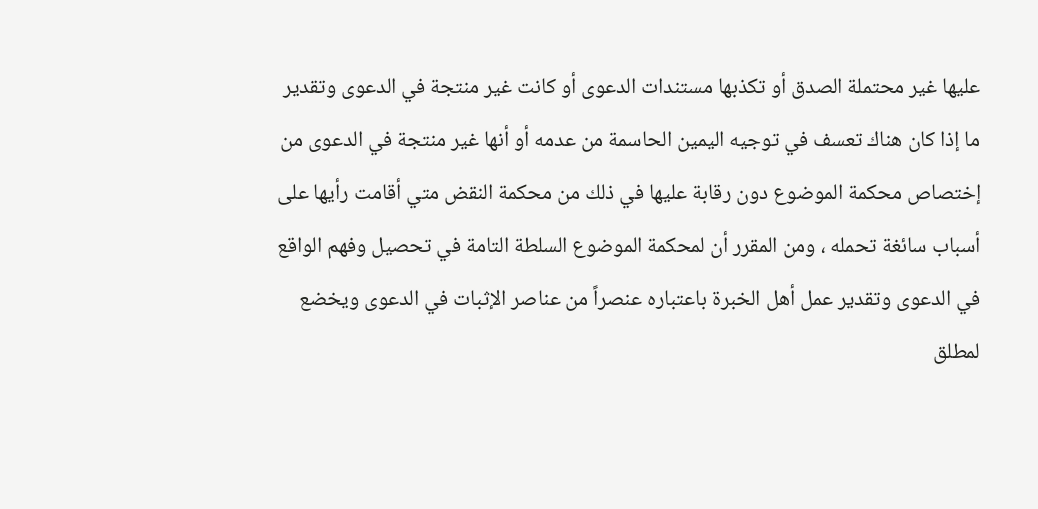عليها غير محتملة الصدق أو تكذبها مستندات الدعوى أو كانت غير منتجة في الدعوى وتقدير ما إذا كان هناك تعسف في توجيه اليمين الحاسمة من عدمه أو أنها غير منتجة في الدعوى من إختصاص محكمة الموضوع دون رقابة عليها في ذلك من محكمة النقض متي أقامت رأيها على أسباب سائغة تحمله ، ومن المقرر أن لمحكمة الموضوع السلطة التامة في تحصيل وفهم الواقع في الدعوى وتقدير عمل أهل الخبرة باعتباره عنصراً من عناصر الإثبات في الدعوى ويخضع لمطلق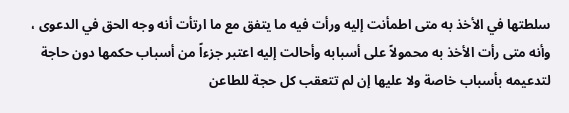سلطتها في الأخذ به متى اطمأنت إليه ورأت فيه ما يتفق مع ما ارتأت أنه وجه الحق في الدعوى ، وأنه متى رأت الأخذ به محمولاً على أسبابه وأحالت إليه اعتبر جزءاً من أسباب حكمها دون حاجة لتدعيمه بأسباب خاصة ولا عليها إن لم تتعقب كل حجة للطاعن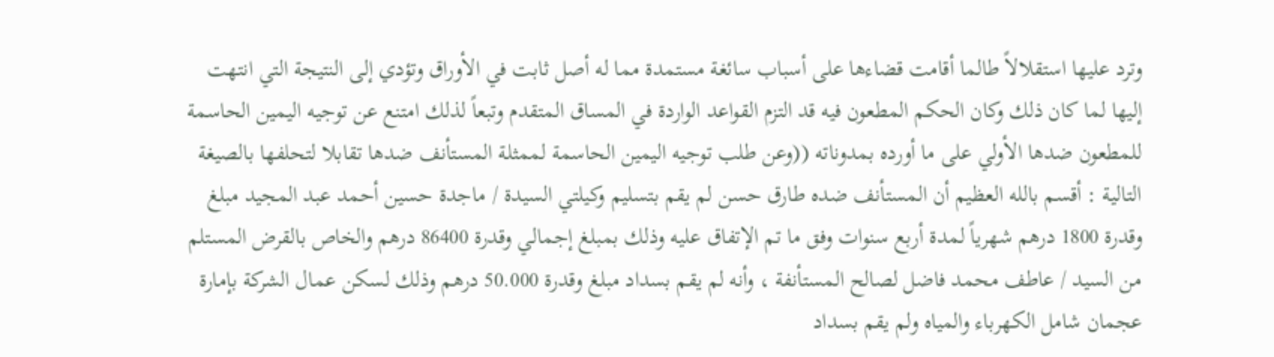وترد عليها استقلالاً طالما أقامت قضاءها على أسباب سائغة مستمدة مما له أصل ثابت في الأوراق وتؤدي إلى النتيجة التي انتهت إليها لما كان ذلك وكان الحكم المطعون فيه قد التزم القواعد الواردة في المساق المتقدم وتبعاً لذلك امتنع عن توجيه اليمين الحاسمة للمطعون ضدها الأولي على ما أورده بمدوناته ((وعن طلب توجيه اليمين الحاسمة لممثلة المستأنف ضدها تقابلا لتحلفها بالصيغة التالية : أقسم بالله العظيم أن المستأنف ضده طارق حسن لم يقم بتسليم وكيلتي السيدة / ماجدة حسين أحمد عبد المجيد مبلغ وقدرة 1800 درهم شهرياً لمدة أربع سنوات وفق ما تم الإتفاق عليه وذلك بمبلغ إجمالي وقدرة 86400 درهم والخاص بالقرض المستلم من السيد / عاطف محمد فاضل لصالح المستأنفة ، وأنه لم يقم بسداد مبلغ وقدرة 50.000 درهم وذلك لسكن عمال الشركة بإمارة عجمان شامل الكهرباء والمياه ولم يقم بسداد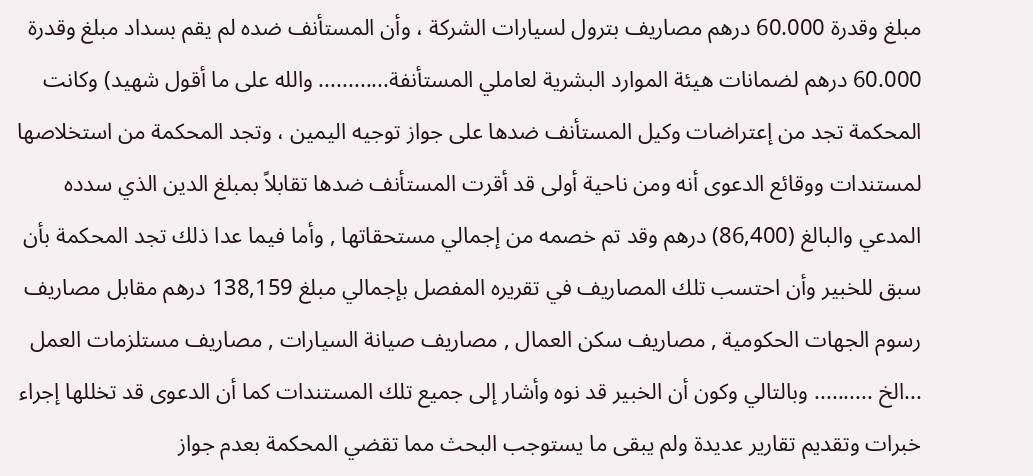مبلغ وقدرة 60.000 درهم مصاريف بترول لسيارات الشركة ، وأن المستأنف ضده لم يقم بسداد مبلغ وقدرة 60.000 درهم لضمانات هيئة الموارد البشرية لعاملي المستأنفة............ والله على ما أقول شهيد) وكانت المحكمة تجد من إعتراضات وكيل المستأنف ضدها على جواز توجيه اليمين ، وتجد المحكمة من استخلاصها لمستندات ووقائع الدعوى أنه ومن ناحية أولى قد أقرت المستأنف ضدها تقابلاً بمبلغ الدين الذي سدده المدعي والبالغ (86,400) درهم وقد تم خصمه من إجمالي مستحقاتها , وأما فيما عدا ذلك تجد المحكمة بأن سبق للخبير وأن احتسب تلك المصاريف في تقريره المفصل بإجمالي مبلغ 138,159 درهم مقابل مصاريف رسوم الجهات الحكومية , مصاريف سكن العمال , مصاريف صيانة السيارات , مصاريف مستلزمات العمل ...الخ .......... وبالتالي وكون أن الخبير قد نوه وأشار إلى جميع تلك المستندات كما أن الدعوى قد تخللها إجراء خبرات وتقديم تقارير عديدة ولم يبقى ما يستوجب البحث مما تقضي المحكمة بعدم جواز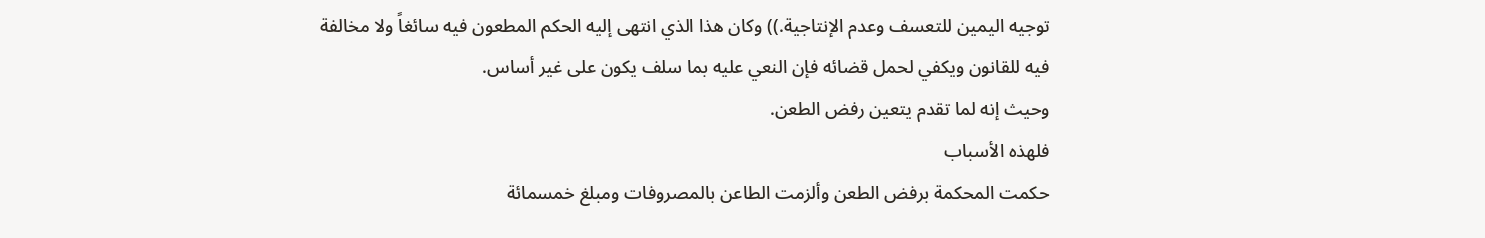توجيه اليمين للتعسف وعدم الإنتاجية.)) وكان هذا الذي انتهى إليه الحكم المطعون فيه سائغاً ولا مخالفة فيه للقانون ويكفي لحمل قضائه فإن النعي عليه بما سلف يكون على غير أساس.
وحيث إنه لما تقدم يتعين رفض الطعن.
فلهذه الأسباب
حكمت المحكمة برفض الطعن وألزمت الطاعن بالمصروفات ومبلغ خمسمائة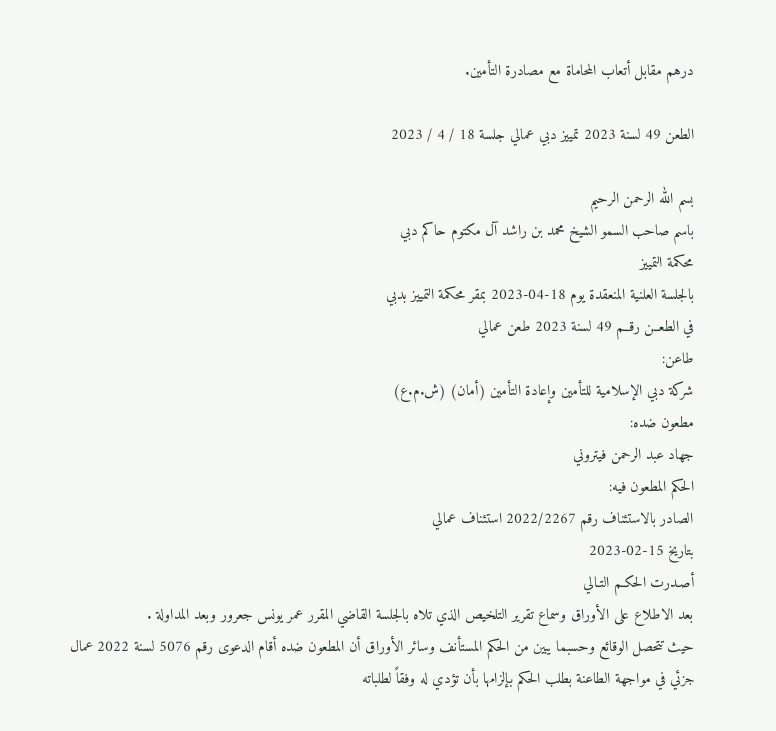درهم مقابل أتعاب المحاماة مع مصادرة التأمين.

الطعن 49 لسنة 2023 تمييز دبي عمالي جلسة 18 / 4 / 2023

بسم الله الرحمن الرحيم
باسم صاحب السمو الشيخ محمد بن راشد آل مكتوم حاكم دبي
محكمة التمييز
بالجلسة العلنية المنعقدة يوم 18-04-2023 بمقر محكمة التمييز بدبي
في الطعــن رقــم 49 لسنة 2023 طعن عمالي
طاعن:
شركة دبي الإسلامية للتأمين وإعادة التأمين (أمان) (ش.م.ع)
مطعون ضده:
جهاد عبد الرحمن فيتروني
الحكم المطعون فيه:
الصادر بالاستئناف رقم 2022/2267 استئناف عمالي
بتاريخ 15-02-2023
أصـدرت الحكـم التـالي
بعد الاطلاع على الأوراق وسماع تقرير التلخيص الذي تلاه بالجلسة القاضي المقرر عمر يونس جعرور وبعد المداولة .
حيث تتحصل الوقائع وحسبما يبين من الحكم المستأنف وسائر الأوراق أن المطعون ضده أقام الدعوى رقم 5076 لسنة 2022 عمال جزئي في مواجهة الطاعنة بطلب الحكم بإلزامها بأن تؤدي له وفقاً لطلباته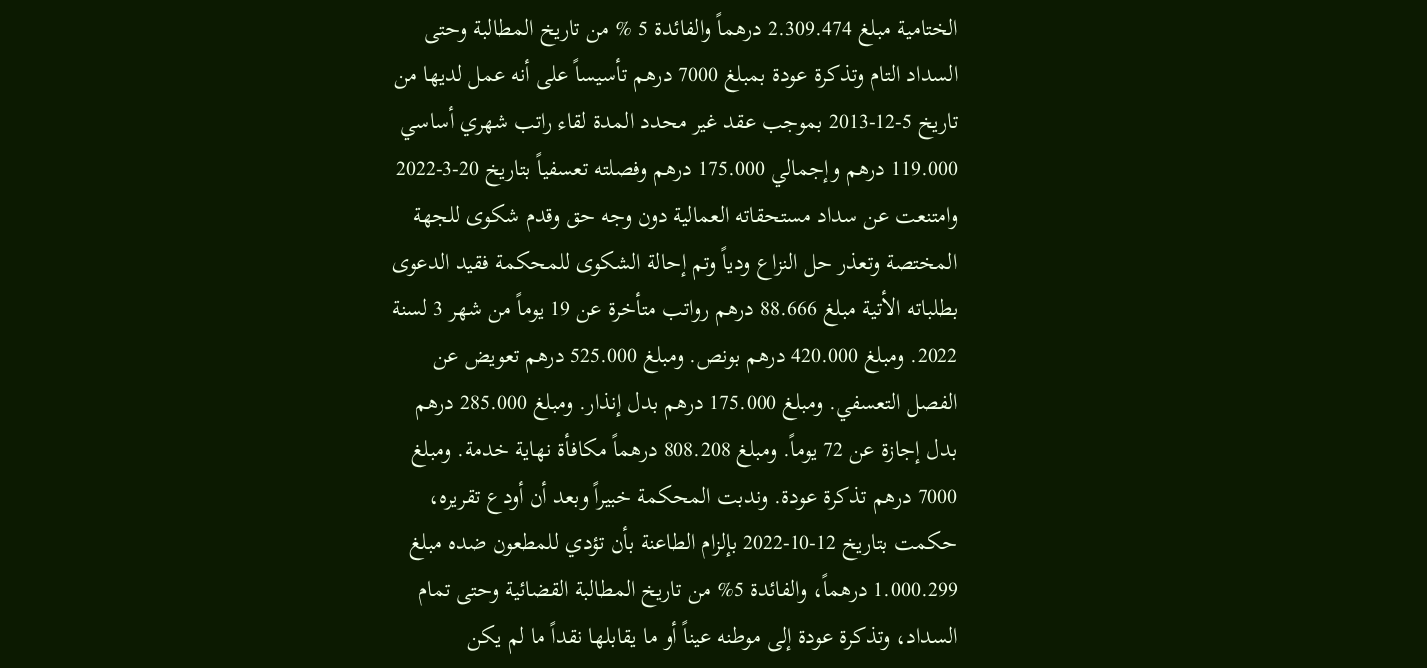الختامية مبلغ 2.309.474 درهماً والفائدة 5 % من تاريخ المطالبة وحتى السداد التام وتذكرة عودة بمبلغ 7000 درهم تأسيساً على أنه عمل لديها من تاريخ 5-12-2013 بموجب عقد غير محدد المدة لقاء راتب شهري أساسي 119.000 درهم وإجمالي 175.000 درهم وفصلته تعسفياً بتاريخ 20-3-2022 وامتنعت عن سداد مستحقاته العمالية دون وجه حق وقدم شكوى للجهة المختصة وتعذر حل النزاع ودياً وتم إحالة الشكوى للمحكمة فقيد الدعوى بطلباته الأتية مبلغ 88.666 درهم رواتب متأخرة عن 19 يوماً من شهر 3 لسنة 2022. ومبلغ 420.000 درهم بونص. ومبلغ 525.000 درهم تعويض عن الفصل التعسفي. ومبلغ 175.000 درهم بدل إنذار. ومبلغ 285.000 درهم بدل إجازة عن 72 يوماً. ومبلغ 808.208 درهماً مكافأة نهاية خدمة. ومبلغ 7000 درهم تذكرة عودة. وندبت المحكمة خبيراً وبعد أن أودع تقريره، حكمت بتاريخ 12-10-2022 بإلزام الطاعنة بأن تؤدي للمطعون ضده مبلغ 1.000.299 درهماً، والفائدة 5% من تاريخ المطالبة القضائية وحتى تمام السداد، وتذكرة عودة إلى موطنه عيناً أو ما يقابلها نقداً ما لم يكن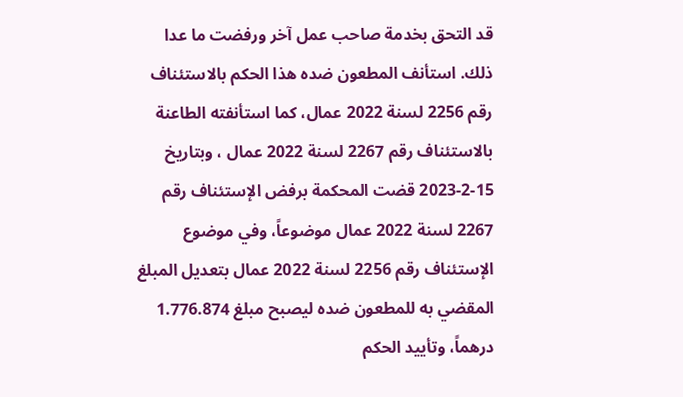قد التحق بخدمة صاحب عمل آخر ورفضت ما عدا ذلك. استأنف المطعون ضده هذا الحكم بالاستئناف رقم 2256 لسنة 2022 عمال، كما استأنفته الطاعنة بالاستئناف رقم 2267 لسنة 2022 عمال ، وبتاريخ 15-2-2023 قضت المحكمة برفض الإستئناف رقم 2267 لسنة 2022 عمال موضوعاً، وفي موضوع الإستئناف رقم 2256 لسنة 2022 عمال بتعديل المبلغ المقضي به للمطعون ضده ليصبح مبلغ 1.776.874 درهماً، وتأييد الحكم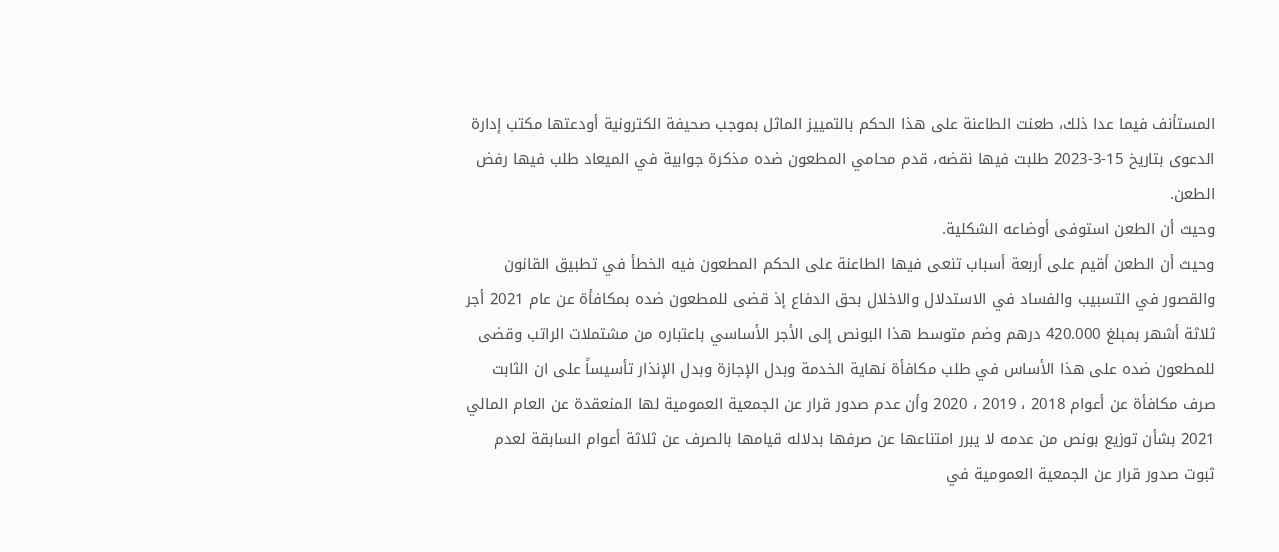المستأنف فيما عدا ذلك، طعنت الطاعنة على هذا الحكم بالتمييز الماثل بموجب صحيفة الكترونية أودعتها مكتب إدارة الدعوى بتاريخ 15-3-2023 طلبت فيها نقضه، قدم محامي المطعون ضده مذكرة جوابية في الميعاد طلب فيها رفض الطعن.
وحيث أن الطعن استوفى أوضاعه الشكلية.
وحيث أن الطعن أقيم على أربعة أسباب تنعى فيها الطاعنة على الحكم المطعون فيه الخطأ في تطبيق القانون والقصور في التسبيب والفساد في الاستدلال والاخلال بحق الدفاع إذ قضى للمطعون ضده بمكافأة عن عام 2021 أجر ثلاثة أشهر بمبلغ 420.000 درهم وضم متوسط هذا البونص إلى الأجر الأساسي باعتباره من مشتملات الراتب وقضى للمطعون ضده على هذا الأساس في طلب مكافأة نهاية الخدمة وبدل الإجازة وبدل الإنذار تأسيساً على ان الثابت صرف مكافأة عن أعوام 2018 ، 2019 ، 2020 وأن عدم صدور قرار عن الجمعية العمومية لها المنعقدة عن العام المالي 2021 بشأن توزيع بونص من عدمه لا يبرر امتناعها عن صرفها بدلاله قيامها بالصرف عن ثلاثة أعوام السابقة لعدم ثبوت صدور قرار عن الجمعية العمومية في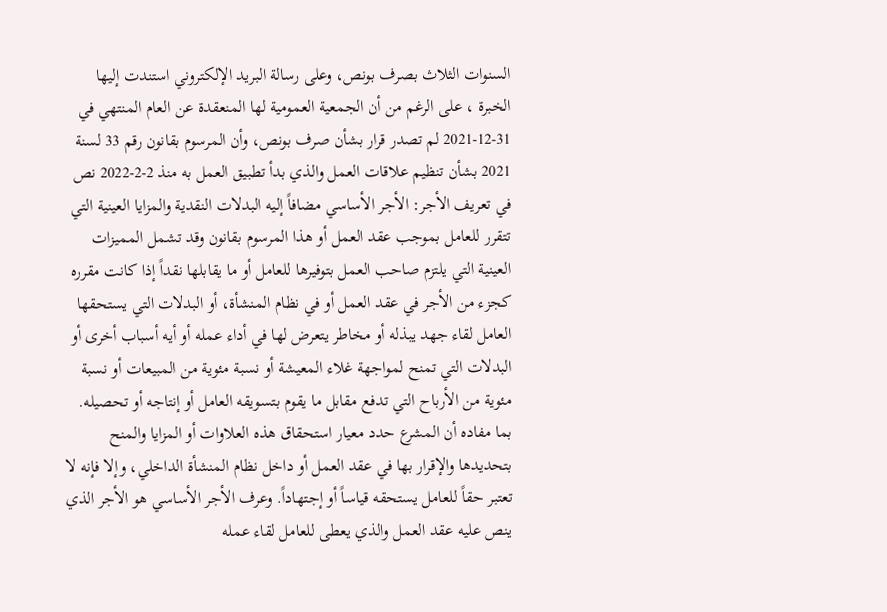السنوات الثلاث بصرف بونص، وعلى رسالة البريد الإلكتروني استندت إليها الخبرة ، على الرغم من أن الجمعية العمومية لها المنعقدة عن العام المنتهي في 31-12-2021 لم تصدر قرار بشأن صرف بونص، وأن المرسوم بقانون رقم 33 لسنة 2021 بشأن تنظيم علاقات العمل والذي بدأ تطبيق العمل به منذ 2-2-2022 نص في تعريف الأجر: الأجر الأساسي مضافاً إليه البدلات النقدية والمزايا العينية التي تتقرر للعامل بموجب عقد العمل أو هذا المرسوم بقانون وقد تشمل المميزات العينية التي يلتزم صاحب العمل بتوفيرها للعامل أو ما يقابلها نقداً إذا كانت مقرره كجزء من الأجر في عقد العمل أو في نظام المنشأة، أو البدلات التي يستحقها العامل لقاء جهد يبذله أو مخاطر يتعرض لها في أداء عمله أو أيه أسباب أخرى أو البدلات التي تمنح لمواجهة غلاء المعيشة أو نسبة مئوية من المبيعات أو نسبة مئوية من الأرباح التي تدفع مقابل ما يقوم بتسويقه العامل أو إنتاجه أو تحصيله. بما مفاده أن المشرع حدد معيار استحقاق هذه العلاوات أو المزايا والمنح بتحديدها والإقرار بها في عقد العمل أو داخل نظام المنشأة الداخلي، وإلا فإنه لا تعتبر حقاً للعامل يستحقه قياساً أو إجتهاداً. وعرف الأجر الأساسي هو الأجر الذي ينص عليه عقد العمل والذي يعطى للعامل لقاء عمله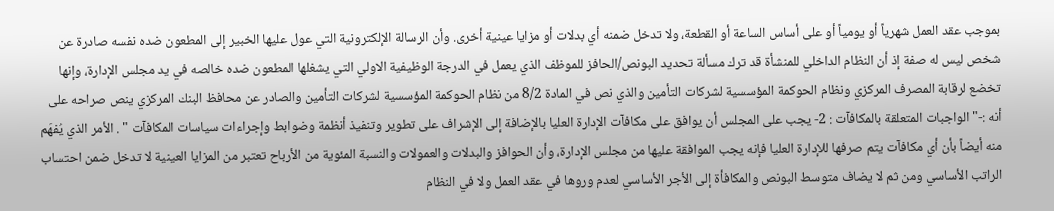بموجب عقد العمل شهرياً أو يومياً أو على أساس الساعة أو القطعة، ولا تدخل ضمنه أي بدلات أو مزايا عينية أخرى. وأن الرسالة الإلكترونية التي عول عليها الخبير إلى المطعون ضده نفسه صادرة عن شخص ليس له صفة إذ أن النظام الداخلي للمنشأة قد ترك مسألة تحديد البونص/الحافز للموظف الذي يعمل في الدرجة الوظيفية الاولي التي يشغلها المطعون ضده خالصه في يد مجلس الإدارة، وإنها تخضع لرقابة المصرف المركزي ونظام الحوكمة المؤسسية لشركات التأمين والذي نص في المادة 8/2 من نظام الحوكمة المؤسسية لشركات التأمين والصادر عن محافظ البنك المركزي ينص صراحه على أنه :-" الواجبات المتعلقة بالمكافآت : 2- يجب على المجلس أن يوافق على مكافآت الإدارة العليا بالإضافة إلى الإشراف على تطوير وتنفيذ أنظمة وضوابط وإجراءات سياسات المكافآت " . الأمر الذي يُفهَم منه أيضاً بأن أي مكافآت يتم صرفها للإدارة العليا فإنه يجب الموافقة عليها من مجلس الإدارة، وأن الحوافز والبدلات والعمولات والنسبة المئوية من الأرباح تعتبر من المزايا العينية لا تدخل ضمن احتساب الراتب الأساسي ومن ثم لا يضاف متوسط البونص والمكافأة إلى الأجر الأساسي لعدم وروها في عقد العمل ولا في النظام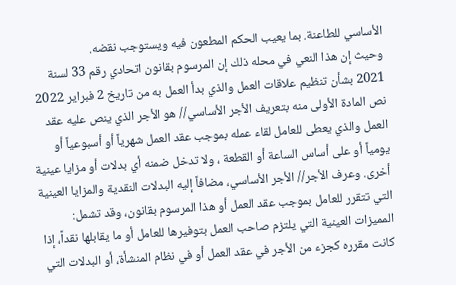الأساسي للطاعنة. بما يعيب الحكم المطعون فيه ويستوجب نقضه.
وحيث إن هذا النعي في محله ذلك إن المرسوم بقانون اتحادي رقم 33 لسنة 2021 بشأن تنظيم علاقات العمل والذي بدأ العمل به من تاريخ 2 فبراير 2022 نص المادة الأولى منه بتعريف الأجر الأساسي// هو الأجر الذي ينص عليه عقد العمل والذي يعطى للعامل لقاء عمله بموجب عقد العمل شهرياً أو أسبوعياً أو يومياً أو على أساس الساعة أو القطعة ، ولا تدخل ضمنه أي بدلات أو مزايا عينية أخرى. وعرف الأجر// الأجر الأساسي، مضافاً إليه البدلات النقدية والمزايا العينية التي تتقرر للعامل بموجب عقد العمل أو هذا المرسوم بقانون، وقد تشمل: المميزات العينية التي يلتزم صاحب العمل بتوفيرها للعامل أو ما يقابلها نقداً، إذا كانت مقرره كجزء من الأجر في عقد العمل أو في نظام المنشأة، أو البدلات التي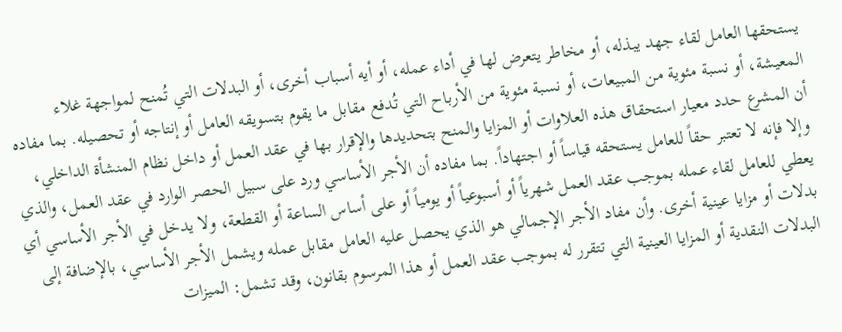يستحقها العامل لقاء جهد يبذله، أو مخاطر يتعرض لها في أداء عمله، أو أيه أسباب أخرى، أو البدلات التي تُمنح لمواجهة غلاء المعيشة، أو نسبة مئوية من المبيعات، أو نسبة مئوية من الأرباح التي تُدفع مقابل ما يقوم بتسويقه العامل أو إنتاجه أو تحصيله. بما مفاده أن المشرع حدد معيار استحقاق هذه العلاوات أو المزايا والمنح بتحديدها والإقرار بها في عقد العمل أو داخل نظام المنشأة الداخلي، وإلا فإنه لا تعتبر حقاً للعامل يستحقه قياساً أو اجتهاداً. بما مفاده أن الأجر الأساسي ورد على سبيل الحصر الوارد في عقد العمل، والذي يعطي للعامل لقاء عمله بموجب عقد العمل شهرياً أو أسبوعياً أو يومياً أو على أساس الساعة أو القطعة، ولا يدخل في الأجر الأساسي أي بدلات أو مزايا عينية أخرى. وأن مفاد الأجر الإجمالي هو الذي يحصل عليه العامل مقابل عمله ويشمل الأجر الأساسي، بالإضافة إلى البدلات النقدية أو المزايا العينية التي تتقرر له بموجب عقد العمل أو هذا المرسوم بقانون، وقد تشمل: الميزات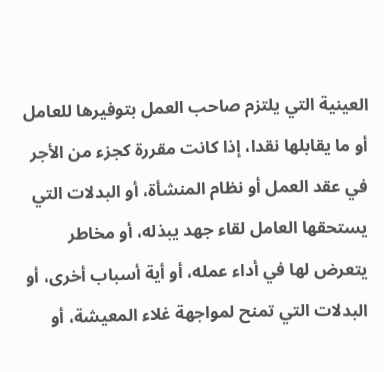العينية التي يلتزم صاحب العمل بتوفيرها للعامل أو ما يقابلها نقدا، إذا كانت مقررة كجزء من الأجر في عقد العمل أو نظام المنشأة، أو البدلات التي يستحقها العامل لقاء جهد يبذله، أو مخاطر يتعرض لها في أداء عمله، أو أية أسباب أخرى، أو البدلات التي تمنح لمواجهة غلاء المعيشة، أو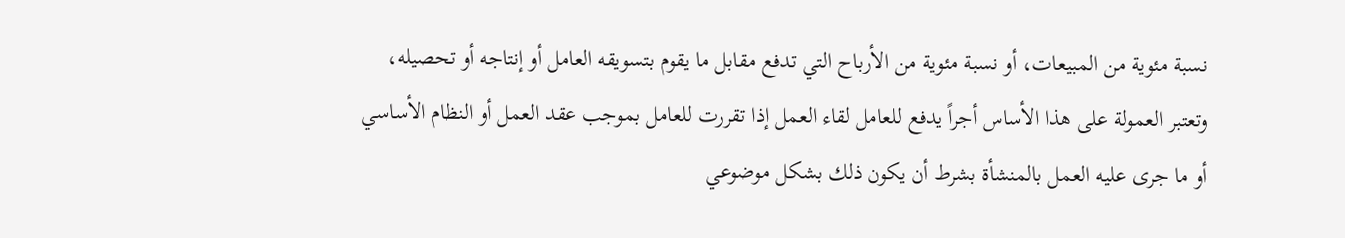نسبة مئوية من المبيعات، أو نسبة مئوية من الأرباح التي تدفع مقابل ما يقوم بتسويقه العامل أو إنتاجه أو تحصيله، وتعتبر العمولة على هذا الأساس أجراً يدفع للعامل لقاء العمل إذا تقررت للعامل بموجب عقد العمل أو النظام الأساسي أو ما جرى عليه العمل بالمنشأة بشرط أن يكون ذلك بشكل موضوعي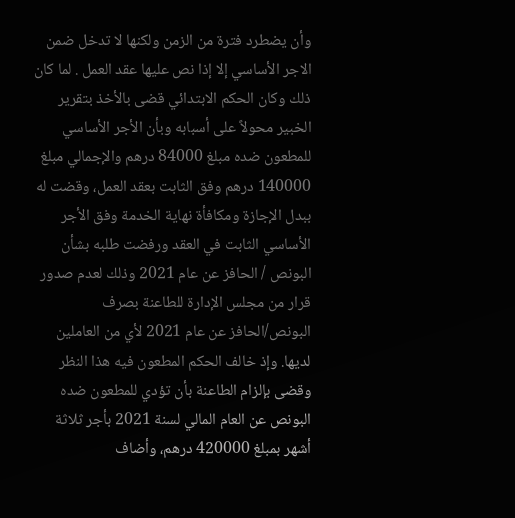وأن يضطرد فترة من الزمن ولكنها لا تدخل ضمن الاجر الأساسي إلا إذا نص عليها عقد العمل . لما كان ذلك وكان الحكم الابتدائي قضى بالأخذ بتقرير الخبير محولاً على أسبابه وبأن الأجر الأساسي للمطعون ضده مبلغ 84000 درهم والإجمالي مبلغ 140000 درهم وفق الثابت بعقد العمل، وقضت له ببدل الإجازة ومكافأة نهاية الخدمة وفق الأجر الأساسي الثابت في العقد ورفضت طلبه بشأن البونص / الحافز عن عام 2021 وذلك لعدم صدور قرار من مجلس الإدارة للطاعنة بصرف البونص/الحافز عن عام 2021 لأي من العاملين لديها. وإذ خالف الحكم المطعون فيه هذا النظر وقضى بإلزام الطاعنة بأن تؤدي للمطعون ضده البونص عن العام المالي لسنة 2021 بأجر ثلاثة أشهر بمبلغ 420000 درهم، وأضاف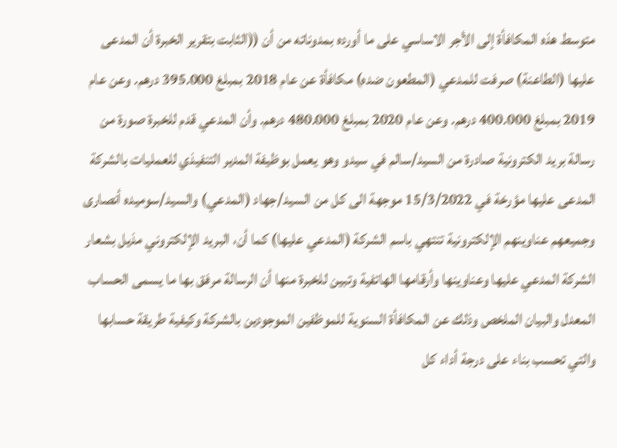متوسط هذه المكافأة إلى الأجر الاساسي على ما أورده بمدوناته من أن ((الثابت بتقرير الخبرة أن المدعى عليها (الطاعنة) صرفت للمدعي (المطعون ضده) مكافأة عن عام 2018 بمبلغ 395.000 درهم. وعن عام 2019 بمبلغ 400.000 درهم. وعن عام 2020 بمبلغ 480.000 درهم. وأن المدعي قدم للخبرة صورة من رسالة بريد الكترونية صادرة من السيد/سالم في سيدو وهو يعمل بوظيفة المدير التنفيذي للعمليات بالشركة المدعى عليها مؤرخة في 15/3/2022 موجهة الى كل من السيد/جهاد (المدعي) والسيد/سوميده أنصارى وجميعهم عناوينهم الإلكترونية تنتهي باسم الشركة (المدعي عليها) كما أن، البريد الإلكتروني مذيل بشعار الشركة المدعي عليها وعناوينها وأرقامها الهاتفية وتبين للخبرة منها أن الرسالة مرفق بها ما يسمى الحساب المعدل والبيان الملخص وذلك عن المكافأة السنوية للموظفين الموجودين بالشركة وكيفية طريقة حسابها والتي تحسب بناء على درجة أداء كل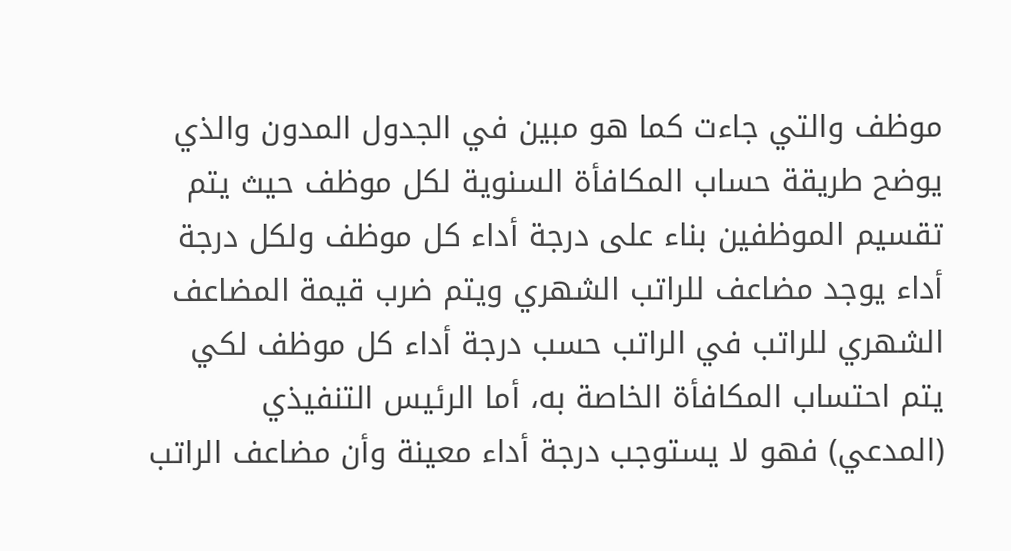موظف والتي جاءت كما هو مبين في الجدول المدون والذي يوضح طريقة حساب المكافأة السنوية لكل موظف حيث يتم تقسيم الموظفين بناء على درجة أداء كل موظف ولكل درجة أداء يوجد مضاعف للراتب الشهري ويتم ضرب قيمة المضاعف الشهري للراتب في الراتب حسب درجة أداء كل موظف لكي يتم احتساب المكافأة الخاصة به، أما الرئيس التنفيذي (المدعي) فهو لا يستوجب درجة أداء معينة وأن مضاعف الراتب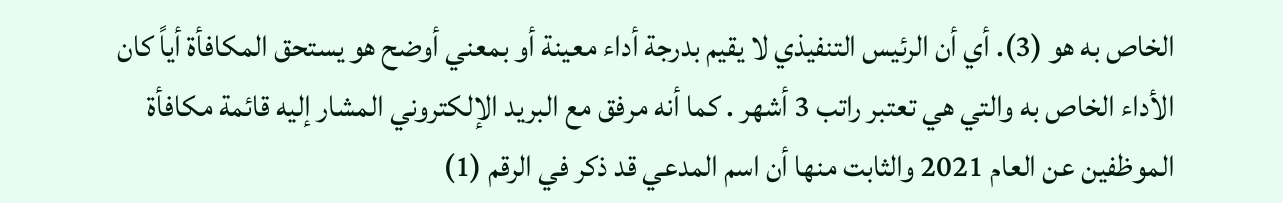الخاص به هو (3). أي أن الرئيس التنفيذي لا يقيم بدرجة أداء معينة أو بمعني أوضح هو يستحق المكافأة أياً كان الأداء الخاص به والتي هي تعتبر راتب 3 أشهر . كما أنه مرفق مع البريد الإلكتروني المشار إليه قائمة مكافأة الموظفين عن العام 2021 والثابت منها أن اسم المدعي قد ذكر في الرقم (1)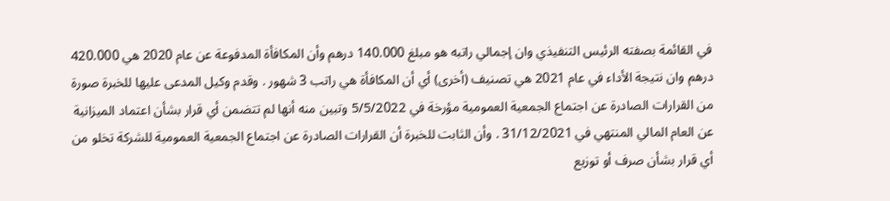في القائمة بصفته الرئيس التنفيذي وان إجمالي راتبه هو مبلغ 140.000 درهم وأن المكافأة المدفوعة عن عام 2020 هي 420.000 درهم وان نتيجة الأداء في عام 2021 هي تصنيف (أخرى) أي أن المكافأة هي راتب 3 شهور . وقدم وكيل المدعى عليها للخبرة صورة من القرارات الصادرة عن اجتماع الجمعية العمومية مؤرخة في 5/5/2022 وتبين منه أنها لم تتضمن أي قرار بشأن اعتماد الميزانية عن العام المالي المنتهي في 31/12/2021 . وأن الثابت للخبرة أن القرارات الصادرة عن اجتماع الجمعية العمومية للشركة تخلو من أي قرار بشأن صرف أو توزيع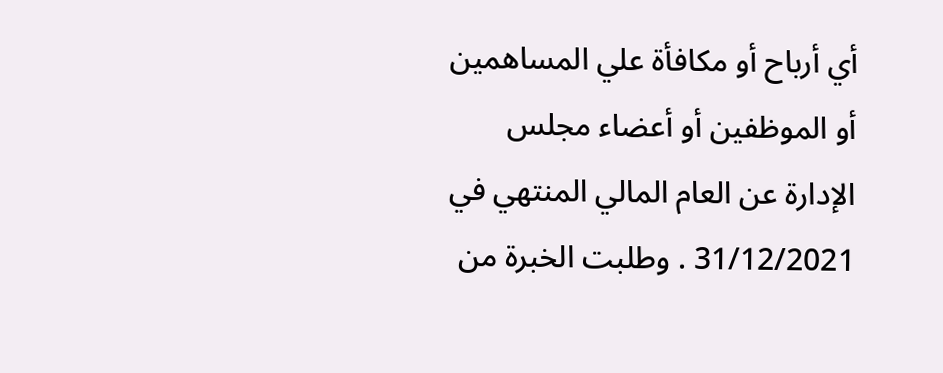أي أرباح أو مكافأة علي المساهمين أو الموظفين أو أعضاء مجلس الإدارة عن العام المالي المنتهي في 31/12/2021 . وطلبت الخبرة من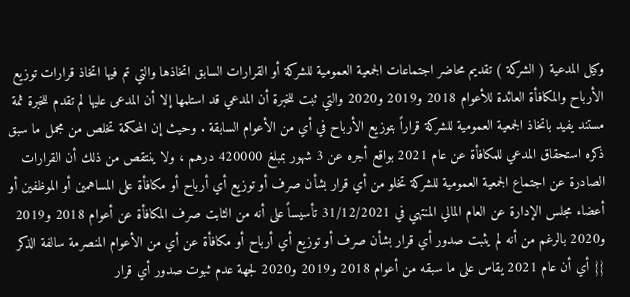وكيل المدعية ( الشركة ) تقديم محاضر اجتماعات الجمعية العمومية للشركة أو القرارات السابق اتخاذها والتي تم فيها اتخاذ قرارات توزيع الأرباح والمكافأة العائدة للأعوام 2018 و2019 و2020 والتي ثبت للخبرة أن المدعي قد استلمها إلا أن المدعى عليها لم تقدم للخبرة ثمة مستند يفيد باتخاذ الجمعية العمومية للشركة قراراً بتوزيع الأرباح في أي من الأعوام السابقة . وحيث إن المحكمة تخلص من مجمل ما سبق ذكره استحقاق المدعي للمكافأة عن عام 2021 بواقع أجره عن 3 شهور بمبلغ 420000 درهم ، ولا ينتقص من ذلك أن القرارات الصادرة عن اجتماع الجمعية العمومية للشركة تخلو من أي قرار بشأن صرف أو توزيع أي أرباح أو مكافأة على المساهمين أو الموظفين أو أعضاء مجلس الإدارة عن العام المالي المنتهي في 31/12/2021 تأسيساً على أنه من الثابت صرف المكافأة عن أعوام 2018 و2019 و2020 بالرغم من أنه لم يثبت صدور أي قرار بشأن صرف أو توزيع أي أرباح أو مكافأة عن أي من الأعوام المنصرمة سالفة الذكر {{ أي أن عام 2021 يقاس على ما سبقه من أعوام 2018 و2019 و2020 لجهة عدم ثبوت صدور أي قرار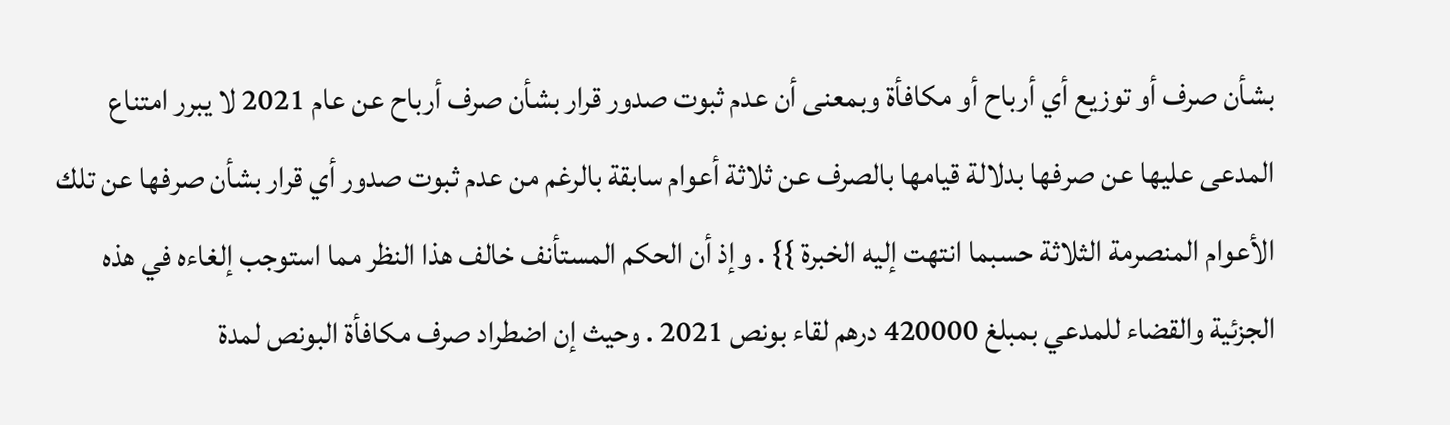بشأن صرف أو توزيع أي أرباح أو مكافأة وبمعنى أن عدم ثبوت صدور قرار بشأن صرف أرباح عن عام 2021 لا يبرر امتناع المدعى عليها عن صرفها بدلالة قيامها بالصرف عن ثلاثة أعوام سابقة بالرغم من عدم ثبوت صدور أي قرار بشأن صرفها عن تلك الأعوام المنصرمة الثلاثة حسبما انتهت إليه الخبرة }} . وإذ أن الحكم المستأنف خالف هذا النظر مما استوجب إلغاءه في هذه الجزئية والقضاء للمدعي بمبلغ 420000 درهم لقاء بونص 2021 . وحيث إن اضطراد صرف مكافأة البونص لمدة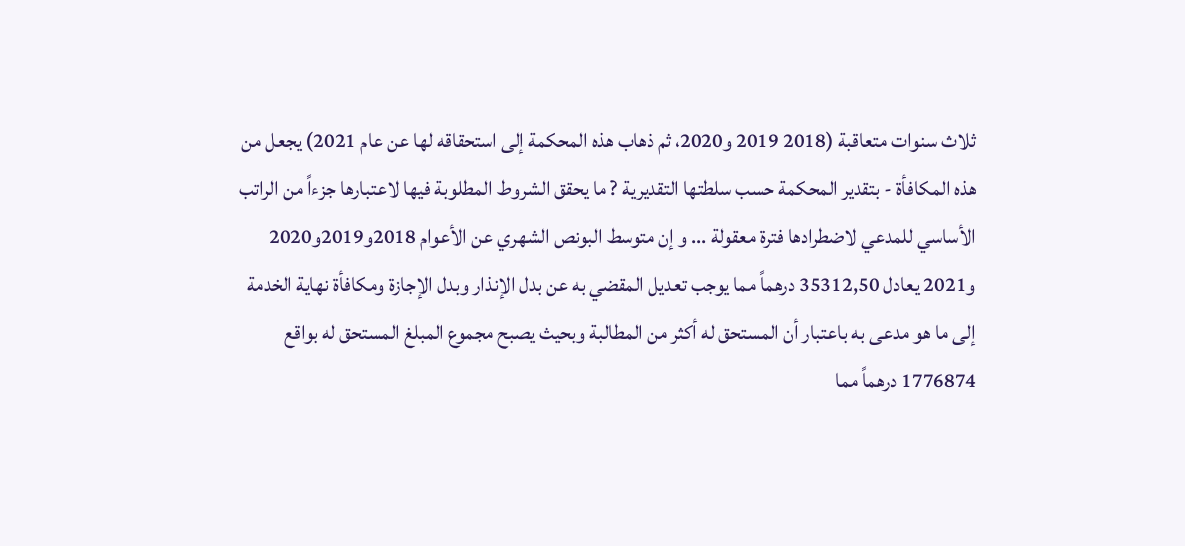ثلاث سنوات متعاقبة (2018 2019 و2020، ثم ذهاب هذه المحكمة إلى استحقاقه لها عن عام 2021) يجعل من هذه المكافأة - بتقدير المحكمة حسب سلطتها التقديرية ? ما يحقق الشروط المطلوبة فيها لاعتبارها جزءاً من الراتب الأساسي للمدعي لاضطرادها فترة معقولة ... و إن متوسط البونص الشهري عن الأعوام 2018و2019و2020 و2021 يعادل 35312,50 درهماً مما يوجب تعديل المقضي به عن بدل الإنذار وبدل الإجازة ومكافأة نهاية الخدمة إلى ما هو مدعى به باعتبار أن المستحق له أكثر من المطالبة وبحيث يصبح مجموع المبلغ المستحق له بواقع 1776874 درهماً مما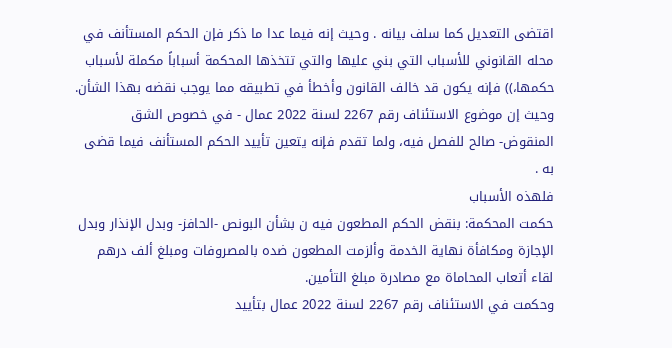اقتضى التعديل كما سلف بيانه . وحيث إنه فيما عدا ما ذكر فإن الحكم المستأنف في محله القانوني للأسباب التي بني عليها والتي تتخذها المحكمة أسباباً مكملة لأسباب حكمها،)) فإنه يكون قد خالف القانون وأخطأ في تطبيقه مما يوجب نقضه بهذا الشأن.
وحيث إن موضوع الاستئناف رقم 2267 لسنة 2022 عمال - في خصوص الشق المنقوض- صالح للفصل فيه، ولما تقدم فإنه يتعين تأييد الحكم المستأنف فيما قضى به .
فلهذه الأسباب
حكمت المحكمة: بنقض الحكم المطعون فيه ن بشأن البونص -الحافز- وبدل الإنذار وبدل الإجازة ومكافأة نهاية الخدمة وألزمت المطعون ضده بالمصروفات ومبلغ ألف درهم لقاء أتعاب المحاماة مع مصادرة مبلغ التأمين.
وحكمت في الاستئناف رقم 2267 لسنة 2022 عمال بتأييد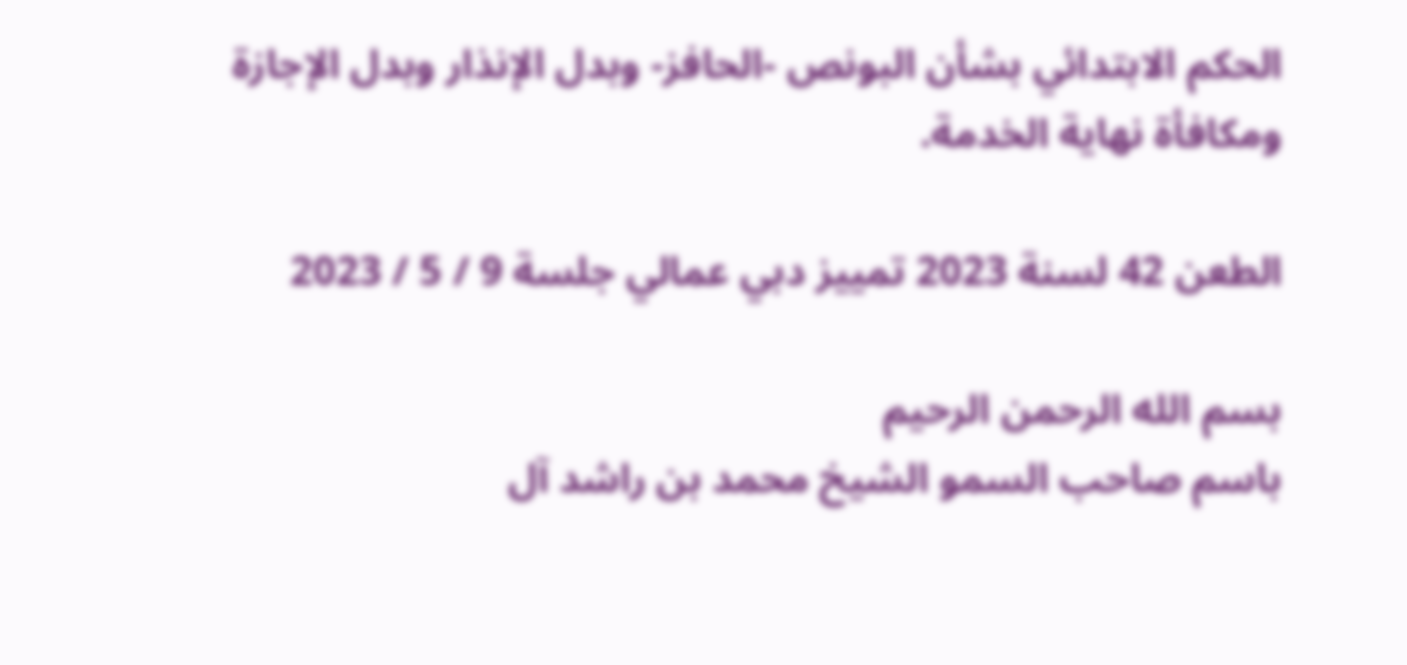الحكم الابتدائي بشأن البونص -الحافز- وبدل الإنذار وبدل الإجازة ومكافأة نهاية الخدمة.

الطعن 42 لسنة 2023 تمييز دبي عمالي جلسة 9 / 5 / 2023

بسم الله الرحمن الرحيم
باسم صاحب السمو الشيخ محمد بن راشد آل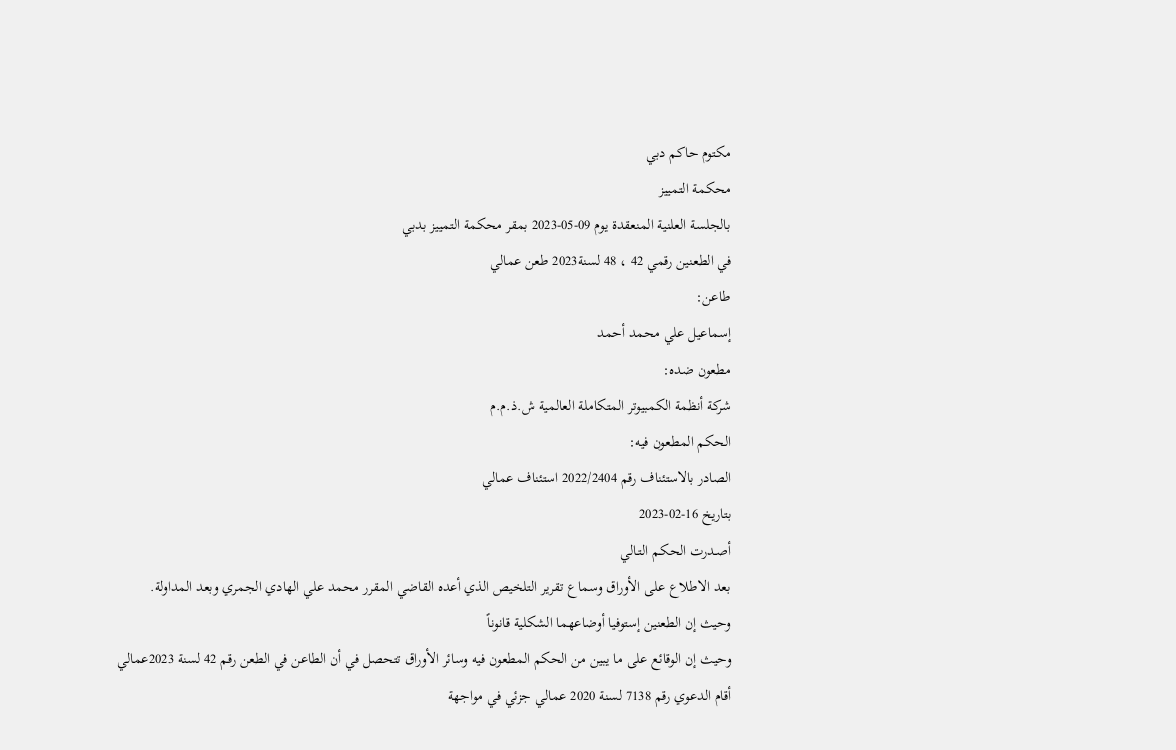مكتوم حاكم دبي
محكمة التمييز
بالجلسة العلنية المنعقدة يوم 09-05-2023 بمقر محكمة التمييز بدبي
في الطعنين رقمي 42 ، 48 لسنة2023 طعن عمالي
طاعن:
إسماعيل علي محمد أحمد
مطعون ضده:
شركة أنظمة الكمبيوتر المتكاملة العالمية ش.ذ.م.م
الحكم المطعون فيه:
الصادر بالاستئناف رقم 2022/2404 استئناف عمالي
بتاريخ 16-02-2023
أصـدرت الحكـم التـالي
بعد الاطلاع على الأوراق وسماع تقرير التلخيص الذي أعده القاضي المقرر محمد علي الهادي الجمري وبعد المداولة.
وحيث إن الطعنين إستوفيا أوضاعهما الشكلية قانوناً
وحيث إن الوقائع على ما يبين من الحكم المطعون فيه وسائر الأوراق تتحصل في أن الطاعن في الطعن رقم 42 لسنة 2023عمالي أقام الدعوي رقم 7138 لسنة 2020 عمالي جزئي في مواجهة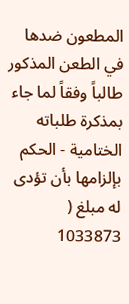المطعون ضدها في الطعن المذكور طالباً وفقاً لما جاء بمذكرة طلباته الختامية - الحكم بإلزامها بأن تؤدى له مبلغ ( 1033873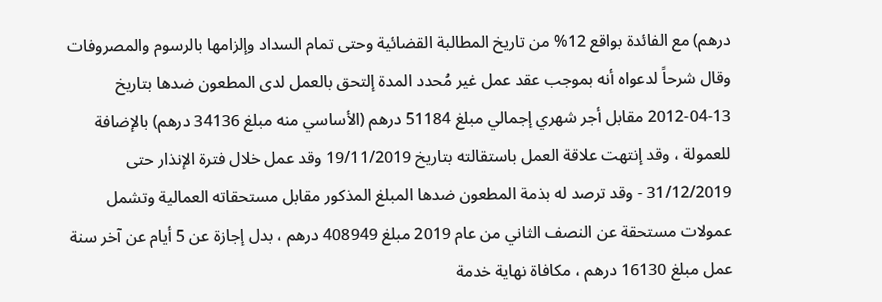درهم) مع الفائدة بواقع 12% من تاريخ المطالبة القضائية وحتى تمام السداد وإلزامها بالرسوم والمصروفات وقال شرحاً لدعواه أنه بموجب عقد عمل غير مُحدد المدة إلتحق بالعمل لدى المطعون ضدها بتاريخ 13-04-2012 مقابل أجر شهري إجمالي مبلغ 51184 درهم (الأساسي منه مبلغ 34136 درهم) بالإضافة للعمولة ، وقد إنتهت علاقة العمل باستقالته بتاريخ 19/11/2019 وقد عمل خلال فترة الإنذار حتى 31/12/2019 - وقد ترصد له بذمة المطعون ضدها المبلغ المذكور مقابل مستحقاته العمالية وتشمل عمولات مستحقة عن النصف الثاني من عام 2019 مبلغ 408949 درهم ، بدل إجازة عن 5 أيام عن آخر سنة عمل مبلغ 16130 درهم ، مكافاة نهاية خدمة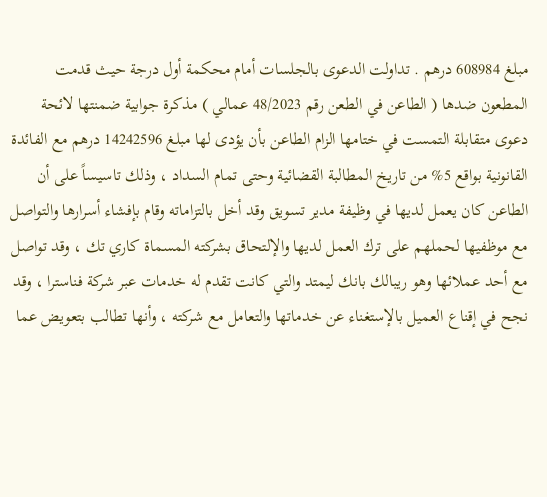مبلغ 608984 درهم . تداولت الدعوى بالجلسات أمام محكمة أول درجة حيث قدمت المطعون ضدها ( الطاعن في الطعن رقم 48/2023 عمالي ) مذكرة جوابية ضمنتها لائحة دعوى متقابلة التمست في ختامها الزام الطاعن بأن يؤدى لها مبلغ 14242596 درهم مع الفائدة القانونية بواقع 5% من تاريخ المطالبة القضائية وحتى تمام السداد ، وذلك تاسيساً على أن الطاعن كان يعمل لديها في وظيفة مدير تسويق وقد أخل بالتزاماته وقام بإفشاء أسرارها والتواصل مع موظفيها لحملهم على ترك العمل لديها والإلتحاق بشركته المسماة كاري تك ، وقد تواصل مع أحد عملائها وهو ريبالك بانك ليمتد والتي كانت تقدم له خدمات عبر شركة فناسترا ، وقد نجح في إقناع العميل بالإستغناء عن خدماتها والتعامل مع شركته ، وأنها تطالب بتعويض عما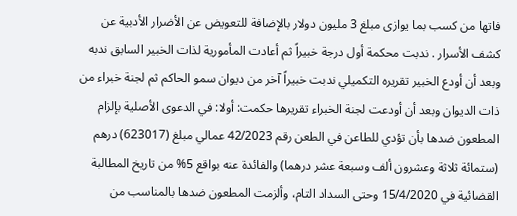فاتها من كسب بما يوازى مبلغ 3 مليون دولار بالإضافة للتعويض عن الأضرار الأدبية عن كشف الأسرار . ندبت محكمة أول درجة خبيراً ثم أعادت المأمورية لذات الخبير السابق ندبه وبعد أن أودع الخبير تقريره التكميلي ندبت خبيراً آخر من ديوان سمو الحاكم ثم لجنة خبراء من ذات الديوان وبعد أن أودعت لجنة الخبراء تقريرها حكمت: أولا: في الدعوى الأصلية بإلزام المطعون ضدها بأن تؤدي للطاعن في الطعن رقم 42/2023 عمالي مبلغ (623017) درهم (ستمائة ثلاثة وعشرون ألف وسبعة عشر درهما) والفائدة عنه بواقع 5% من تاريخ المطالبة القضائية في 15/4/2020 وحتى السداد التام، وألزمت المطعون ضدها بالمناسب من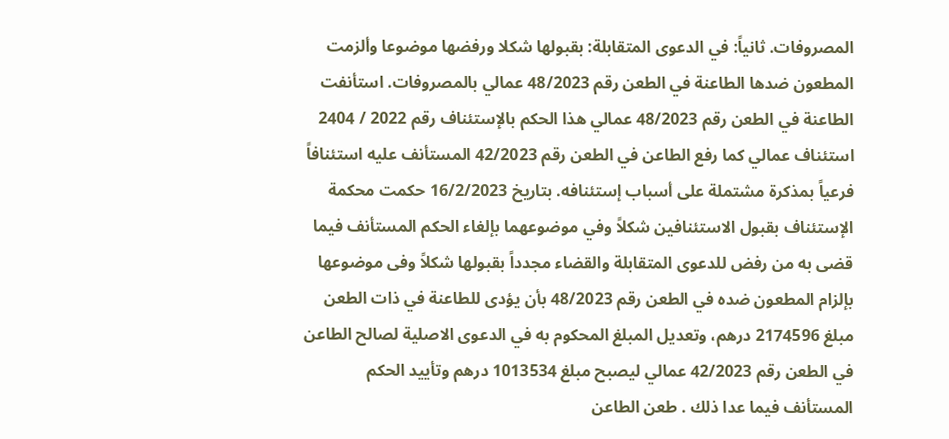المصروفات. ثانياً: في الدعوى المتقابلة: بقبولها شكلا ورفضها موضوعا وألزمت المطعون ضدها الطاعنة في الطعن رقم 48/2023 عمالي بالمصروفات. استأنفت الطاعنة في الطعن رقم 48/2023 عمالي هذا الحكم بالإستئناف رقم 2022 / 2404 استئناف عمالي كما رفع الطاعن في الطعن رقم 42/2023 المستأنف عليه استئنافاً فرعياً بمذكرة مشتملة على أسباب إستئنافه. بتاريخ 16/2/2023 حكمت محكمة الإستئناف بقبول الاستئنافين شكلاً وفي موضوعهما بإلغاء الحكم المستأنف فيما قضى به من رفض للدعوى المتقابلة والقضاء مجدداً بقبولها شكلاً وفى موضوعها بإلزام المطعون ضده في الطعن رقم 48/2023 بأن يؤدى للطاعنة في ذات الطعن مبلغ 2174596 درهم، وتعديل المبلغ المحكوم به في الدعوى الاصلية لصالح الطاعن في الطعن رقم 42/2023 عمالي ليصبح مبلغ 1013534 درهم وتأييد الحكم المستأنف فيما عدا ذلك . طعن الطاعن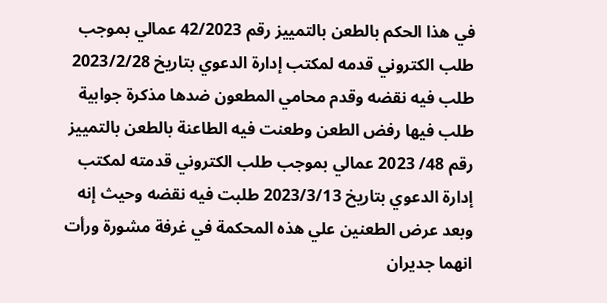في هذا الحكم بالطعن بالتمييز رقم 42/2023 عمالي بموجب طلب الكتروني قدمه لمكتب إدارة الدعوي بتاريخ 2023/2/28 طلب فيه نقضه وقدم محامي المطعون ضدها مذكرة جوابية طلب فيها رفض الطعن وطعنت فيه الطاعنة بالطعن بالتمييز رقم 48/ 2023 عمالي بموجب طلب الكتروني قدمته لمكتب إدارة الدعوي بتاريخ 2023/3/13 طلبت فيه نقضه وحيث إنه وبعد عرض الطعنين علي هذه المحكمة في غرفة مشورة ورأت انهما جديران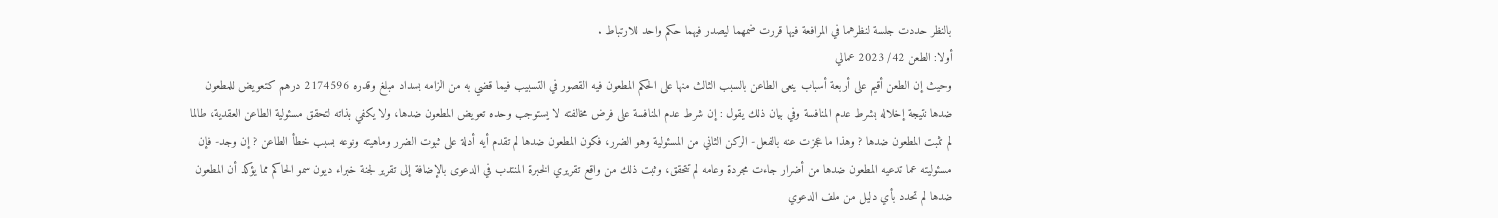بالنظر حددت جلسة لنظرهما في المرافعة فيها قررت ضمهما ليصدر فيهما حكم واحد للارتباط .
أولا: الطعن 42/ 2023 عمالي
وحيث إن الطعن أقيم على أربعة أسباب ينعى الطاعن بالسبب الثالث منها على الحكم المطعون فيه القصور في التسبيب فيما قضي به من الزامه بسداد مبلغ وقدره 2174596 درهم كتعويض للمطعون ضدها نتيجة إخلاله بشرط عدم المنافسة وفي بيان ذلك يقول : إن شرط عدم المنافسة على فرض مخالفته لا يستوجب وحده تعويض المطعون ضدها، ولا يكفي بذاته لتحقق مسئولية الطاعن العقدية، طالما لم تثبت المطعون ضدها ? وهذا ما عجزت عنه بالفعل- الركن الثاني من المسئولية وهو الضرر، فكون المطعون ضدها لم تقدم أيه أدلة على ثبوت الضرر وماهيته ونوعه بسبب خطأ الطاعن ? إن وجد- فإن مسئوليته عما تدعيه المطعون ضدها من أضرار جاءت مجردة وعامه لم تتحقق، وثبت ذلك من واقع تقريري الخبرة المنتدب في الدعوى بالإضافة إلى تقرير لجنة خبراء ديون سمو الحاكم مما يؤكد أن المطعون ضدها لم تحدد بأي دليل من ملف الدعوي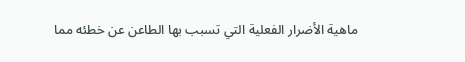ماهية الأضرار الفعلية التي تسبب بها الطاعن عن خطئه مما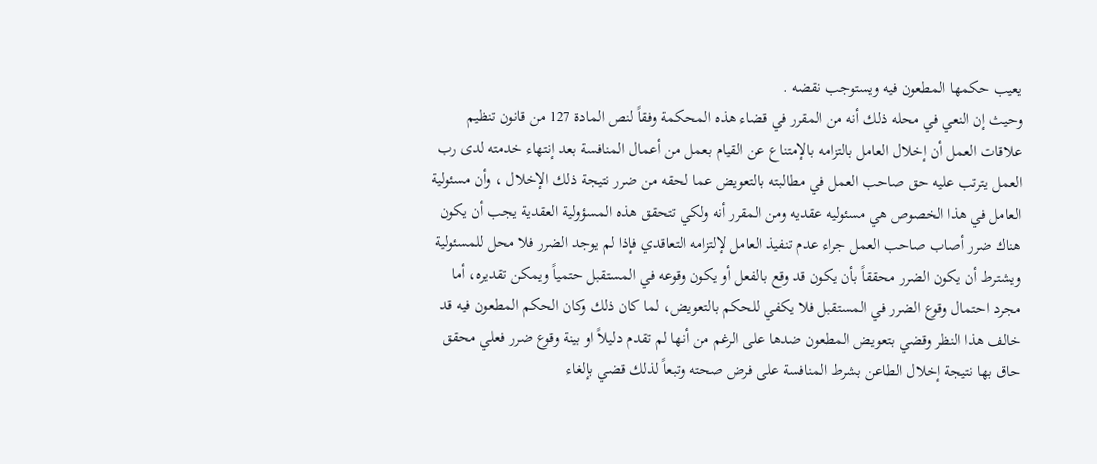يعيب حكمها المطعون فيه ويستوجب نقضه .
وحيث إن النعي في محله ذلك أنه من المقرر في قضاء هذه المحكمة وفقاً لنص المادة 127 من قانون تنظيم علاقات العمل أن إخلال العامل بالتزامه بالإمتناع عن القيام بعمل من أعمال المنافسة بعد إنتهاء خدمته لدى رب العمل يترتب عليه حق صاحب العمل في مطالبته بالتعويض عما لحقه من ضرر نتيجة ذلك الإخلال ، وأن مسئولية العامل في هذا الخصوص هي مسئوليه عقديه ومن المقرر أنه ولكي تتحقق هذه المسؤولية العقدية يجب أن يكون هناك ضرر أصاب صاحب العمل جراء عدم تنفيذ العامل لإلتزامه التعاقدي فإذا لم يوجد الضرر فلا محل للمسئولية ويشترط أن يكون الضرر محققاً بأن يكون قد وقع بالفعل أو يكون وقوعه في المستقبل حتمياً ويمكن تقديره، أما مجرد احتمال وقوع الضرر في المستقبل فلا يكفي للحكم بالتعويض، لما كان ذلك وكان الحكم المطعون فيه قد خالف هذا النظر وقضي بتعويض المطعون ضدها على الرغم من أنها لم تقدم دليلاً او بينة وقوع ضرر فعلي محقق حاق بها نتيجة إخلال الطاعن بشرط المنافسة على فرض صحته وتبعاً لذلك قضي بإلغاء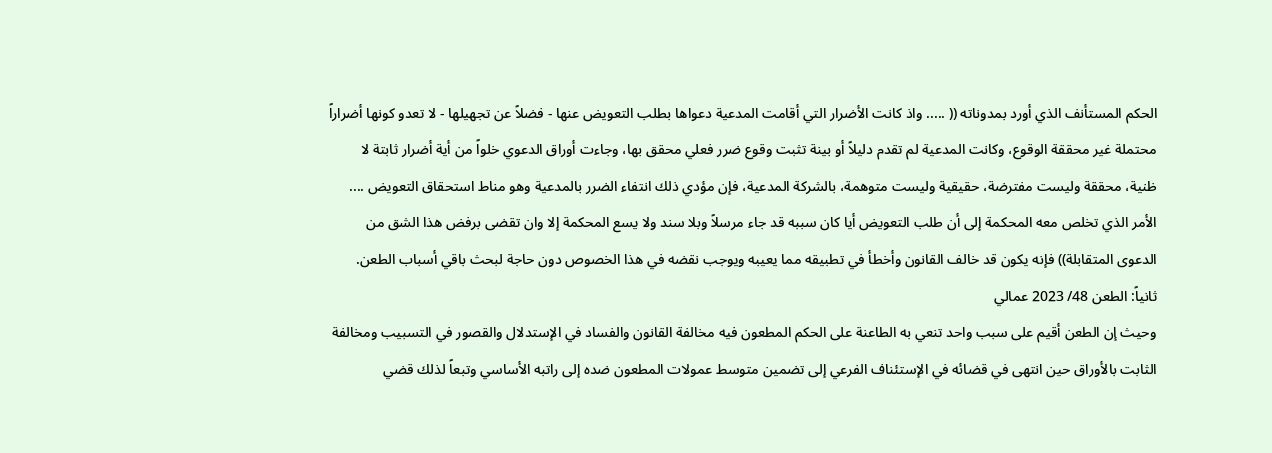الحكم المستأنف الذي أورد بمدوناته (( ..... واذ كانت الأضرار التي أقامت المدعية دعواها بطلب التعويض عنها - فضلاً عن تجهيلها - لا تعدو كونها أضراراً محتملة غير محققة الوقوع، وكانت المدعية لم تقدم دليلاً أو بينة تثبت وقوع ضرر فعلي محقق بها، وجاءت أوراق الدعوي خلواً من أية أضرار ثابتة لا ظنية، محققة وليست مفترضة، حقيقية وليست متوهمة، بالشركة المدعية، فإن مؤدي ذلك انتفاء الضرر بالمدعية وهو مناط استحقاق التعويض .... الأمر الذي تخلص معه المحكمة إلى أن طلب التعويض أيا كان سببه قد جاء مرسلاً وبلا سند ولا يسع المحكمة إلا وان تقضى برفض هذا الشق من الدعوى المتقابلة)) فإنه يكون قد خالف القانون وأخطأ في تطبيقه مما يعيبه ويوجب نقضه في هذا الخصوص دون حاجة لبحث باقي أسباب الطعن.
ثانياً: الطعن 48/ 2023 عمالي
وحيث إن الطعن أقيم على سبب واحد تنعي به الطاعنة على الحكم المطعون فيه مخالفة القانون والفساد في الإستدلال والقصور في التسبيب ومخالفة الثابت بالأوراق حين انتهى في قضائه في الإستئناف الفرعي إلى تضمين متوسط عمولات المطعون ضده إلى راتبه الأساسي وتبعاً لذلك قضي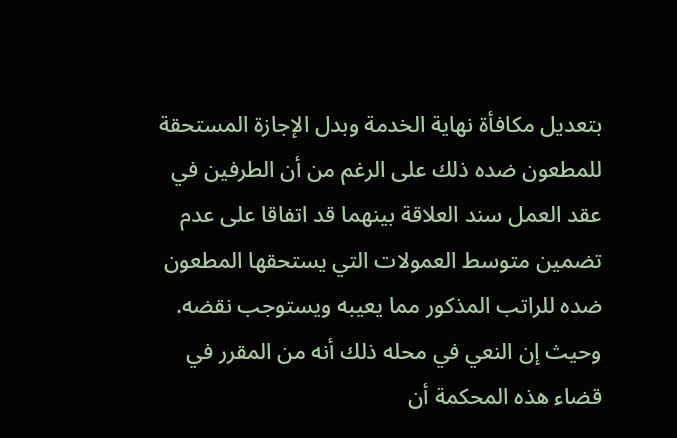بتعديل مكافأة نهاية الخدمة وبدل الإجازة المستحقة للمطعون ضده ذلك على الرغم من أن الطرفين في عقد العمل سند العلاقة بينهما قد اتفاقا على عدم تضمين متوسط العمولات التي يستحقها المطعون ضده للراتب المذكور مما يعيبه ويستوجب نقضه.
وحيث إن النعي في محله ذلك أنه من المقرر في قضاء هذه المحكمة أن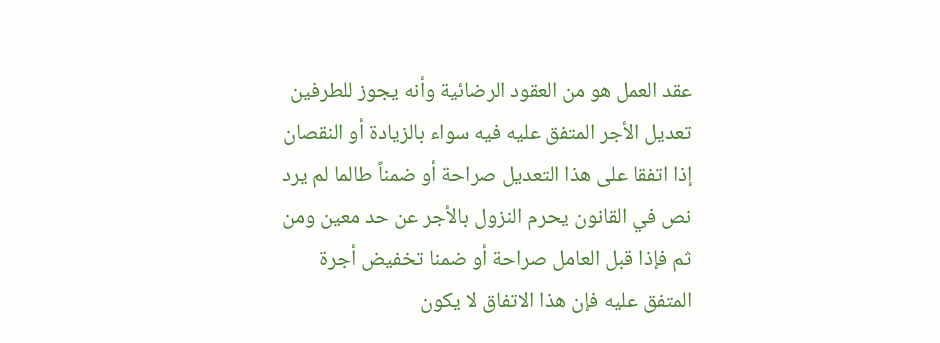عقد العمل هو من العقود الرضائية وأنه يجوز للطرفين تعديل الأجر المتفق عليه فيه سواء بالزيادة أو النقصان إذا اتفقا على هذا التعديل صراحة أو ضمناً طالما لم يرد نص في القانون يحرم النزول بالأجر عن حد معين ومن ثم فإذا قبل العامل صراحة أو ضمنا تخفيض أجرة المتفق عليه فإن هذا الاتفاق لا يكون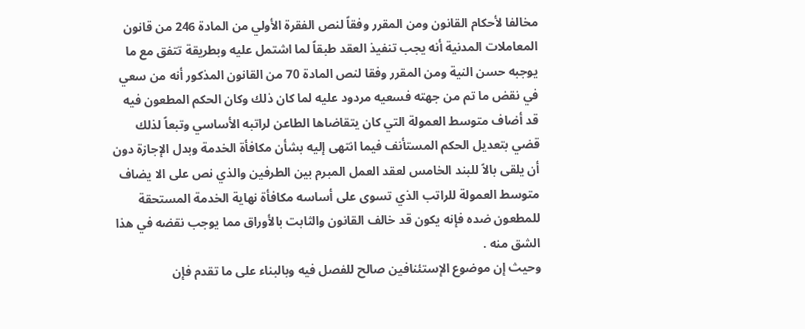مخالفا لأحكام القانون ومن المقرر وفقاً لنص الفقرة الأولي من المادة 246 من قانون المعاملات المدنية أنه يجب تنفيذ العقد طبقاً لما اشتمل عليه وبطريقة تتفق مع ما يوجبه حسن النية ومن المقرر وفقا لنص المادة 70 من القانون المذكور أنه من سعي في نقض ما تم من جهته فسعيه مردود عليه لما كان ذلك وكان الحكم المطعون فيه قد أضاف متوسط العمولة التي كان يتقاضاها الطاعن لراتبه الأساسي وتبعاً لذلك قضي بتعديل الحكم المستأنف فيما انتهى إليه بشأن مكافأة الخدمة وبدل الإجازة دون أن يلقى بالاً للبند الخامس لعقد العمل المبرم بين الطرفين والذي نص على الا يضاف متوسط العمولة للراتب الذي تسوى على أساسه مكافأة نهاية الخدمة المستحقة للمطعون ضده فإنه يكون قد خالف القانون والثابت بالأوراق مما يوجب نقضه في هذا الشق منه .
وحيث إن موضوع الإستئنافين صالح للفصل فيه وبالبناء على ما تقدم فإن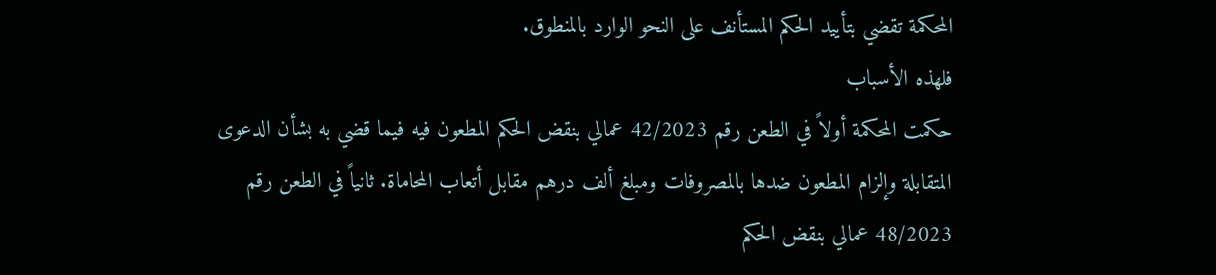المحكمة تقضي بتأييد الحكم المستأنف على النحو الوارد بالمنطوق.
فلهذه الأسباب
حكمت المحكمة أولاً في الطعن رقم 42/2023 عمالي بنقض الحكم المطعون فيه فيما قضي به بشأن الدعوى المتقابلة وإلزام المطعون ضدها بالمصروفات ومبلغ ألف درهم مقابل أتعاب المحاماة. ثانياً في الطعن رقم 48/2023 عمالي بنقض الحكم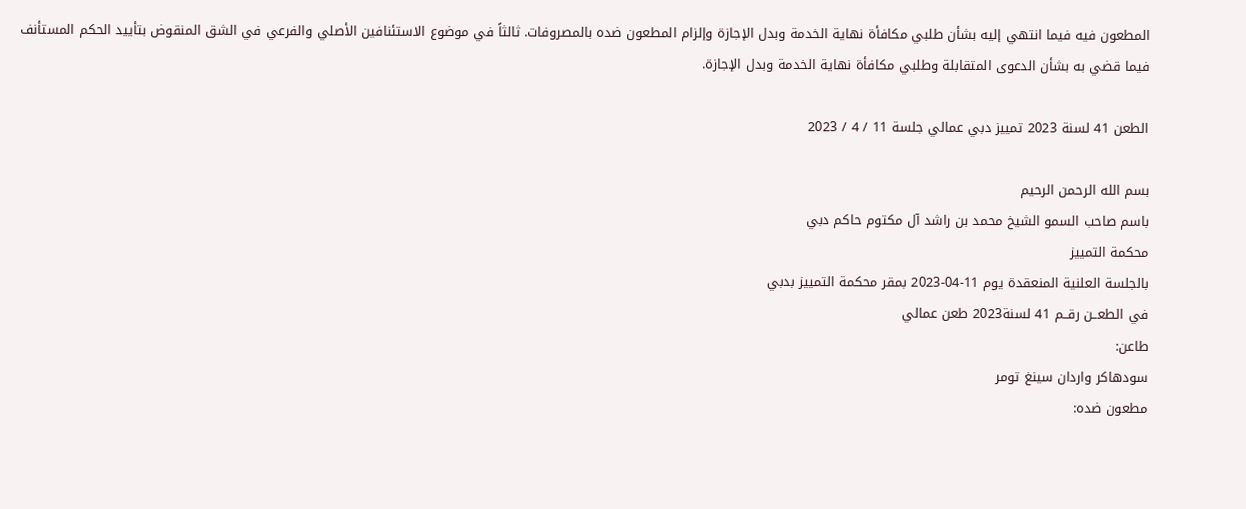المطعون فيه فيما انتهي إليه بشأن طلبي مكافأة نهاية الخدمة وبدل الإجازة وإلزام المطعون ضده بالمصروفات. ثالثاً في موضوع الاستئنافين الأصلي والفرعي في الشق المنقوض بتأييد الحكم المستأنف فيما قضي به بشأن الدعوى المتقابلة وطلبي مكافأة نهاية الخدمة وبدل الإجازة.

الطعن 41 لسنة 2023 تمييز دبي عمالي جلسة 11 / 4 / 2023

بسم الله الرحمن الرحيم
باسم صاحب السمو الشيخ محمد بن راشد آل مكتوم حاكم دبي
محكمة التمييز
بالجلسة العلنية المنعقدة يوم 11-04-2023 بمقر محكمة التمييز بدبي
في الطعــن رقــم 41 لسنة2023 طعن عمالي
طاعن:
سودهاكر واردان سينغ تومر
مطعون ضده: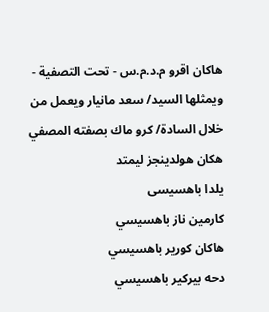هاكان اقرو م.د.م.س - تحت التصفية - ويمثلها السيد/ سعد مانيار ويعمل من خلال السادة/ كرو ماك بصفته المصفي
هكان هولدينجز ليمتد
يلدا باهسيسى
كارمين ناز باهسيسي
هاكان كورير باهسيسي
دحه بيركير باهسيسي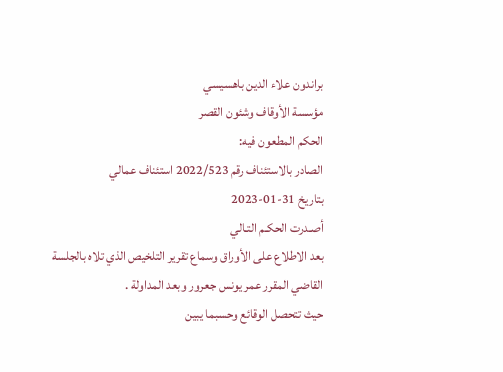براندون علاء الدين باهسيسي
مؤسسة الأوقاف وشئون القصر
الحكم المطعون فيه:
الصادر بالاستئناف رقم 2022/523 استئناف عمالي
بتاريخ 31-01-2023
أصـدرت الحكـم التـالي
بعد الاطلاع على الأوراق وسماع تقرير التلخيص الذي تلاه بالجلسة القاضي المقرر عمر يونس جعرور وبعد المداولة .
حيث تتحصل الوقائع وحسبما يبين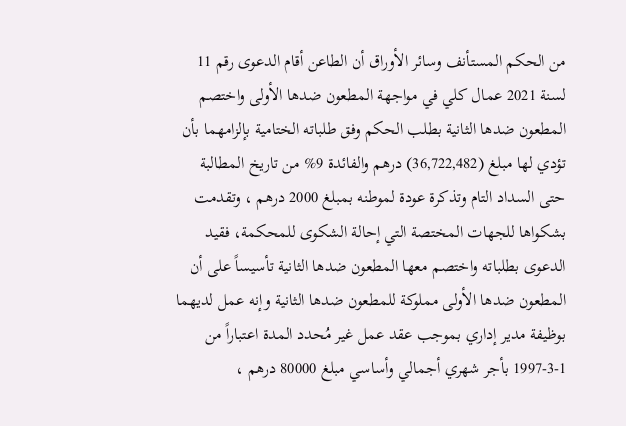من الحكم المستأنف وسائر الأوراق أن الطاعن أقام الدعوى رقم 11 لسنة 2021 عمال كلي في مواجهة المطعون ضدها الأولى واختصم المطعون ضدها الثانية بطلب الحكم وفق طلباته الختامية بإلزامهما بأن تؤدي لها مبلغ (36,722,482) درهم والفائدة 9% من تاريخ المطالبة حتى السداد التام وتذكرة عودة لموطنه بمبلغ 2000 درهم ، وتقدمت بشكواها للجهات المختصة التي إحالة الشكوى للمحكمة، فقيد الدعوى بطلباته واختصم معها المطعون ضدها الثانية تأسيساً على أن المطعون ضدها الأولى مملوكة للمطعون ضدها الثانية وإنه عمل لديهما بوظيفة مدير إداري بموجب عقد عمل غير مُحدد المدة اعتباراً من 1-3-1997 بأجر شهري أجمالي وأساسي مبلغ 80000 درهم ،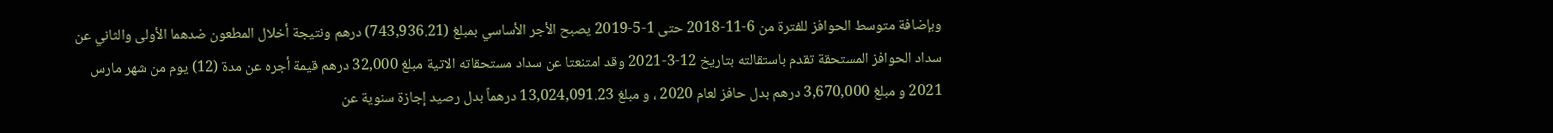وبإضافة متوسط الحوافز للفترة من 6-11-2018 حتى 1-5-2019 يصبح الأجر الأساسي بمبلغ (743,936.21) درهم ونتيجة أخلال المطعون ضدهما الأولى والثاني عن سداد الحوافز المستحقة تقدم باستقالته بتاريخ 12-3-2021 وقد امتنعتا عن سداد مستحقاته الاتية مبلغ 32,000 درهم قيمة أجره عن مدة (12) يوم من شهر مارس 2021 و مبلغ 3,670,000 درهم بدل حافز لعام 2020 ، و مبلغ 13,024,091.23 درهماً بدل رصيد إجازة سنوية عن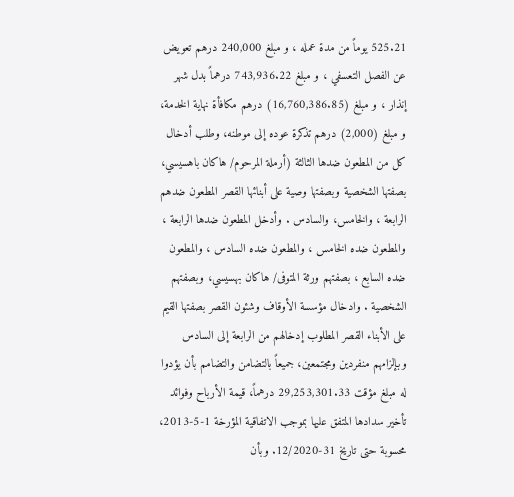525.21 يوماً من مدة عمله ، و مبلغ 240,000 درهم تعويض عن الفصل التعسفي ، و مبلغ 743,936.22 درهماً بدل شهر إنذار ، و مبلغ (16,760,386.85) درهم مكافأة نهاية الخدمة، و مبلغ (2,000) درهم تذكرة عوده إلى موطنه، وطلب أدخال كل من المطعون ضدها الثالثة (أرملة المرحوم/ هاكان باهسيسي، بصفتها الشخصية وبصفتها وصية على أبنائها القصر المطعون ضدهم الرابعة ، والخامس، والسادس . وأدخل المطعون ضدها الرابعة ، والمطعون ضده الخامس ، والمطعون ضده السادس ، والمطعون ضده السابع ، بصفتهم ورثة المتوفى/ هاكان بهسيسي، وبصفتهم الشخصية . وادخال مؤسسة الأوقاف وشئون القصر بصفتها القيم على الأبناء القصر المطلوب إدخالهم من الرابعة إلى السادس وبإلزامهم منفردين ومجتمعين، جميعاً بالتضامن والتضامم بأن يؤدوا له مبلغ مؤقت 29,253,301.33 درهماً، قيمة الأرباح وفوائد تأخير سدادها المتفق عليها بموجب الاتفاقية المؤرخة 1-5-2013، محسوبة حتى تاريخ 31-12/2020. وبأن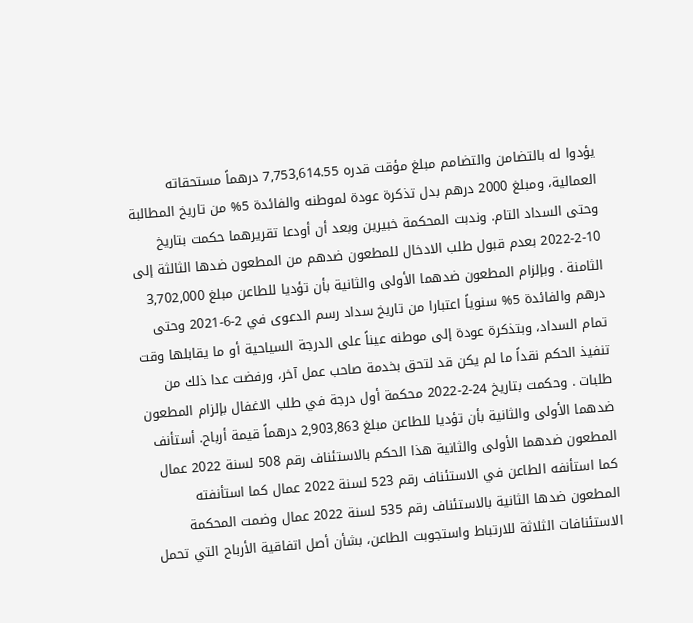يؤدوا له بالتضامن والتضامم مبلغ مؤقت قدره 7,753,614.55 درهماً مستحقاته العمالية، ومبلغ 2000 درهم بدل تذكرة عودة لموطنه والفائدة 5% من تاريخ المطالبة وحتى السداد التام. وندبت المحكمة خبيرين وبعد أن أودعا تقريرهما حكمت بتاريخ 10-2-2022 بعدم قبول طلب الادخال للمطعون ضدهم من المطعون ضدها الثالثة إلى الثامنة . وبإلزام المطعون ضدهما الأولى والثانية بأن تؤديا للطاعن مبلغ 3,702,000 درهم والفائدة 5% سنوياً اعتبارا من تاريخ سداد رسم الدعوى في 2-6-2021 وحتى تمام السداد، وبتذكرة عودة إلى موطنه عيناً على الدرجة السياحية أو ما يقابلها وقت تنفيذ الحكم نقداً ما لم يكن قد لتحق بخدمة صاحب عمل آخر، ورفضت عدا ذلك من طلبات . وحكمت بتاريخ 24-2-2022 محكمة أول درجة في طلب الاغفال بإلزام المطعون ضدهما الأولى والثانية بأن تؤديا للطاعن مبلغ 2,903,863 درهماً قيمة أرباح. أستأنف المطعون ضدهما الأولى والثانية هذا الحكم بالاستئناف رقم 508 لسنة 2022 عمال كما استأنفه الطاعن في الاستئناف رقم 523 لسنة 2022 عمال كما استأنفته المطعون ضدها الثانية بالاستئناف رقم 535 لسنة 2022 عمال وضمت المحكمة الاستئنافات الثلاثة للارتباط واستجوبت الطاعن، بشأن أصل اتفاقية الأرباح التي تحمل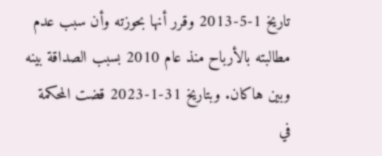تاريخ 1-5-2013 وقرر أنها بحوزته وأن سبب عدم مطالبته بالأرباح منذ عام 2010 بسبب الصداقة بينه وبين هاكان. وبتاريخ 31-1-2023 قضت المحكمة في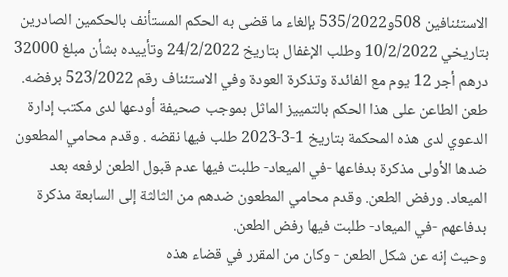الاستئنافين 508و535/2022 بإلغاء ما قضى به الحكم المستأنف بالحكمين الصادرين بتاريخي 10/2/2022 وطلب الإغفال بتاريخ 24/2/2022 وتأييده بشأن مبلغ 32000 درهم أجر 12 يوم مع الفائدة وتذكرة العودة وفي الاستئناف رقم 523/2022 برفضه. طعن الطاعن على هذا الحكم بالتمييز الماثل بموجب صحيفة أودعها لدى مكتب إدارة الدعوي لدى هذه المحكمة بتاريخ 1-3-2023 طلب فيها نقضه . وقدم محامي المطعون ضدها الأولى مذكرة بدفاعها -في الميعاد- طلبت فيها عدم قبول الطعن لرفعه بعد الميعاد. ورفض الطعن. وقدم محامي المطعون ضدهم من الثالثة إلى السابعة مذكرة بدفاعهم -في الميعاد- طلبت فيها رفض الطعن.
وحيث إنه عن شكل الطعن - وكان من المقرر في قضاء هذه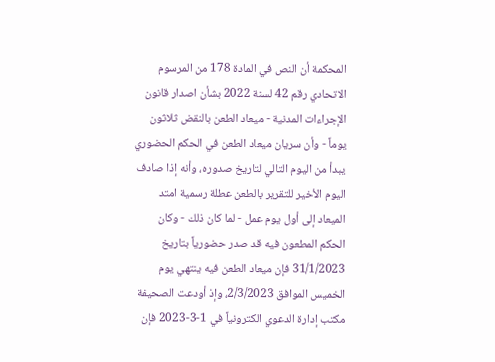المحكمة أن النص في المادة 178 من المرسوم الاتحادي رقم 42 لسنة 2022 بشأن اصدار قانون الإجراءات المدنية - ميعاد الطعن بالنقض ثلاثون يوماً - وأن سريان ميعاد الطعن في الحكم الحضوري يبدأ من اليوم التالي لتاريخ صدوره، وأنه إذا صادف اليوم الأخير للتقرير بالطعن عطلة رسمية امتد الميعاد إلى أول يوم عمل - لما كان ذلك - وكان الحكم المطعون فيه قد صدر حضورياً بتاريخ 31/1/2023 فإن ميعاد الطعن فيه ينتهي يوم الخميس الموافق 2/3/2023، وإذ أودعت الصحيفة مكتب إدارة الدعوي الكترونياً في 1-3-2023 فإن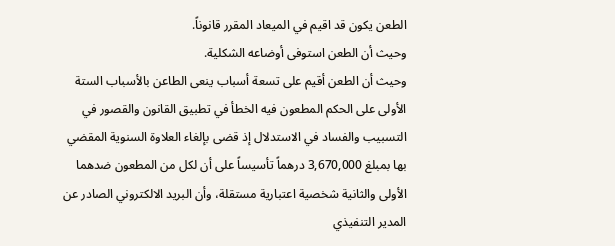الطعن يكون قد اقيم في الميعاد المقرر قانوناً.
وحيث أن الطعن استوفى أوضاعه الشكلية.
وحيث أن الطعن أقيم على تسعة أسباب ينعى الطاعن بالأسباب الستة الأولى على الحكم المطعون فيه الخطأ في تطبيق القانون والقصور في التسبيب والفساد في الاستدلال إذ قضى بإلغاء العلاوة السنوية المقضي بها بمبلغ 3,670,000 درهماً تأسيساً على أن لكل من المطعون ضدهما الأولى والثانية شخصية اعتبارية مستقلة، وأن البريد الالكتروني الصادر عن المدير التنفيذي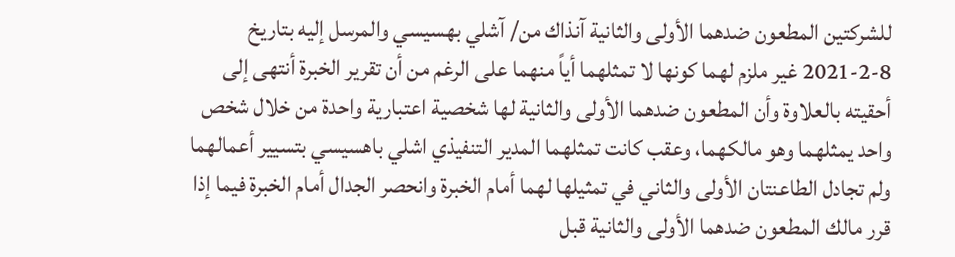للشركتين المطعون ضدهما الأولى والثانية آنذاك من/ آشلي بهسيسي والمرسل إليه بتاريخ 8-2-2021 غير ملزم لهما كونها لا تمثلهما أياً منهما على الرغم من أن تقرير الخبرة أنتهى إلى أحقيته بالعلاوة وأن المطعون ضدهما الأولى والثانية لها شخصية اعتبارية واحدة من خلال شخص واحد يمثلهما وهو مالكهما، وعقب كانت تمثلهما المدير التنفيذي اشلي باهسيسي بتسيير أعمالهما ولم تجادل الطاعنتان الأولى والثاني في تمثيلها لهما أمام الخبرة وانحصر الجدال أمام الخبرة فيما إذا قرر مالك المطعون ضدهما الأولى والثانية قبل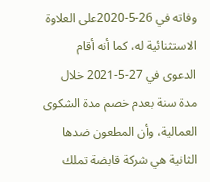وفاته في 26-5-2020على العلاوة الاستثنائية له، كما أنه أقام الدعوى في 27-5-2021 خلال مدة سنة بعدم خصم مدة الشكوى العمالية، وأن المطعون ضدها الثانية هي شركة قابضة تملك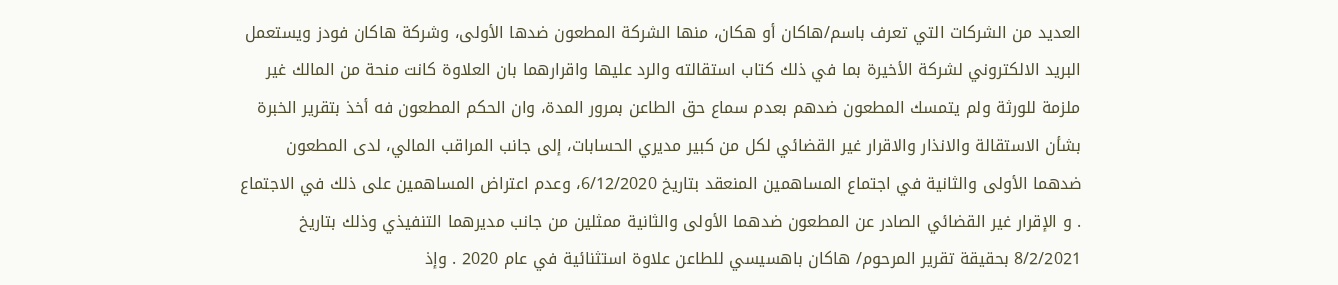العديد من الشركات التي تعرف باسم/هاكان أو هكان، منها الشركة المطعون ضدها الأولى، وشركة هاكان فودز ويستعمل البريد الالكتروني لشركة الأخيرة بما في ذلك كتاب استقالته والرد عليها واقرارهما بان العلاوة كانت منحة من المالك غير ملزمة للورثة ولم يتمسك المطعون ضدهم بعدم سماع حق الطاعن بمرور المدة، وان الحكم المطعون فه أخذ بتقرير الخبرة بشأن الاستقالة والانذار والاقرار غير القضائي لكل من كبير مديري الحسابات، إلى جانب المراقب المالي، لدى المطعون ضدهما الأولى والثانية في اجتماع المساهمين المنعقد بتاريخ 6/12/2020، وعدم اعتراض المساهمين على ذلك في الاجتماع . و الإقرار غير القضائي الصادر عن المطعون ضدهما الأولى والثانية ممثلين من جانب مديرهما التنفيذي وذلك بتاريخ 8/2/2021 بحقيقة تقرير المرحوم/ هاكان باهسيسي للطاعن علاوة استثنائية في عام 2020 . وإذ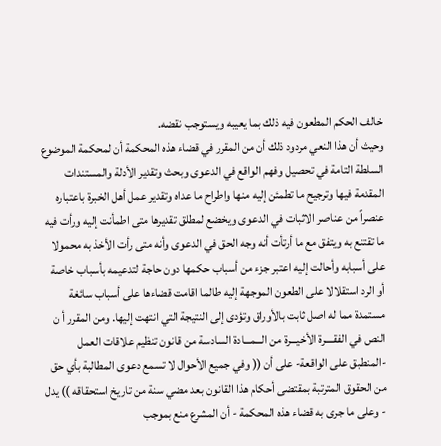خالف الحكم المطعون فيه ذلك بما يعيبه ويستوجب نقضه.
وحيث أن هذا النعي مردود ذلك أن من المقرر في قضاء هذه المحكمة أن لمحكمة الموضوع السلطة التامة في تحصيل وفهم الواقع في الدعوى وبحث وتقدير الأدلة والمستندات المقدمة فيها وترجيح ما تطمئن إليه منها واطراح ما عداه وتقدير عمل أهل الخبرة باعتباره عنصراً من عناصر الاثبات في الدعوى ويخضع لمطلق تقديرها متى اطمأنت إليه ورأت فيه ما تقتنع به ويتفق مع ما أرتأت أنه وجه الحق في الدعوى وأنه متى رأت الأخذ به محمولا على أسبابه وأحالت إليه اعتبر جزء من أسباب حكمها دون حاجة لتدعيمه بأسباب خاصة أو الرد استقلالا على الطعون الموجهة إليه طالما اقامت قضاءها على أسباب سائغة مستمدة مما له اصل ثابت بالأوراق وتؤدى إلى النتيجة التي انتهت إليها. ومن المقرر أ ن النص في الفقــــرة الأخيـــرة من الـــمـــادة السادسة من قانون تنظيم علاقات العمل -المنطبق على الواقعة- على أن (( وفي جميع الأحوال لا تسمع دعوى المطالبة بأي حق من الحقوق المترتبة بمقتضى أحكام هذا القانون بعد مضي سنة من تاريخ استحقاقه )) يدل - وعلى ما جرى به قضاء هذه المحكمة - أن المشرع منع بموجب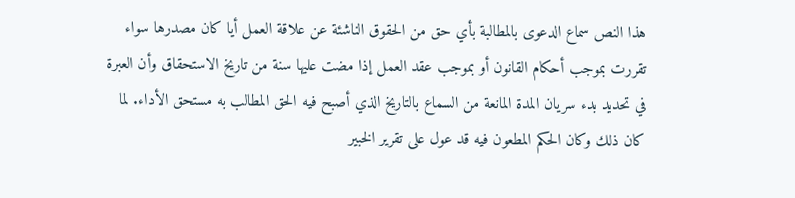هذا النص سماع الدعوى بالمطالبة بأي حق من الحقوق الناشئة عن علاقة العمل أيا كان مصدرها سواء تقررت بموجب أحكام القانون أو بموجب عقد العمل إذا مضت عليها سنة من تاريخ الاستحقاق وأن العبرة في تحديد بدء سريان المدة المانعة من السماع بالتاريخ الذي أصبح فيه الحق المطالب به مستحق الأداء. لما كان ذلك وكان الحكم المطعون فيه قد عول على تقرير الخبير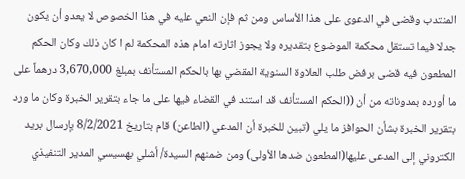المنتدب وقضى في الدعوى على هذا الأساس ومن ثم فإن النعي عليه في هذا الخصوص لا يعدو أن يكون جدلا فيما تستقل محكمة الموضوع بتقديره ولا يجوز اثارته امام هذه المحكمة لم ا كان ذلك وكان الحكم المطعون فيه قضى برفض طلب العلاوة السنوية المقضي بها بالحكم المستأنف بمبلغ 3,670,000 درهماً على ما أورده بمدوناته من أن ((الحكم المستأنف قد استند في القضاء فيها على ما جاء بتقرير الخبرة وكان ما ورد بتقرير الخبرة بشأن الحوافز ما يلي (تبين للخبرة أن المدعي (الطاعن) قام بتاريخ 8/2/2021 بإرسال بريد الكتروني إلى المدعى عليها(المطعون ضدها الأولى) ومن ضمنهم السيدة/ أشلي بهسيسي المدير التنفيذي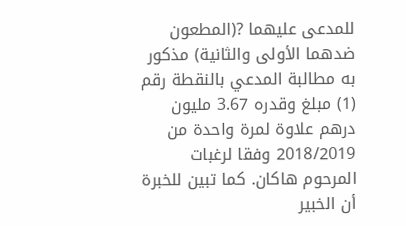للمدعى عليهما ?(المطعون ضدهما الأولى والثانية) مذكور به مطالبة المدعي بالنقطة رقم (1) مبلغ وقدره 3.67 مليون درهم علاوة لمرة واحدة من 2018/2019 وفقا لرغبات المرحوم هاكان. كما تبين للخبرة أن الخبير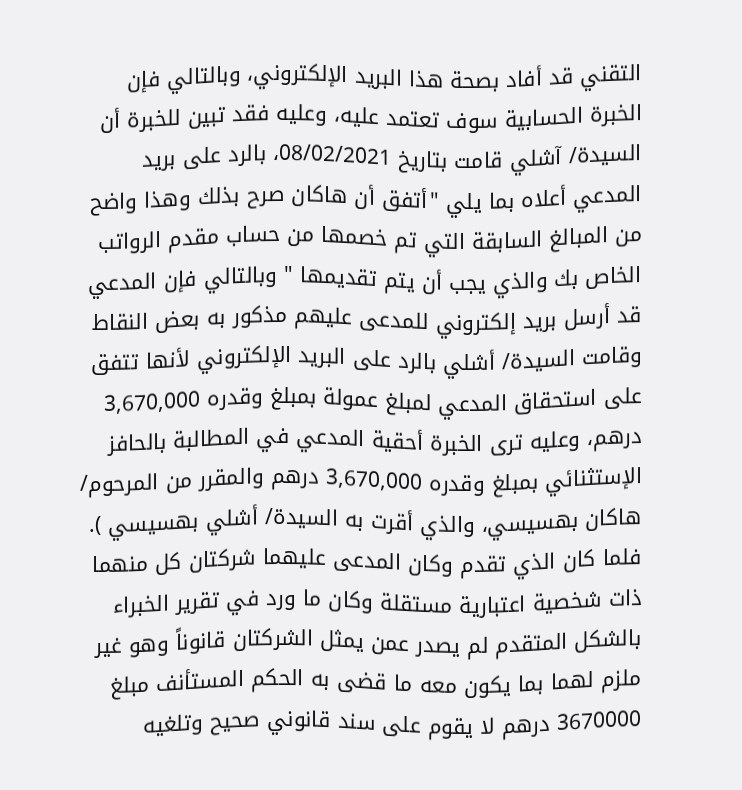التقني قد أفاد بصحة هذا البريد الإلكتروني، وبالتالي فإن الخبرة الحسابية سوف تعتمد عليه، وعليه فقد تبين للخبرة أن السيدة/ آشلي قامت بتاريخ 08/02/2021، بالرد على بريد المدعي أعلاه بما يلي "أتفق أن هاكان صرح بذلك وهذا واضح من المبالغ السابقة التي تم خصمها من حساب مقدم الرواتب الخاص بك والذي يجب أن يتم تقديمها " وبالتالي فإن المدعي قد أرسل بريد إلكتروني للمدعى عليهم مذكور به بعض النقاط وقامت السيدة/ أشلي بالرد على البريد الإلكتروني لأنها تتفق على استحقاق المدعي لمبلغ عمولة بمبلغ وقدره 3,670,000 درهم، وعليه ترى الخبرة أحقية المدعي في المطالبة بالحافز الإستثنائي بمبلغ وقدره 3,670,000 درهم والمقرر من المرحوم/ هاكان بهسيسي، والذي أقرت به السيدة/ أشلي بهسيسي ). فلما كان الذي تقدم وكان المدعى عليهما شركتان كل منهما ذات شخصية اعتبارية مستقلة وكان ما ورد في تقرير الخبراء بالشكل المتقدم لم يصدر عمن يمثل الشركتان قانوناً وهو غير ملزم لهما بما يكون معه ما قضى به الحكم المستأنف مبلغ 3670000 درهم لا يقوم على سند قانوني صحيح وتلغيه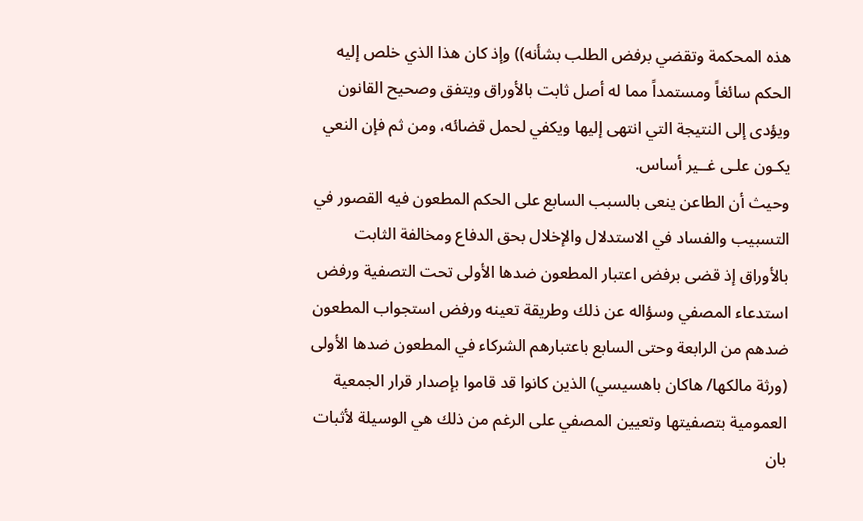هذه المحكمة وتقضي برفض الطلب بشأنه)) وإذ كان هذا الذي خلص إليه الحكم سائغاً ومستمداً مما له أصل ثابت بالأوراق ويتفق وصحيح القانون ويؤدى إلى النتيجة التي انتهى إليها ويكفي لحمل قضائه، ومن ثم فإن النعي يكـون علـى غــير أساس.
وحيث أن الطاعن ينعى بالسبب السابع على الحكم المطعون فيه القصور في التسبيب والفساد في الاستدلال والإخلال بحق الدفاع ومخالفة الثابت بالأوراق إذ قضى برفض اعتبار المطعون ضدها الأولى تحت التصفية ورفض استدعاء المصفي وسؤاله عن ذلك وطريقة تعينه ورفض استجواب المطعون ضدهم من الرابعة وحتى السابع باعتبارهم الشركاء في المطعون ضدها الأولى (ورثة مالكها/ هاكان باهسيسي) الذين كانوا قد قاموا بإصدار قرار الجمعية العمومية بتصفيتها وتعيين المصفي على الرغم من ذلك هي الوسيلة لأثبات بان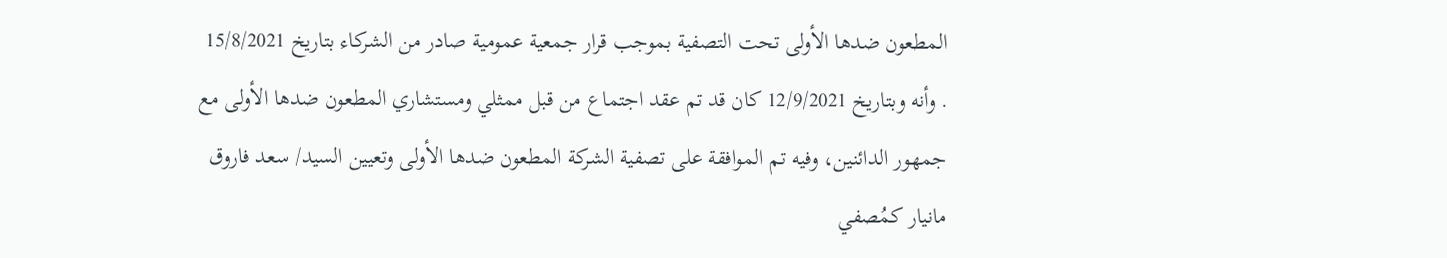المطعون ضدها الأولى تحت التصفية بموجب قرار جمعية عمومية صادر من الشركاء بتاريخ 15/8/2021 . وأنه وبتاريخ 12/9/2021 كان قد تم عقد اجتماع من قبل ممثلي ومستشاري المطعون ضدها الأولى مع جمهور الدائنين، وفيه تم الموافقة على تصفية الشركة المطعون ضدها الأولى وتعيين السيد/ سعد فاروق مانيار كمُصفي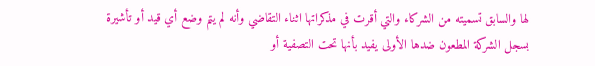لها والسابق تسميته من الشركاء والتي أقرت في مذكراتها اثناء التقاضي وأنه لم يتم وضع أي قيد أو تأشيرة بسجل الشركة المطعون ضدها الأولى يفيد بأنها تحت التصفية أو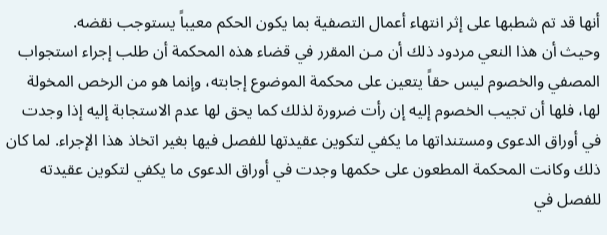أنها قد تم شطبها على إثر انتهاء أعمال التصفية بما يكون الحكم معيباً يستوجب نقضه.
وحيث أن هذا النعي مردود ذلك أن مـن المقرر في قضاء هذه المحكمة أن طلب إجراء استجواب المصفي والخصوم ليس حقاً يتعين على محكمة الموضوع إجابته، وإنما هو من الرخص المخولة لها، فلها أن تجيب الخصوم إليه إن رأت ضرورة لذلك كما يحق لها عدم الاستجابة إليه إذا وجدت في أوراق الدعوى ومستنداتها ما يكفي لتكوين عقيدتها للفصل فيها بغير اتخاذ هذا الإجراء. لما كان ذلك وكانت المحكمة المطعون على حكمها وجدت في أوراق الدعوى ما يكفي لتكوين عقيدته للفصل في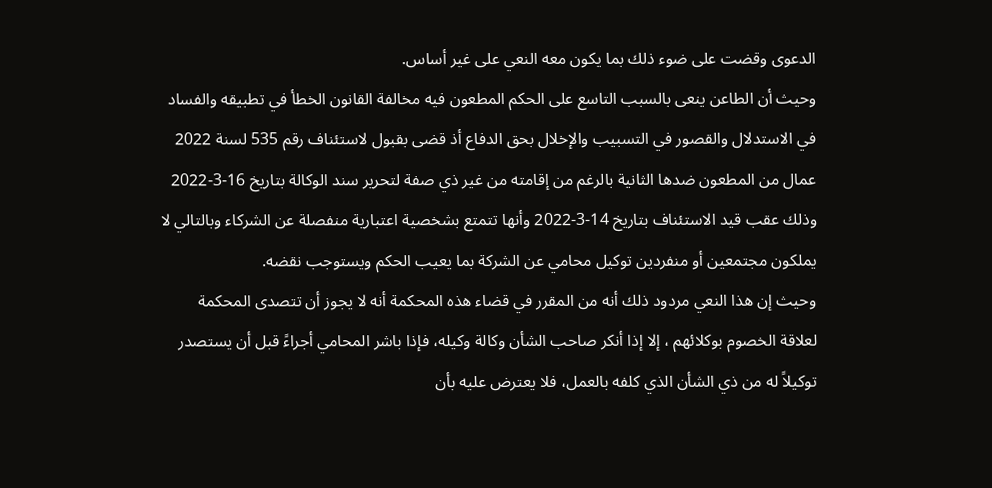الدعوى وقضت على ضوء ذلك بما يكون معه النعي على غير أساس.
وحيث أن الطاعن ينعى بالسبب التاسع على الحكم المطعون فيه مخالفة القانون الخطأ في تطبيقه والفساد في الاستدلال والقصور في التسبيب والإخلال بحق الدفاع أذ قضى بقبول لاستئناف رقم 535 لسنة 2022 عمال من المطعون ضدها الثانية بالرغم من إقامته من غير ذي صفة لتحرير سند الوكالة بتاريخ 16-3-2022 وذلك عقب قيد الاستئناف بتاريخ 14-3-2022 وأنها تتمتع بشخصية اعتبارية منفصلة عن الشركاء وبالتالي لا يملكون مجتمعين أو منفردين توكيل محامي عن الشركة بما يعيب الحكم ويستوجب نقضه.
وحيث إن هذا النعي مردود ذلك أنه من المقرر في قضاء هذه المحكمة أنه لا يجوز أن تتصدى المحكمة لعلاقة الخصوم بوكلائهم ، إلا إذا أنكر صاحب الشأن وكالة وكيله، فإذا باشر المحامي أجراءً قبل أن يستصدر توكيلاً له من ذي الشأن الذي كلفه بالعمل، فلا يعترض عليه بأن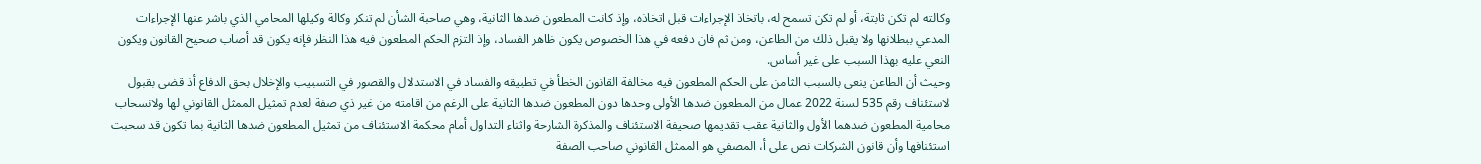وكالته لم تكن ثابتة، أو لم تكن تسمح له، باتخاذ الإجراءات قبل اتخاذه، وإذ كانت المطعون ضدها الثانية، وهي صاحبة الشأن لم تنكر وكالة وكيلها المحامي الذي باشر عنها الإجراءات المدعي ببطلانها ولا يقبل ذلك من الطاعن، ومن ثم فان دفعه في هذا الخصوص يكون ظاهر الفساد، وإذ التزم الحكم المطعون فيه هذا النظر فإنه يكون قد أصاب صحيح القانون ويكون النعي عليه بهذا السبب على غير أساس.
وحيث أن الطاعن ينعى بالسبب الثامن على الحكم المطعون فيه مخالفة القانون الخطأ في تطبيقه والفساد في الاستدلال والقصور في التسبيب والإخلال بحق الدفاع أذ قضى بقبول لاستئناف رقم 535 لسنة 2022 عمال من المطعون ضدها الأولى وحدها دون المطعون ضدها الثانية على الرغم من اقامته من غير ذي صفة لعدم تمثيل الممثل القانوني لها ولانسحاب محامية المطعون ضدهما الأول والثانية عقب تقديمها صحيفة الاستئناف والمذكرة الشارحة واثناء التداول أمام محكمة الاستئناف من تمثيل المطعون ضدها الثانية بما تكون قد سحبت استئنافها وأن قانون الشركات نص على أ، المصفي هو الممثل القانوني صاحب الصفة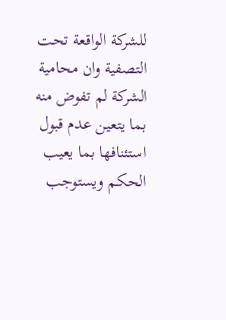للشركة الواقعة تحت التصفية وان محامية الشركة لم تفوض منه بما يتعين عدم قبول استئنافها بما يعيب الحكم ويستوجب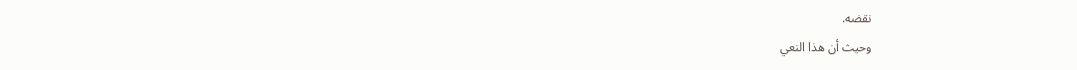نقضه.
وحيث أن هذا النعي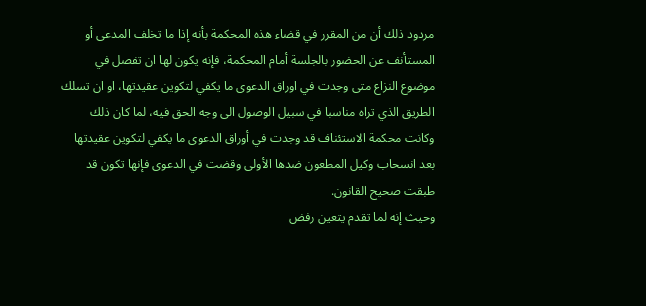مردود ذلك أن من المقرر في قضاء هذه المحكمة بأنه إذا ما تخلف المدعى أو المستأنف عن الحضور بالجلسة أمام المحكمة، فإنه يكون لها ان تفصل في موضوع النزاع متى وجدت في اوراق الدعوى ما يكفي لتكوين عقيدتها، او ان تسلك الطريق الذي تراه مناسبا في سبيل الوصول الى وجه الحق فيه، لما كان ذلك وكانت محكمة الاستئناف قد وجدت في أوراق الدعوى ما يكفي لتكوين عقيدتها بعد انسحاب وكيل المطعون ضدها الأولى وقضت في الدعوى فإنها تكون قد طبقت صحيح القانون.
وحيث إنه لما تقدم يتعين رفض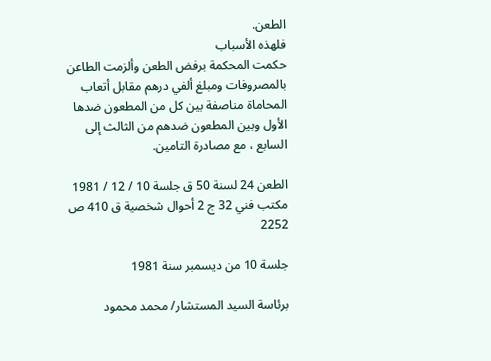الطعن.
فلهذه الأسباب
حكمت المحكمة برفض الطعن وألزمت الطاعن بالمصروفات ومبلغ ألفي درهم مقابل أتعاب المحاماة مناصفة بين كل من المطعون ضدها الأول وبين المطعون ضدهم من الثالث إلى السابع ، مع مصادرة التامين.

الطعن 24 لسنة 50 ق جلسة 10 / 12 / 1981 مكتب فني 32 ج 2 أحوال شخصية ق 410 ص 2252

جلسة 10 من ديسمبر سنة 1981

برئاسة السيد المستشار/ محمد محمود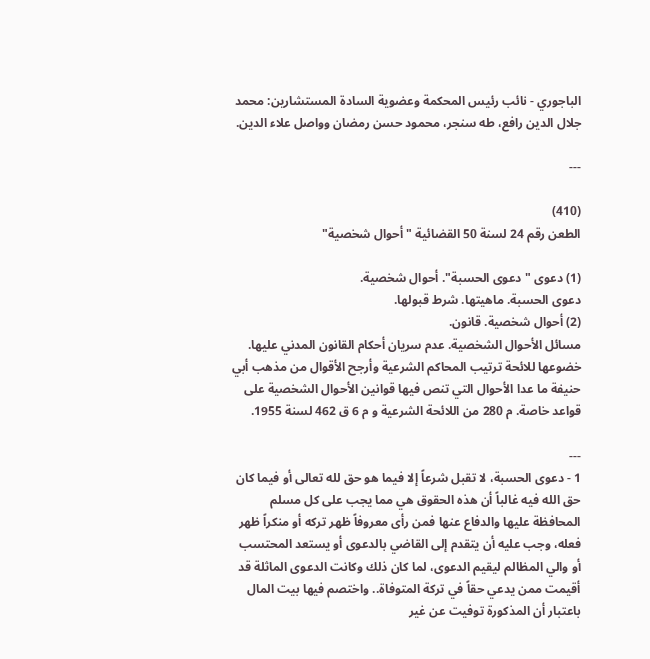الباجوري - نائب رئيس المحكمة وعضوية السادة المستشارين: محمد جلال الدين رافع، طه سنجر، محمود حسن رمضان وواصل علاء الدين.

---

(410)
الطعن رقم 24 لسنة 50 القضائية "أحوال شخصية"

(1) دعوى "دعوى الحسبة". أحوال شخصية.
دعوى الحسبة. ماهيتها. شرط قبولها.
(2) أحوال شخصية. قانون.
مسائل الأحوال الشخصية. عدم سريان أحكام القانون المدني عليها. خضوعها للائحة ترتيب المحاكم الشرعية وأرجح الأقوال من مذهب أبي حنيفة ما عدا الأحوال التي تنص فيها قوانين الأحوال الشخصية على قواعد خاصة. م 280 من اللائحة الشرعية و م 6 ق 462 لسنة 1955.

---
1 - دعوى الحسبة، لا تقبل شرعاً إلا فيما هو حق لله تعالى أو فيما كان حق الله فيه غالباً أن هذه الحقوق هي مما يجب على كل مسلم المحافظة عليها والدفاع عنها فمن رأى معروفاً ظهر تركه أو منكراً ظهر فعله، وجب عليه أن يتقدم إلى القاضي بالدعوى أو يستعد المحتسب أو والي المظالم ليقيم الدعوى، لما كان ذلك وكانت الدعوى الماثلة قد أقيمت ممن يدعي حقاً في تركة المتوفاة.. واختصم فيها بيت المال باعتبار أن المذكورة توفيت عن غير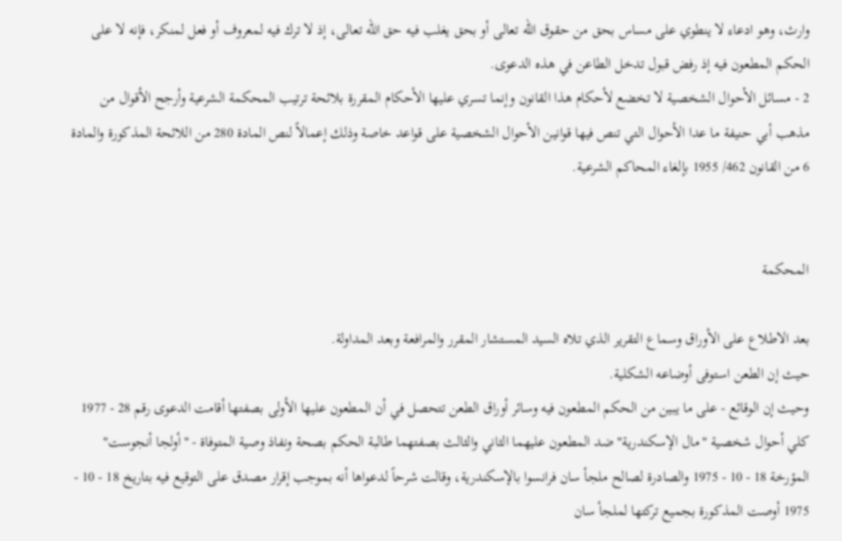وارث، وهو ادعاء لا ينطوي على مساس بحق من حقوق الله تعالى أو بحق يغلب فيه حق الله تعالى، إذ لا ترك فيه لمعروف أو فعل لمنكر، فإنه لا على الحكم المطعون فيه إذ رفض قبول تدخل الطاعن في هذه الدعوى.
2 - مسائل الأحوال الشخصية لا تخضع لأحكام هذا القانون وإنما تسري عليها الأحكام المقررة بلائحة ترتيب المحكمة الشرعية وأرجح الأقوال من مذهب أبي حنيفة ما عدا الأحوال التي تنص فيها قوانين الأحوال الشخصية على قواعد خاصة وذلك إعمالاً لنص المادة 280 من اللائحة المذكورة والمادة 6 من القانون 462/ 1955 بإلغاء المحاكم الشرعية.


المحكمة

بعد الاطلاع على الأوراق وسماع التقرير الذي تلاه السيد المستشار المقرر والمرافعة وبعد المداولة.
حيث إن الطعن استوفى أوضاعه الشكلية.
وحيث إن الوقائع - على ما يبين من الحكم المطعون فيه وسائر أوراق الطعن تتحصل في أن المطعون عليها الأولى بصفتها أقامت الدعوى رقم 28 - 1977 كلي أحوال شخصية "مال الإسكندرية" ضد المطعون عليهما الثاني والثالث بصفتهما طالبة الحكم بصحة ونفاذ وصية المتوفاة - "أولجا أنجوست" المؤرخة 18 - 10 - 1975 والصادرة لصالح ملجأ سان فرانسوا بالإسكندرية، وقالت شرحاً لدعواها أنه بموجب إقرار مصدق على التوقيع فيه بتاريخ 18 - 10 - 1975 أوصت المذكورة بجميع تركتها لملجأ سان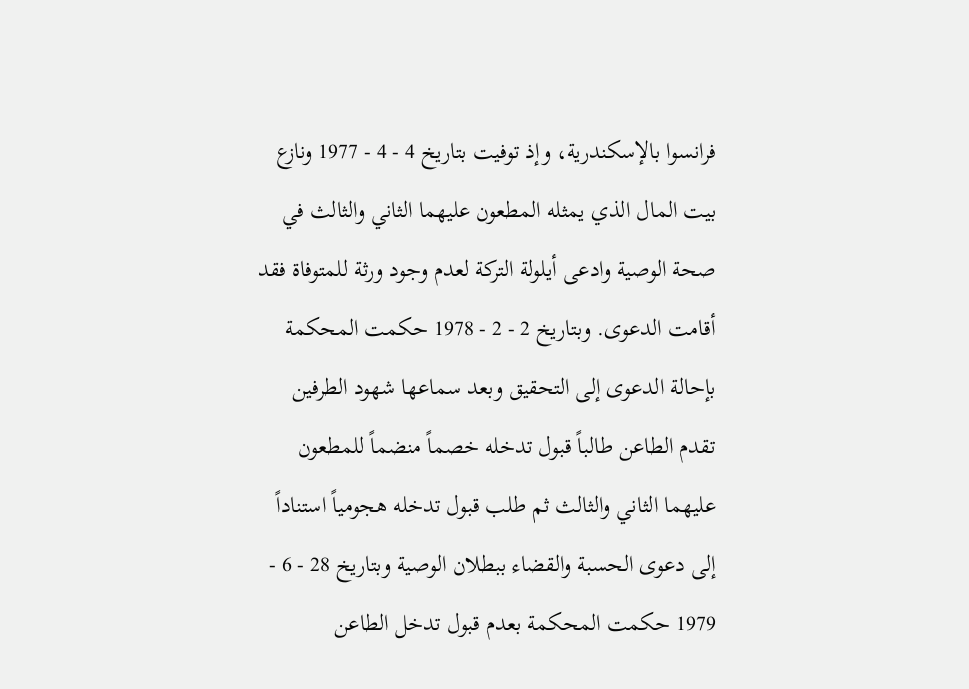فرانسوا بالإسكندرية، وإذ توفيت بتاريخ 4 - 4 - 1977 ونازع بيت المال الذي يمثله المطعون عليهما الثاني والثالث في صحة الوصية وادعى أيلولة التركة لعدم وجود ورثة للمتوفاة فقد أقامت الدعوى. وبتاريخ 2 - 2 - 1978 حكمت المحكمة بإحالة الدعوى إلى التحقيق وبعد سماعها شهود الطرفين تقدم الطاعن طالباً قبول تدخله خصماً منضماً للمطعون عليهما الثاني والثالث ثم طلب قبول تدخله هجومياً استناداً إلى دعوى الحسبة والقضاء ببطلان الوصية وبتاريخ 28 - 6 - 1979 حكمت المحكمة بعدم قبول تدخل الطاعن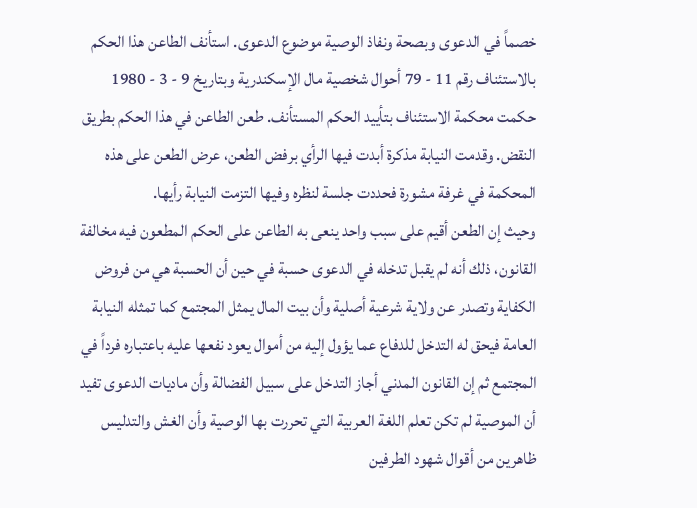خصماً في الدعوى وبصحة ونفاذ الوصية موضوع الدعوى. استأنف الطاعن هذا الحكم بالاستئناف رقم 11 - 79 أحوال شخصية مال الإسكندرية وبتاريخ 9 - 3 - 1980 حكمت محكمة الاستئناف بتأييد الحكم المستأنف. طعن الطاعن في هذا الحكم بطريق النقض. وقدمت النيابة مذكرة أبدت فيها الرأي برفض الطعن، عرض الطعن على هذه المحكمة في غرفة مشورة فحددت جلسة لنظره وفيها التزمت النيابة رأيها.
وحيث إن الطعن أقيم على سبب واحد ينعى به الطاعن على الحكم المطعون فيه مخالفة القانون، ذلك أنه لم يقبل تدخله في الدعوى حسبة في حين أن الحسبة هي من فروض الكفاية وتصدر عن ولاية شرعية أصلية وأن بيت المال يمثل المجتمع كما تمثله النيابة العامة فيحق له التدخل للدفاع عما يؤول إليه من أموال يعود نفعها عليه باعتباره فرداً في المجتمع ثم إن القانون المدني أجاز التدخل على سبيل الفضالة وأن ماديات الدعوى تفيد أن الموصية لم تكن تعلم اللغة العربية التي تحررت بها الوصية وأن الغش والتدليس ظاهرين من أقوال شهود الطرفين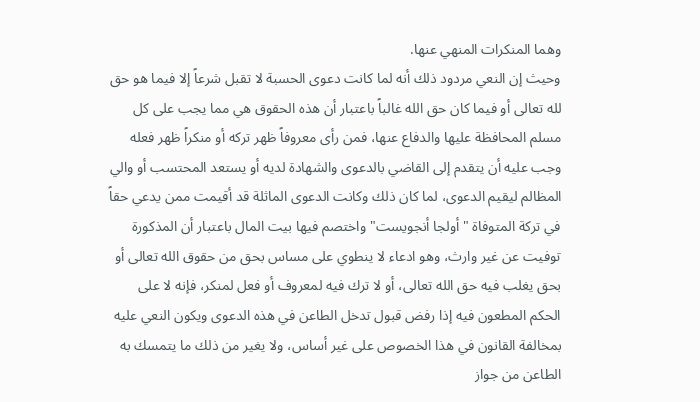وهما المنكرات المنهي عنها.
وحيث إن النعي مردود ذلك أنه لما كانت دعوى الحسبة لا تقبل شرعاً إلا فيما هو حق لله تعالى أو فيما كان حق الله غالباً باعتبار أن هذه الحقوق هي مما يجب على كل مسلم المحافظة عليها والدفاع عنها، فمن رأى معروفاً ظهر تركه أو منكراً ظهر فعله وجب عليه أن يتقدم إلى القاضي بالدعوى والشهادة لديه أو يستعد المحتسب أو والي المظالم ليقيم الدعوى، لما كان ذلك وكانت الدعوى الماثلة قد أقيمت ممن يدعي حقاً في تركة المتوفاة "أولجا أنجويست" واختصم فيها بيت المال باعتبار أن المذكورة توفيت عن غير وارث، وهو ادعاء لا ينطوي على مساس بحق من حقوق الله تعالى أو بحق يغلب فيه حق الله تعالى، أو لا ترك فيه لمعروف أو فعل لمنكر، فإنه لا على الحكم المطعون فيه إذا رفض قبول تدخل الطاعن في هذه الدعوى ويكون النعي عليه بمخالفة القانون في هذا الخصوص على غير أساس، ولا يغير من ذلك ما يتمسك به الطاعن من جواز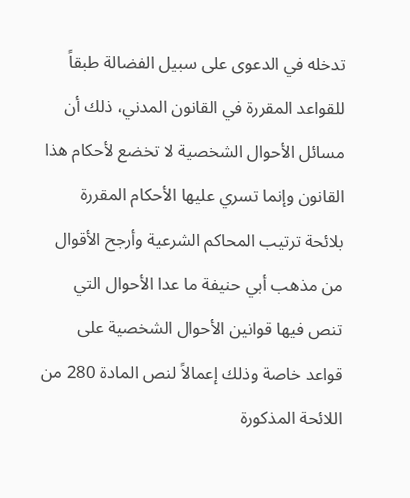تدخله في الدعوى على سبيل الفضالة طبقاً للقواعد المقررة في القانون المدني، ذلك أن مسائل الأحوال الشخصية لا تخضع لأحكام هذا القانون وإنما تسري عليها الأحكام المقررة بلائحة ترتيب المحاكم الشرعية وأرجح الأقوال من مذهب أبي حنيفة ما عدا الأحوال التي تنص فيها قوانين الأحوال الشخصية على قواعد خاصة وذلك إعمالاً لنص المادة 280 من اللائحة المذكورة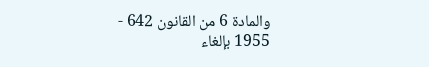والمادة 6 من القانون 642 - 1955 بإلغاء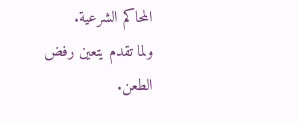المحاكم الشرعية.
ولما تقدم يتعين رفض الطعن.